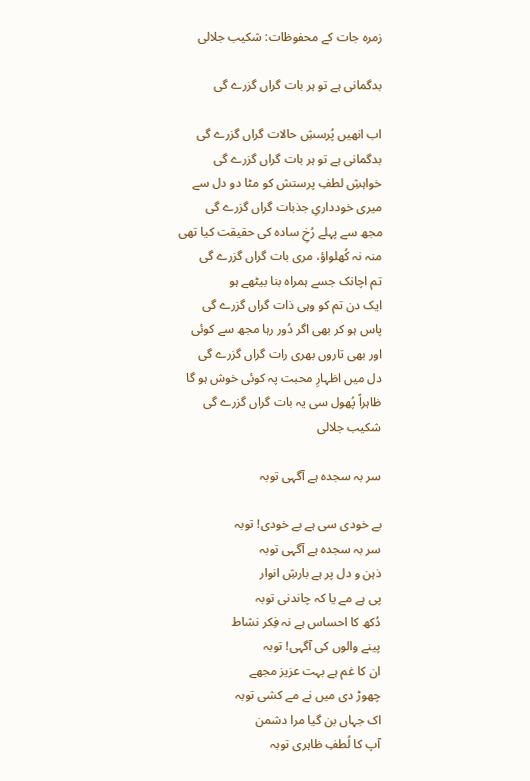زمرہ جات کے محفوظات: شکیب جلالی

بدگمانی ہے تو ہر بات گراں گزرے گی

اب انھیں پُرسشِ حالات گراں گزرے گی
بدگمانی ہے تو ہر بات گراں گزرے گی
خواہشِ لطفِ پرستش کو مٹا دو دل سے
میری خودداریِ جذبات گراں گزرے گی
مجھ سے پہلے رُخِ سادہ کی حقیقت کیا تھی
منہ نہ کُھلواؤ، مری بات گراں گزرے گی
تم اچانک جسے ہمراہ بنا بیٹھے ہو
ایک دن تم کو وہی ذات گراں گزرے گی
پاس ہو کر بھی اگر دُور رہا مجھ سے کوئی
اور بھی تاروں بھری رات گراں گزرے گی
دل میں اظہارِ محبت پہ کوئی خوش ہو گا
ظاہراً پُھول سی یہ بات گراں گزرے گی
شکیب جلالی

سر بہ سجدہ ہے آگہی توبہ

بے خودی سی ہے بے خودی! توبہ
سر بہ سجدہ ہے آگہی توبہ
ذہن و دل پر ہے بارشِ انوار
پی ہے مے یا کہ چاندنی توبہ
دُکھ کا احساس ہے نہ فِکر نشاط
پینے والوں کی آگہی! توبہ
ان کا غم ہے بہت عزیز مجھے
چھوڑ دی میں نے مے کشی توبہ
اک جہاں بن گیا مرا دشمن
آپ کا لُطفِ ظاہری توبہ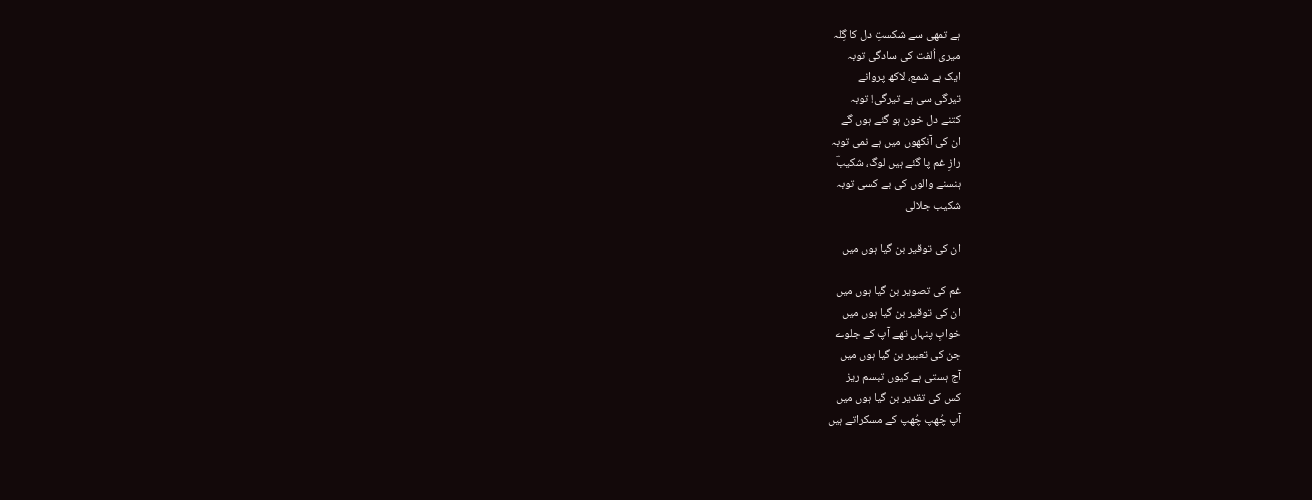ہے تمھی سے شکستِ دل کا گِلہ
میری اُلفت کی سادگی توبہ
ایک ہے شمع، لاکھ پروانے
تیرگی سی ہے تیرگی! توبہ
کتنے دل خون ہو گئے ہوں گے
ان کی آنکھوں میں ہے نمی توبہ
رازِ غم پا گئے ہیں لوگ، شکیبؔ
ہنسنے والوں کی بے کسی توبہ
شکیب جلالی

ان کی توقیر بن گیا ہوں میں

غم کی تصویر بن گیا ہوں میں
ان کی توقیر بن گیا ہوں میں
خوابِ پنہاں تھے آپ کے جلوے
جن کی تعبیر بن گیا ہوں میں
آج ہستی ہے کیوں تبسم ریز
کس کی تقدیر بن گیا ہوں میں
آپ چُھپ چُھپ کے مسکراتے ہیں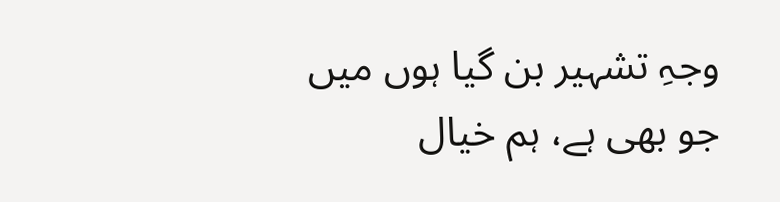وجہِ تشہیر بن گیا ہوں میں
جو بھی ہے، ہم خیال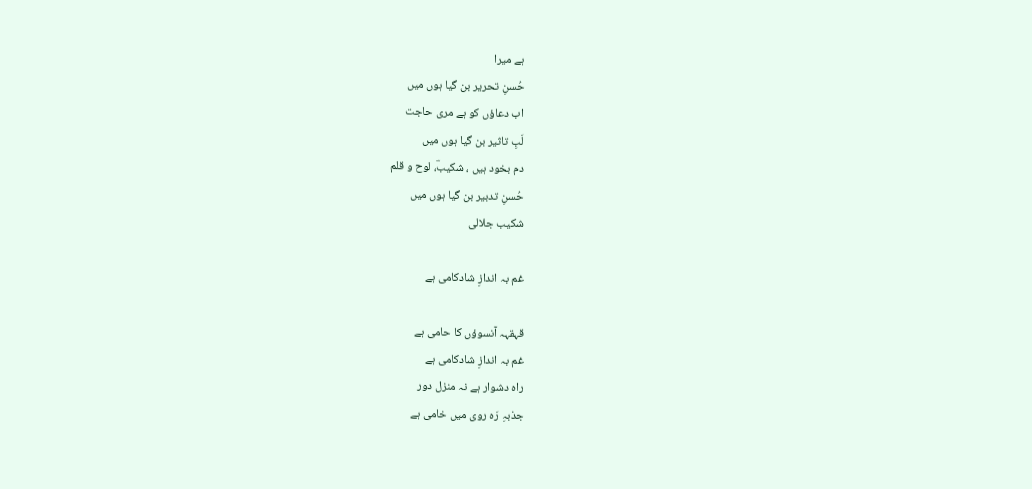ہے میرا
حُسنِ تحریر بن گیا ہوں میں
اب دعاؤں کو ہے مری حاجت
لَبِ تاثیر بن گیا ہوں میں
دم بخود ہیں ، شکیبؔ، لوح و قلم
حُسنِ تدبیر بن گیا ہوں میں
شکیب جلالی

غم بہ اندازِ شادکامی ہے

قہقہہ آنسوؤں کا حامی ہے
غم بہ اندازِ شادکامی ہے
راہ دشوار ہے نہ منزل دور
جذبہِ رَہ روی میں خامی ہے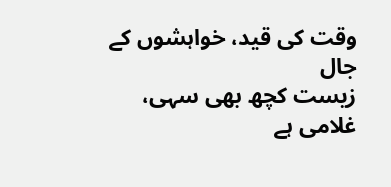وقت کی قید، خواہشوں کے جال
زیست کچھ بھی سہی، غلامی ہے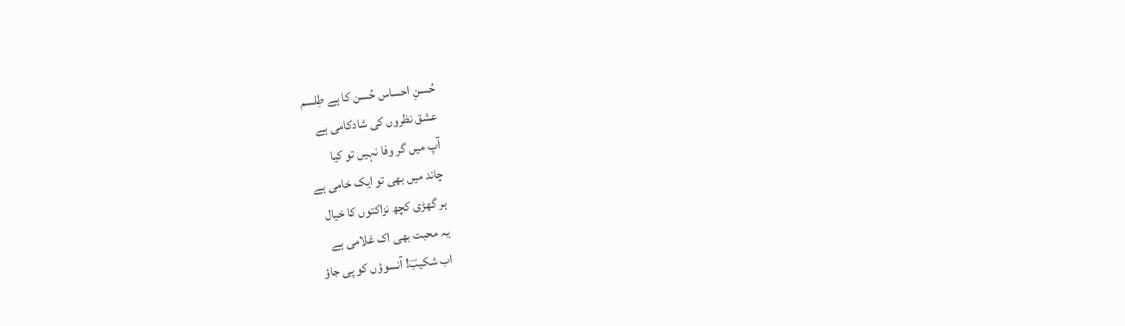حُسنِ احساس حُسن کا ہے طِلسم
عشق نظروں کی شادکامی ہے
آپ میں گر وفا نہیں تو کیا
چاند میں بھی تو ایک خامی ہے
ہر گھڑی کچھ نزاکتوں کا خیال
یہ محبت بھی اک غلامی ہے
اب شکیبؔ! آنسوؤں کو پی جاؤ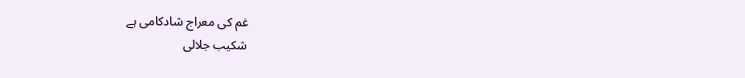غم کی معراج شادکامی ہے
شکیب جلالی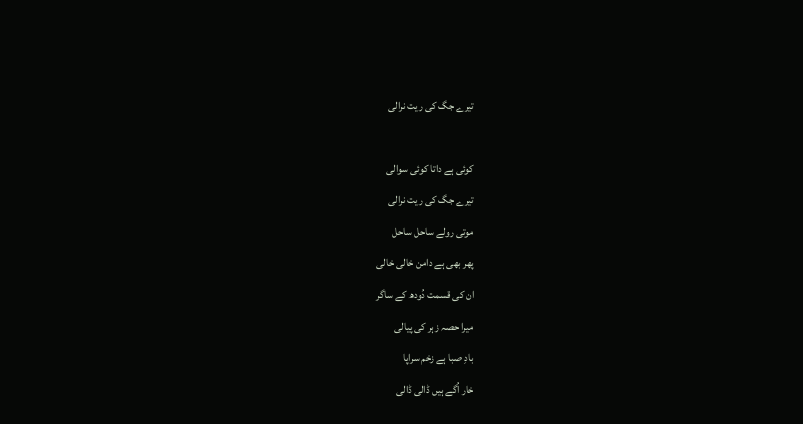تیرے جگ کی ریت نرالی

کوئی ہے داتا کوئی سوالی
تیرے جگ کی ریت نرالی
موتی رولے ساحل ساحل
پھر بھی ہے دامن خالی خالی
ان کی قسمت دُودھ کے ساگر
میرا حصہ زہر کی پیالی
بادِ صبا ہے زخم سراپا
خار اُگے ہیں ڈالی ڈالی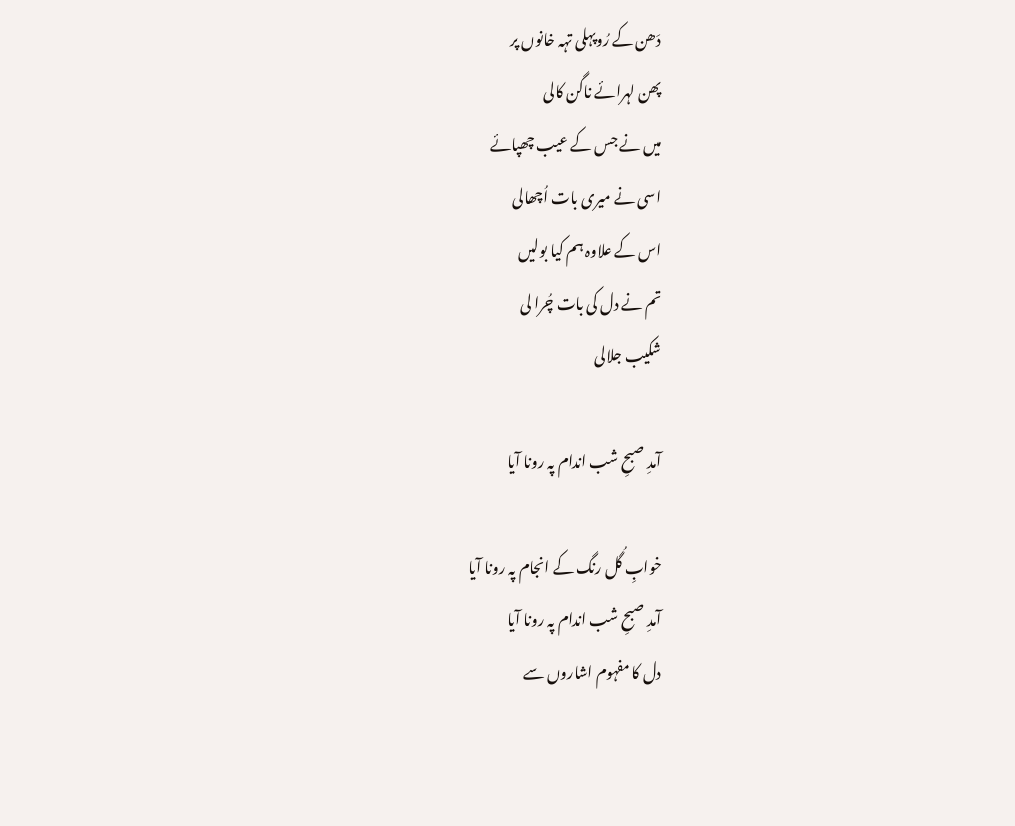دَھن کے رُوپہلی تہہ خانوں پر
پھن لہرائے ناگن کالی
میں نے جس کے عیب چھپائے
اسی نے میری بات اُچھالی
اس کے علاوہ ہم کیا بولیں
تم نے دل کی بات چُرا لی
شکیب جلالی

آمدِ صبحِ شب اندام پہ رونا آیا

خوابِ گُل رنگ کے انجام پہ رونا آیا
آمدِ صبحِ شب اندام پہ رونا آیا
دل کا مفہوم اشاروں سے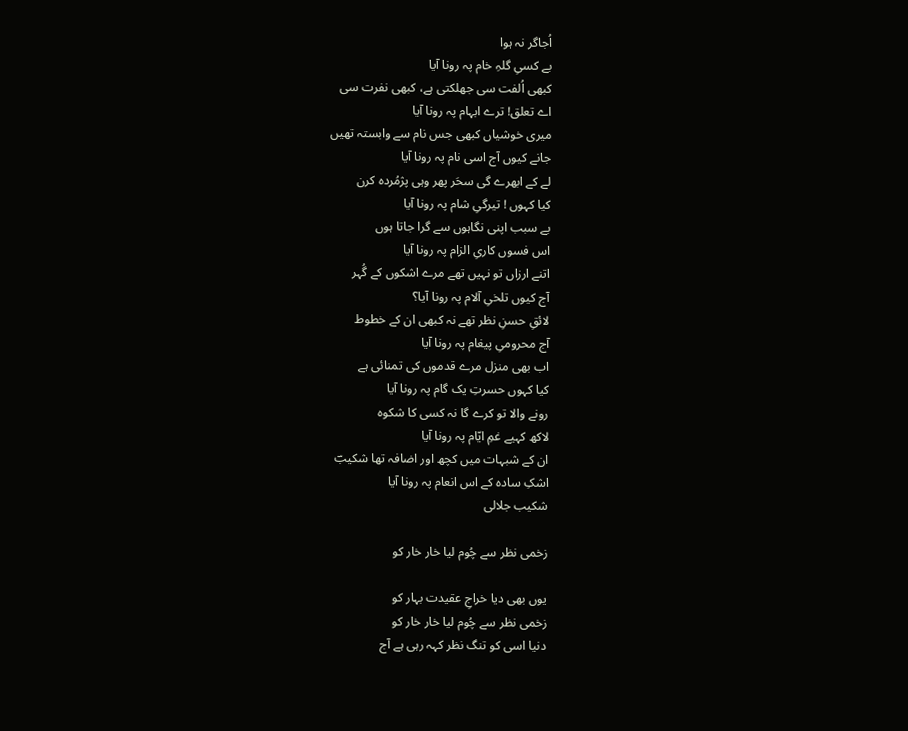اُجاگر نہ ہوا
بے کسیِ گلہِ خام پہ رونا آیا
کبھی اُلفت سی جھلکتی ہے، کبھی نفرت سی
اے تعلق! ترے ابہام پہ رونا آیا
میری خوشیاں کبھی جس نام سے وابستہ تھیں
جانے کیوں آج اسی نام پہ رونا آیا
لے کے ابھرے گی سحَر پھر وہی پژمُردہ کرن
کیا کہوں ! تیرگیِ شام پہ رونا آیا
بے سبب اپنی نگاہوں سے گرا جاتا ہوں
اس فسوں کاریِ الزام پہ رونا آیا
اتنے ارزاں تو نہیں تھے مرے اشکوں کے گُہر
آج کیوں تلخیِ آلام پہ رونا آیا؟
لائقِ حسنِ نظر تھے نہ کبھی ان کے خطوط
آج محرومیِ پیغام پہ رونا آیا
اب بھی منزل مرے قدموں کی تمنائی ہے
کیا کہوں حسرتِ یک گام پہ رونا آیا
رونے والا تو کرے گا نہ کسی کا شکوہ
لاکھ کہیے غمِ ایّام پہ رونا آیا
ان کے شبہات میں کچھ اور اضافہ تھا شکیبؔ
اشکِ سادہ کے اس انعام پہ رونا آیا
شکیب جلالی

زخمی نظر سے چُوم لیا خار خار کو

یوں بھی دیا خراجِ عقیدت بہار کو
زخمی نظر سے چُوم لیا خار خار کو
دنیا اسی کو تنگ نظر کہہ رہی ہے آج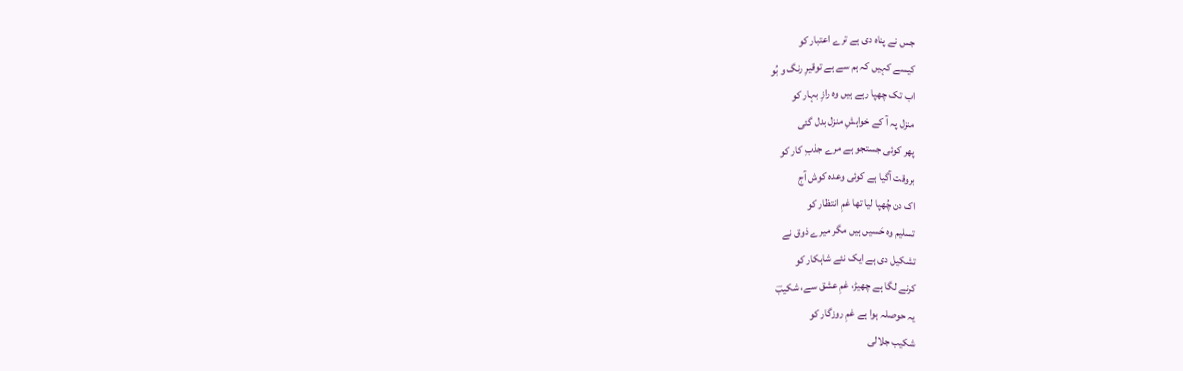جس نے پناہ دی ہے ترے اعتبار کو
کیسے کہیں کہ ہم سے ہے توقیرِ رنگ و بُو
اب تک چھپا رہے ہیں وہ رازِ بہار کو
منزل پہ آ کے خواہشِ منزل بدل گئی
پھر کوئی جستجو ہے مرے جذبِ کار کو
بروقت آگیا ہے کوئی وعدہ کوش آج
اک دن چُھپا لیا تھا غمِ انتظار کو
تسلیم وہ حَسیں ہیں مگر میرے ذوق نے
تشکیل دی ہے ایک نئے شاہکار کو
کرنے لگا ہے چھیڑ، غمِ عشق سے، شکیبؔ
یہ حوصلہ ہوا ہے غمِ روزگار کو
شکیب جلالی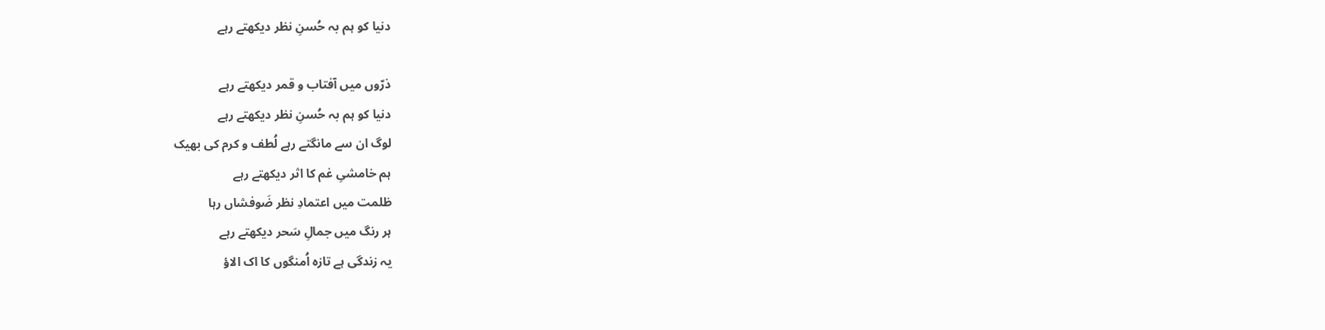دنیا کو ہم بہ حُسنِ نظر دیکھتے رہے

ذرّوں میں آفتاب و قمر دیکھتے رہے
دنیا کو ہم بہ حُسنِ نظر دیکھتے رہے
لوگ ان سے مانگتے رہے لُطف و کرم کی بھیک
ہم خامشیِ غم کا اثر دیکھتے رہے
ظلمت میں اعتمادِ نظر ضَوفشاں رہا
ہر رنگ میں جمالِ سَحر دیکھتے رہے
یہ زندگی ہے تازہ اُمنگوں کا اک الاؤ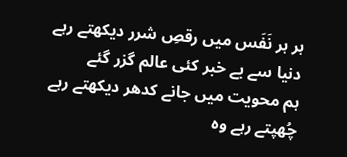ہر ہر نَفَس میں رقصِ شرر دیکھتے رہے
دنیا سے بے خبر کئی عالم گزر گئے
ہم محویت میں جانے کدھر دیکھتے رہے
چُھپتے رہے وہ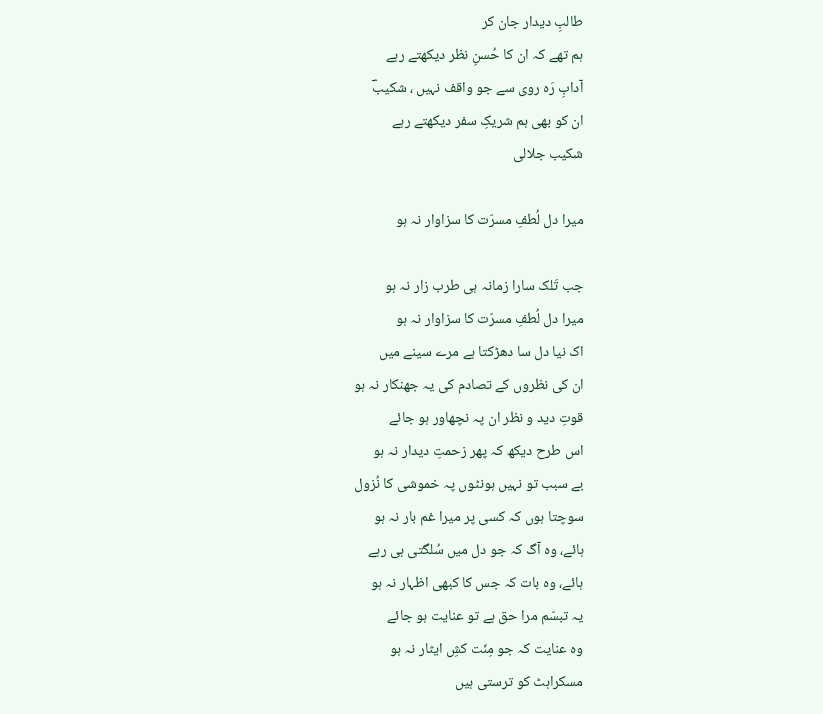طالبِ دیدار جان کر
ہم تھے کہ ان کا حُسنِ نظر دیکھتے رہے
آدابِ رَہ روی سے جو واقف نہیں ، شکیبؔ
ان کو بھی ہم شریکِ سفر دیکھتے رہے
شکیب جلالی

میرا دل لُطفِ مسرّت کا سزاوار نہ ہو

جب تَلک سارا زمانہ ہی طرب زار نہ ہو
میرا دل لُطفِ مسرّت کا سزاوار نہ ہو
اک نیا دل سا دھڑکتا ہے مرے سینے میں
ان کی نظروں کے تصادم کی یہ جھنکار نہ ہو
قوتِ دید و نظر ان پہ نچھاور ہو جائے
اس طرح دیکھ کہ پھر زحمتِ دیدار نہ ہو
بے سبب تو نہیں ہونٹوں پہ خموشی کا نُزول
سوچتا ہوں کہ کسی پر میرا غم بار نہ ہو
ہائے، وہ آگ کہ جو دل میں سُلگتی ہی رہے
ہائے، وہ بات کہ جس کا کبھی اظہار نہ ہو
یہ تبسّم مرا حق ہے تو عنایت ہو جائے
وہ عنایت کہ جو مِنّت کشِ ایثار نہ ہو
مسکراہٹ کو ترستی ہیں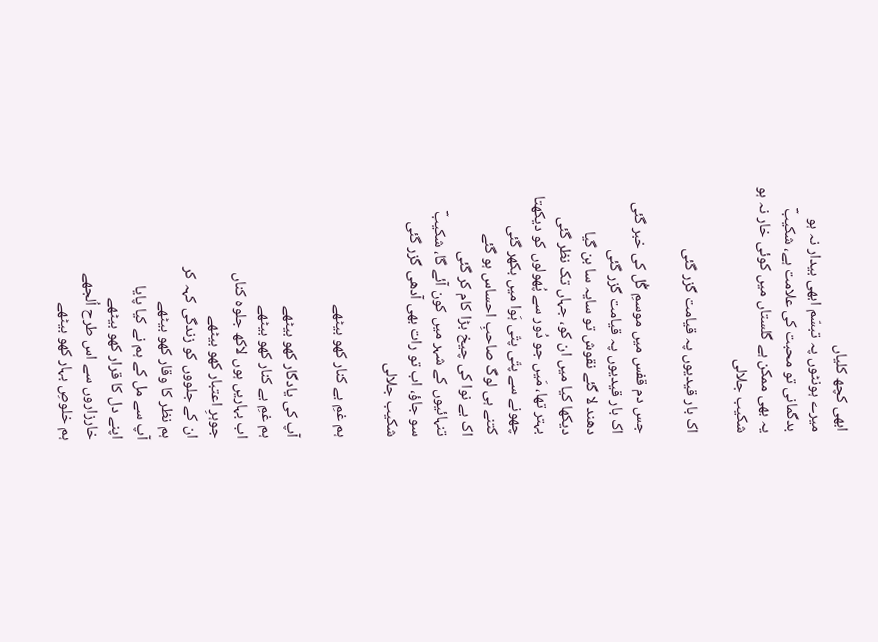ابھی کچھ کلیاں
میرے ہونٹوں پہ تبسّم ابھی بیدار نہ ہو
بدگمانی تو محبت کی علامت ہے، شکیبؔ
یہ بھی ممکن ہے گلستاں میں کوئی خار نہ ہو
شکیب جلالی

اک بار قیدیوں پہ قیامت گزر گئی

جس دم قفس میں موسمِ گُل کی خبر گئی
اک بار قیدیوں پہ قیامت گزر گئی
دھند لا گئے نقوش تو سایہ سا بن گیا
دیکھا کیا میں ان کو، جہاں تک نظر گئی
بہتر تھا، مَیں جو دُور سے پُھولوں کو دیکھتا
چھونے سے پتّی پتّی ہَوا میں بکھر گئی
کتنے ہی لوگ صاحبِ احساس ہو گئے
اک بے نوا کی چیخ بڑا کام کر گئی
تنہائیوں کے شہر میں کون آئے گا، شکیبؔ
سو جاؤ، اب تو رات بھی آدھی گزر گئی
شکیب جلالی

ہم غمِ بے کنار کھو بیٹھے

آپ کی یادگار کھو بیٹھے
ہم غمِ بے کنار کھو بیٹھے
اب بہاریں ہوں لاکھ جلوہ کناں
جوہرِ اعتبار کھو بیٹھے
ان کے جلووں کو زندگی کہہ کر
ہم نظر کا وقار کھو بیٹھے
آپ سے مل کے ہم نے کیا پایا
اپنے دل کا قرار کھو بیٹھے
خارزاروں سے اس طرح اُلجھے
ہم خلوصِ بہار کھو بیٹھے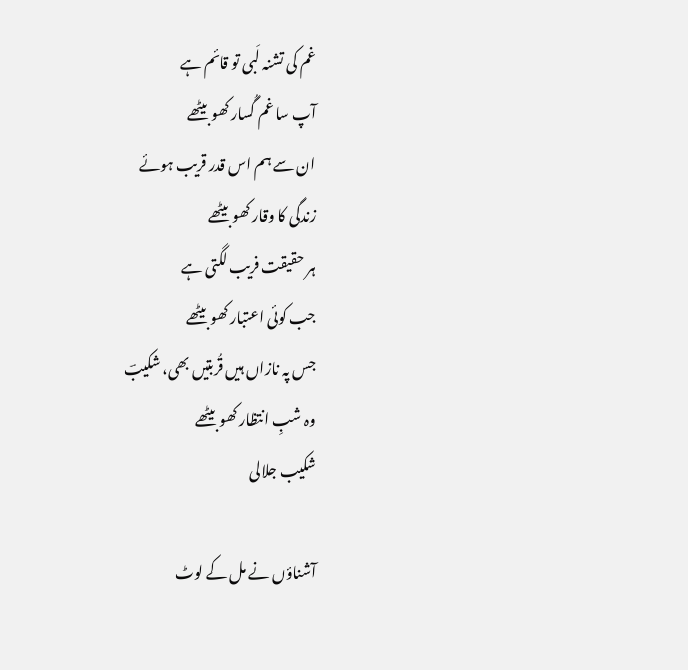غم کی تشنہ لَبی تو قائم ہے
آپ سا غم گُسار کھو بیٹھے
ان سے ہم اس قدر قریب ہوئے
زندگی کا وقار کھو بیٹھے
ہر حقیقت فریب لگتی ہے
جب کوئی اعتبار کھو بیٹھے
جس پہ نازاں ہیں قُربتیں بھی، شکیبؔ
وہ شبِ انتظار کھو بیٹھے
شکیب جلالی

آشناؤں نے مل کے لوٹ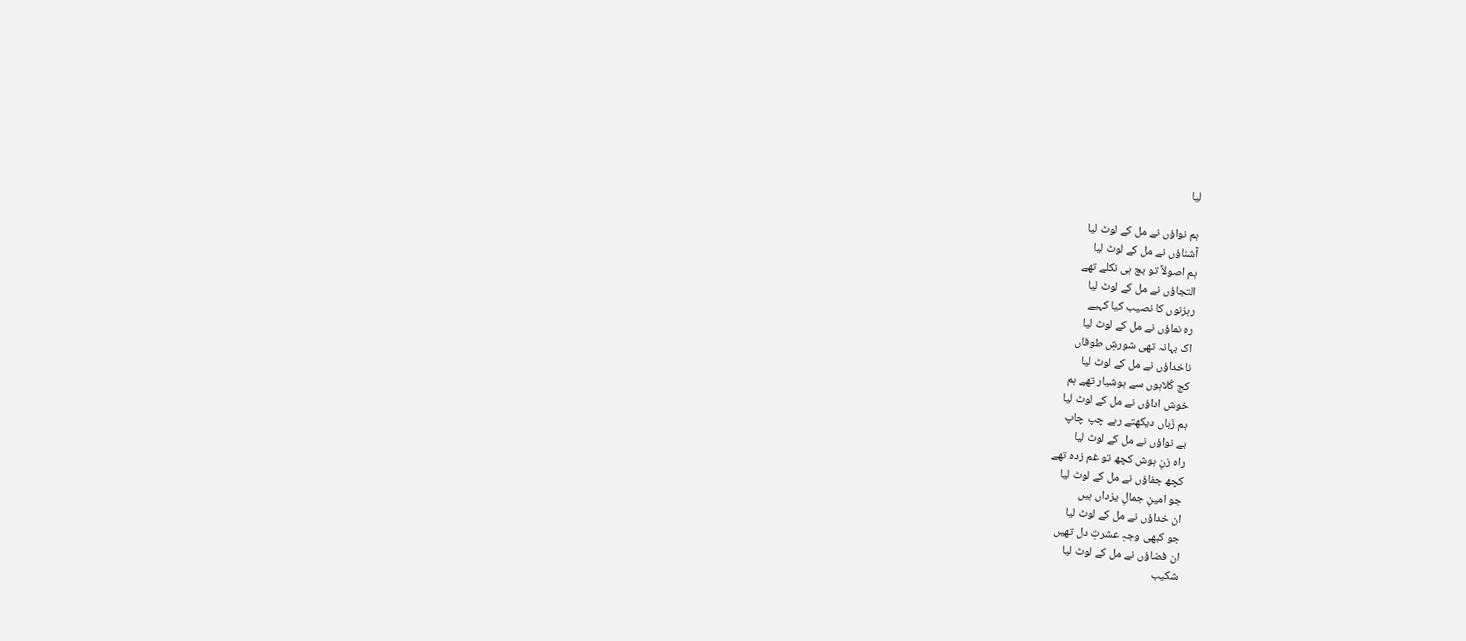لیا

ہم نواؤں نے مل کے لوٹ لیا
آشناؤں نے مل کے لوٹ لیا
ہم اصولاً تو بچ ہی نکلے تھے
التجاؤں نے مل کے لوٹ لیا
رہزنوں کا نصیب کیا کہیے
رہ نماؤں نے مل کے لوٹ لیا
اک بہانہ تھی شورشِ طوفاں
ناخداؤں نے مل کے لوٹ لیا
کج کُلاہوں سے ہوشیار تھے ہم
خوش اداؤں نے مل کے لوٹ لیا
ہم زَباں دیکھتے رہے چپ چاپ
بے نواؤں نے مل کے لوٹ لیا
راہ زنِ ہوش کچھ تو غم زدہ تھے
کچھ جفاؤں نے مل کے لوٹ لیا
جو امینِ جمالِ یزداں ہیں
ان خداؤں نے مل کے لوٹ لیا
جو کبھی وجہِ عشرتِ دل تھیں
ان فضاؤں نے مل کے لوٹ لیا
شکیب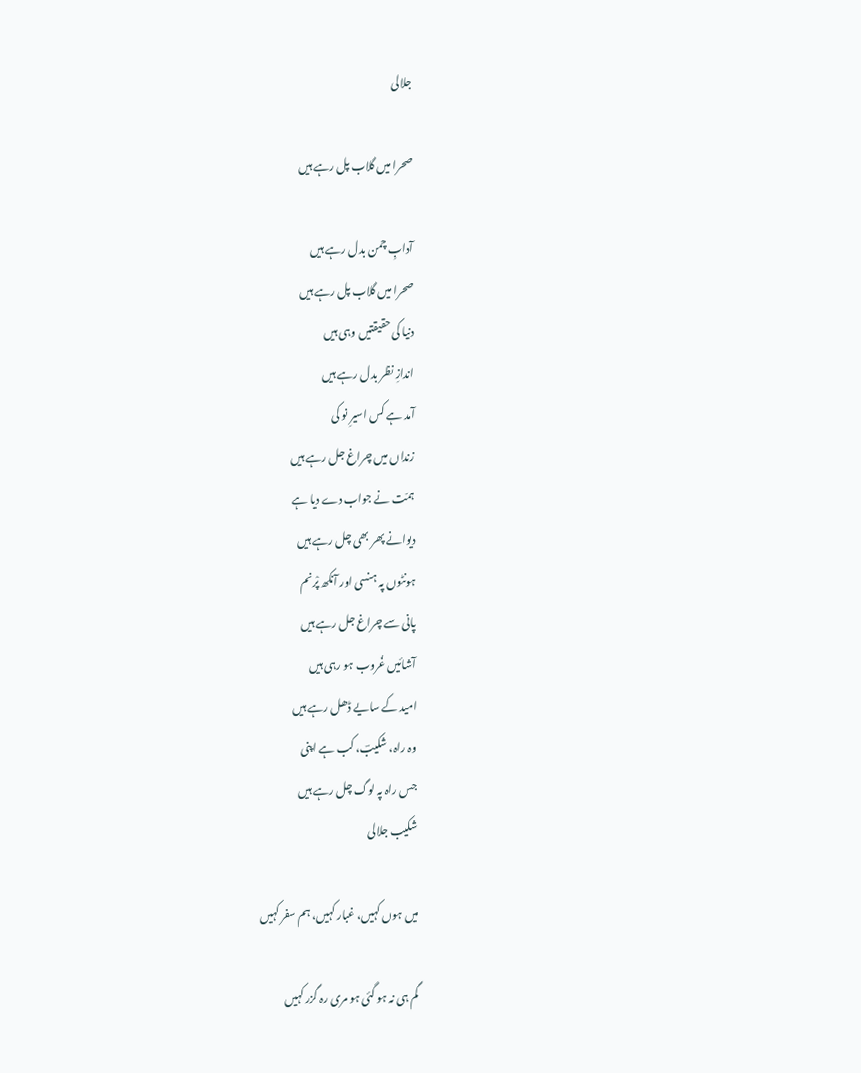جلالی

صحرا میں گلاب پل رہے ہیں

آدابِ چمن بدل رہے ہیں
صحرا میں گلاب پل رہے ہیں
دنیا کی حقیقتیں وہی ہیں
اندازِ نظر بدل رہے ہیں
آمد ہے کس اسیرِ نو کی
زنداں میں چراغ جل رہے ہیں
ہمّت نے جواب دے دیا ہے
دیوانے پھر بھی چل رہے ہیں
ہونٹوں پہ ہنسی اور آنکھ پْرنم
پانی سے چراغ جل رہے ہیں
آشائیں غُروب ہو رہی ہیں
امید کے سایے ڈھل رہے ہیں
وہ راہ، شکیبؔ، کب ہے اپنی
جس راہ پہ لوگ چل رہے ہیں
شکیب جلالی

میں ہوں کہیں، غبار کہیں، ہم سفر کہیں

گم ہی نہ ہو گئی ہو مری رہ گزر کہیں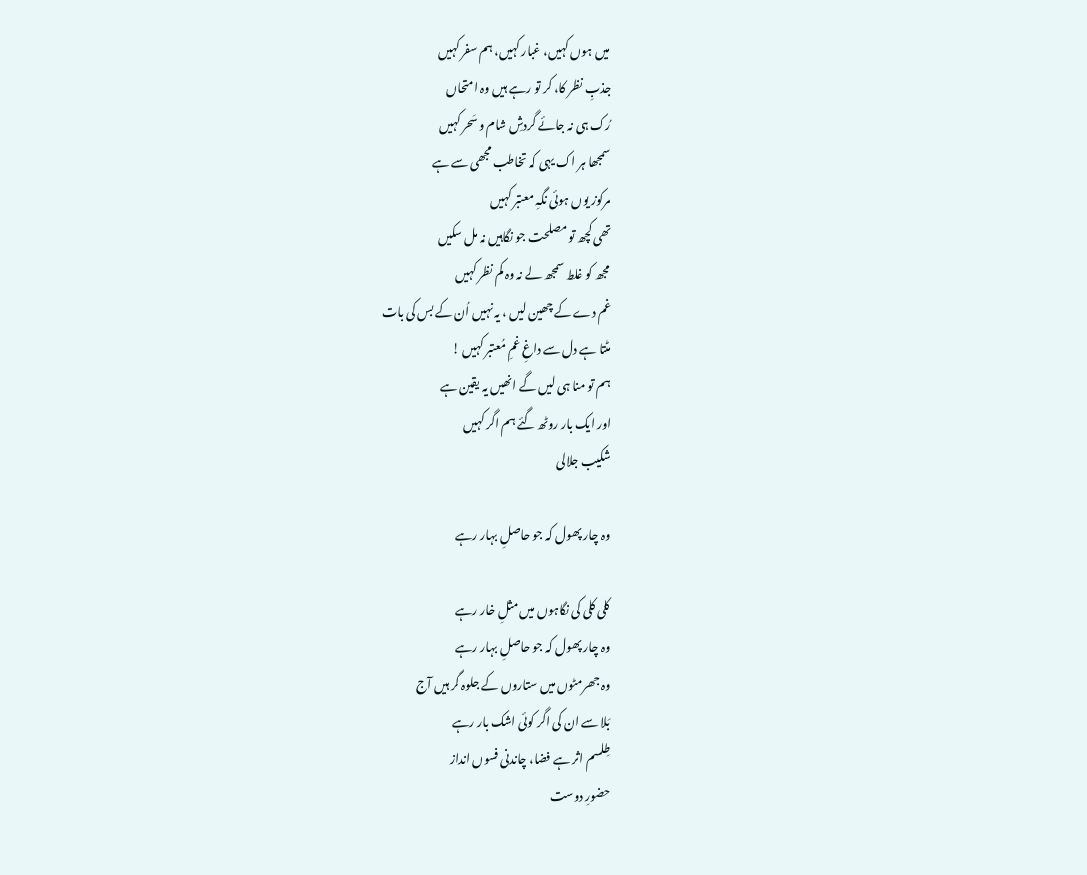میں ہوں کہیں، غبار کہیں، ہم سفر کہیں
جذبِ نظر کا، کر تو رہے ہیں وہ امتحاں
رُک ہی نہ جائے گردشِ شام و سَحر کہیں
سمجھا ہر اک یہی کہ تخاطب مجھی سے ہے
مرکوز یوں ہوئی نگہِ معتبر کہیں
تھی کچھ تو مصلحت جو نگاہیں نہ مل سکیں
مجھ کو غلط سمجھ لے نہ وہ کم نظر کہیں
غم دے کے چھین لیں ، یہ نہیں اُن کے بس کی بات
مٹتا ہے دل سے داغِ غمِ مُعتبر کہیں !
ہم تو منا ہی لیں گے انھیں یہ یقین ہے
اور ایک بار روٹھ گئے ہم اگر کہیں
شکیب جلالی

وہ چار پھول کہ جو حاصلِ بہار رہے

کلی کلی کی نگاہوں میں مثلِ خار رہے
وہ چار پھول کہ جو حاصلِ بہار رہے
وہ جھرمٹوں میں ستاروں کے جلوہ گر ہیں آج
بَلا سے ان کی اگر کوئی اشک بار رہے
طِلسم اثر ہے فضا، چاندنی فسوں انداز
حضورِ دوست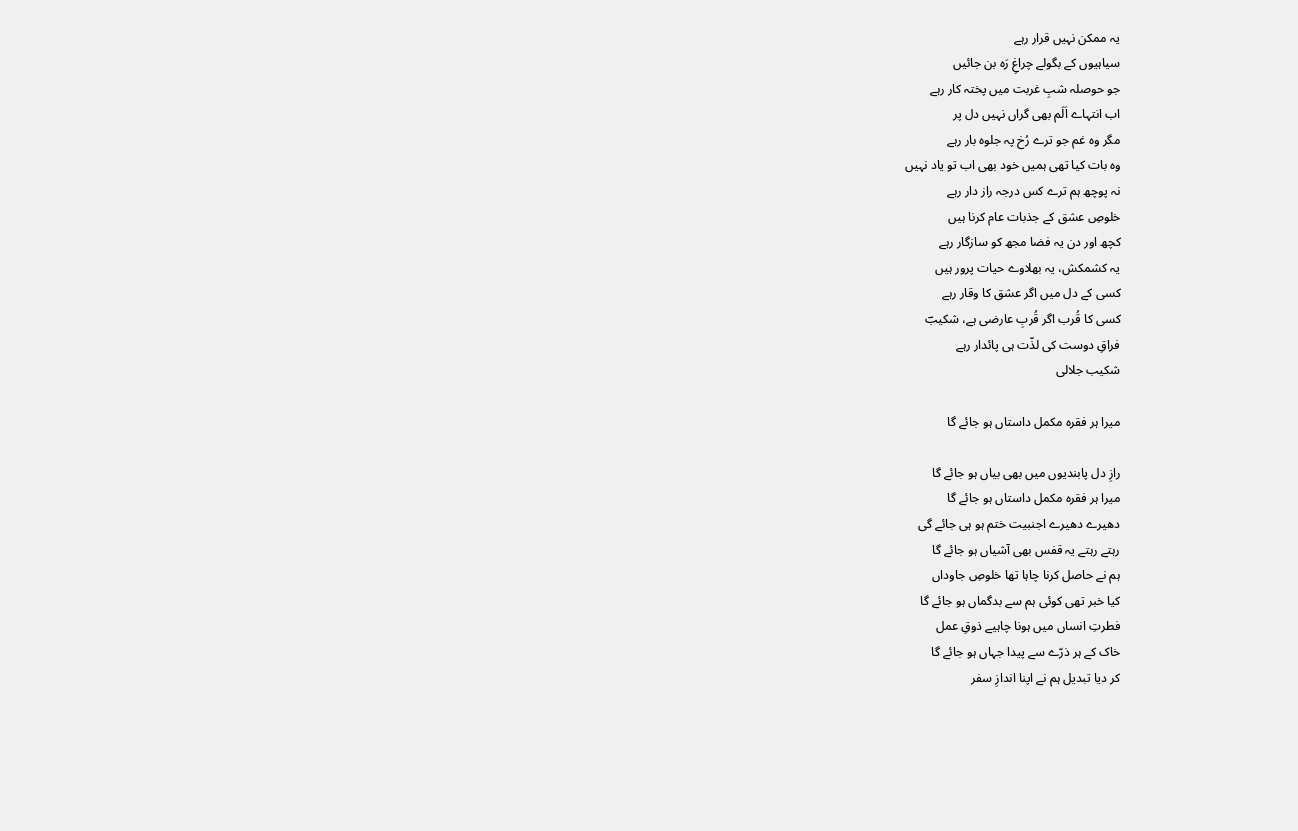یہ ممکن نہیں قرار رہے
سیاہیوں کے بگولے چراغِ رَہ بن جائیں
جو حوصلہ شبِ غربت میں پختہ کار رہے
اب انتہاے اَلَم بھی گراں نہیں دل پر
مگر وہ غم جو ترے رُخ پہ جلوہ بار رہے
وہ بات کیا تھی ہمیں خود بھی اب تو یاد نہیں
نہ پوچھ ہم ترے کس درجہ راز دار رہے
خلوصِ عشق کے جذبات عام کرنا ہیں
کچھ اور دن یہ فضا مجھ کو سازگار رہے
یہ کشمکش، یہ بھلاوے حیات پرور ہیں
کسی کے دل میں اگر عشق کا وقار رہے
کسی کا قُرب اگر قُربِ عارضی ہے، شکیبؔ
فراقِ دوست کی لذّت ہی پائدار رہے
شکیب جلالی

میرا ہر فقرہ مکمل داستاں ہو جائے گا

رازِ دل پابندیوں میں بھی بیاں ہو جائے گا
میرا ہر فقرہ مکمل داستاں ہو جائے گا
دھیرے دھیرے اجنبیت ختم ہو ہی جائے گی
رہتے رہتے یہ قفس بھی آشیاں ہو جائے گا
ہم نے حاصل کرنا چاہا تھا خلوصِ جاوداں
کیا خبر تھی کوئی ہم سے بدگماں ہو جائے گا
فطرتِ انساں میں ہونا چاہیے ذوقِ عمل
خاک کے ہر ذرّے سے پیدا جہاں ہو جائے گا
کر دیا تبدیل ہم نے اپنا اندازِ سفر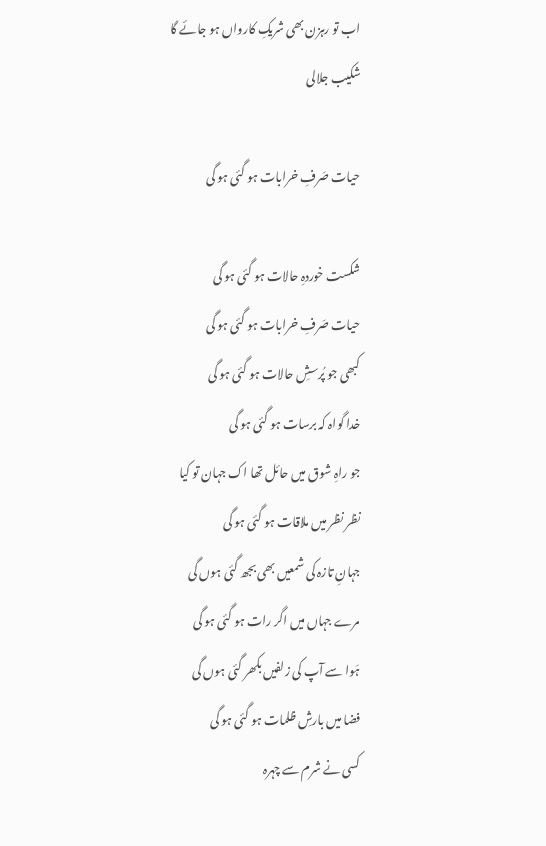اب تو رہزن بھی شریکِ کارواں ہو جائے گا
شکیب جلالی

حیات صَرفِ خرابات ہو گئی ہو گی

شکست خوردہِ حالات ہو گئی ہو گی
حیات صَرفِ خرابات ہو گئی ہو گی
کبھی جو پُرسشِ حالات ہو گئی ہو گی
خدا گواہ کہ برسات ہو گئی ہو گی
جو راہِ شوق میں حائل تھا اک جہان تو کیا
نظر نظر میں ملاقات ہو گئی ہو گی
جہانِ تازہ کی شمعیں بھی بجھ گئی ہوں گی
مرے جہاں میں اگر رات ہو گئی ہو گی
ہَوا سے آپ کی زلفیں بکھر گئی ہوں گی
فضا میں بارشِ ظلمات ہو گئی ہو گی
کسی نے شرم سے چہرہ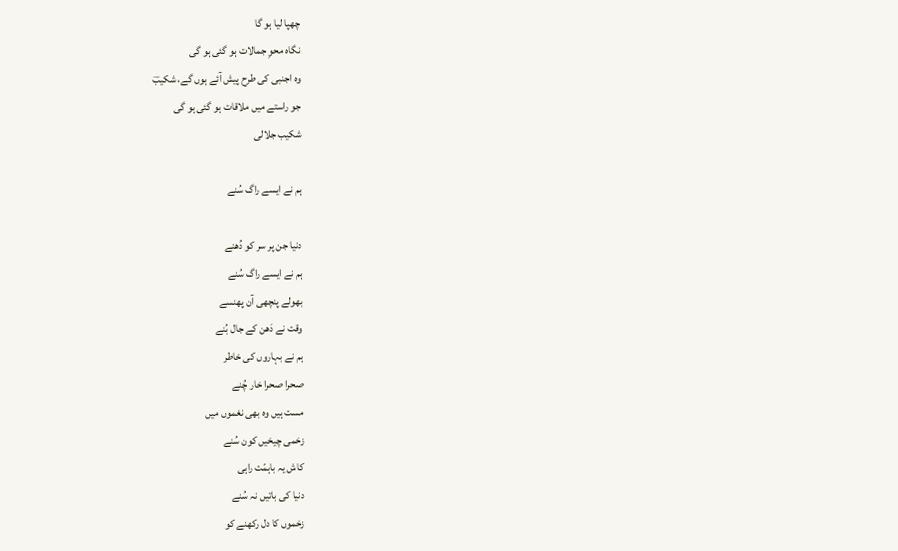چھپا لیا ہو گا
نگاہ محوِ جمالات ہو گئی ہو گی
وہ اجنبی کی طرح پیش آئے ہوں گے، شکیبؔ
جو راستے میں ملاقات ہو گئی ہو گی
شکیب جلالی

ہم نے ایسے راگ سُنے

دنیا جن پر سر کو دُھنے
ہم نے ایسے راگ سُنے
بھولے پنچھی آن پھنسے
وقت نے دَھن کے جال بُنے
ہم نے بہاروں کی خاطر
صحرا صحرا خار چُنے
مست ہیں وہ بھی نغموں میں
زخمی چیخیں کون سُنے
کاش یہ باہمّت راہی
دنیا کی باتیں نہ سُنے
زخموں کا دل رکھنے کو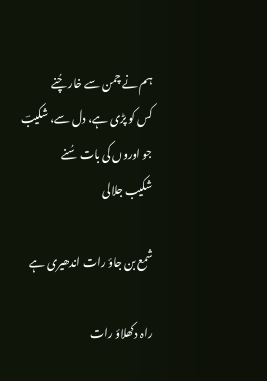ہم نے چمن سے خار چُنے
کس کو پڑی ہے، دل سے، شکیبؔ
جو اوروں کی بات سُنے
شکیب جلالی

شمع بن جاؤ رات اندھیری ہے

راہ دکھلاؤ رات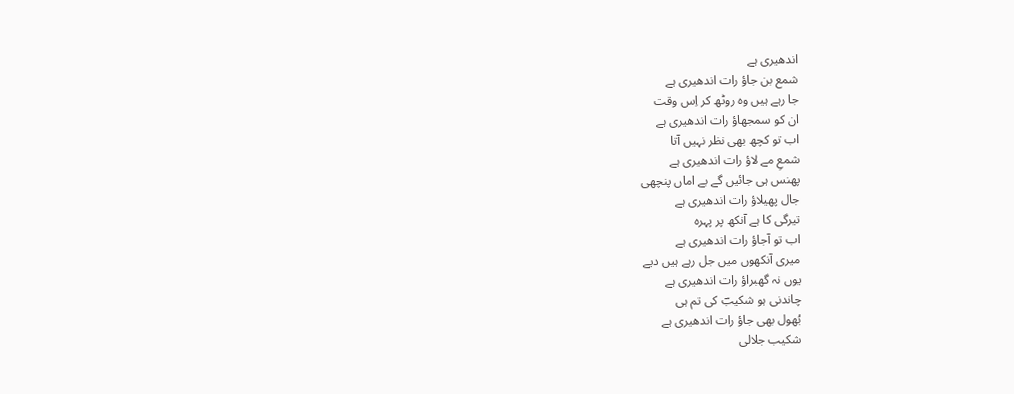اندھیری ہے
شمع بن جاؤ رات اندھیری ہے
جا رہے ہیں وہ روٹھ کر اِس وقت
ان کو سمجھاؤ رات اندھیری ہے
اب تو کچھ بھی نظر نہیں آتا
شمعِ مے لاؤ رات اندھیری ہے
پھنس ہی جائیں گے بے اماں پنچھی
جال پھیلاؤ رات اندھیری ہے
تیرگی کا ہے آنکھ پر پہرہ
اب تو آجاؤ رات اندھیری ہے
میری آنکھوں میں جل رہے ہیں دیے
یوں نہ گھبراؤ رات اندھیری ہے
چاندنی ہو شکیبؔ کی تم ہی
بُھول بھی جاؤ رات اندھیری ہے
شکیب جلالی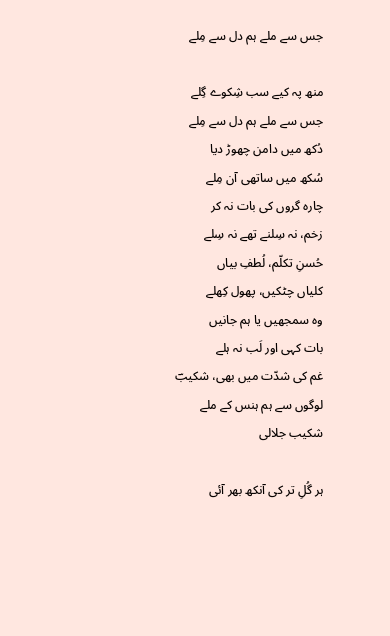جس سے ملے ہم دل سے مِلے

منھ پہ کیے سب شِکوے گِلے
جس سے ملے ہم دل سے مِلے
دُکھ میں دامن چھوڑ دیا
سُکھ میں ساتھی آن مِلے
چارہ گروں کی بات نہ کر
زخم، نہ سِلنے تھے نہ سِلے
حُسنِ تکلّم، لُطفِ بیاں
کلیاں چٹکیں، پھول کِھلے
وہ سمجھیں یا ہم جانیں
بات کہی اور لَب نہ ہلے
غم کی شدّت میں بھی، شکیبؔ
لوگوں سے ہم ہنس کے ملے
شکیب جلالی

ہر گُلِ تر کی آنکھ بھر آئی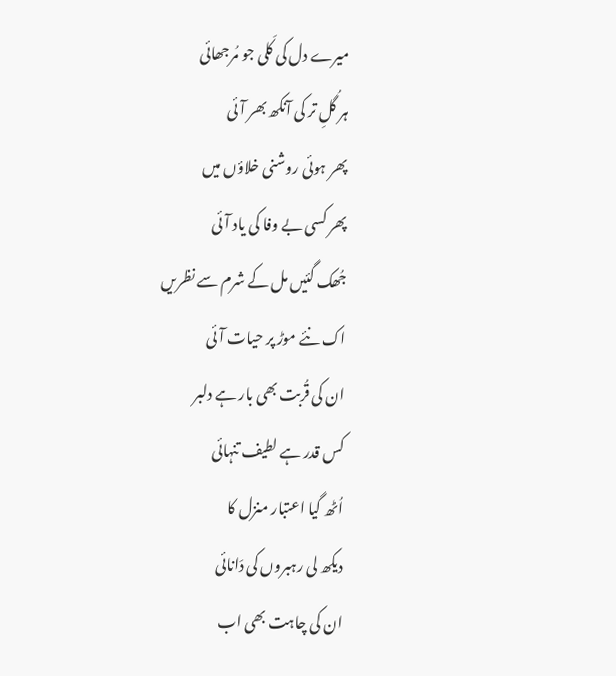میرے دل کی کَلی جو مُرجھائی
ہر گُلِ تر کی آنکھ بھر آئی
پھر ہوئی روشنی خلاؤں میں
پھر کسی بے وفا کی یاد آئی
جُھک گئیں مل کے شرم سے نظریں
اک نئے موڑ پر حیات آئی
ان کی قُربت بھی بار ہے دلبر
کس قدر ہے لطیف تنہائی
اُٹھ گیا اعتبار منزل کا
دیکھ لی رہبروں کی دَانائی
ان کی چاہت بھی اب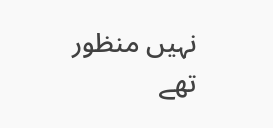نہیں منظور
تھے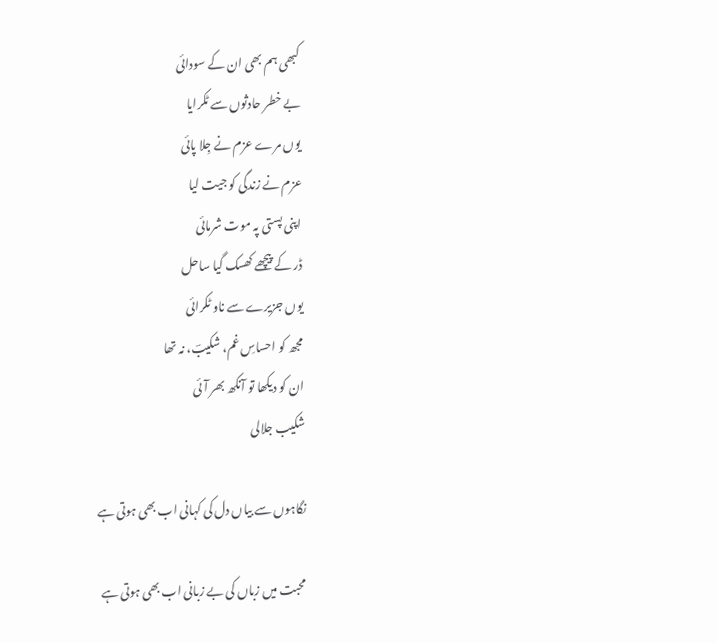کبھی ہم بھی ان کے سودائی
بے خطر حادثوں سے ٹکرایا
یوں مرے عزم نے جِلا پائی
عزم نے زندگی کو جیت لیا
اپنی پستی پہ موت شرمائی
ڈر کے پیچھے کھسک گیا ساحل
یوں جزیرے سے ناو ٹکرائی
مجھ کو احساسِ غم، شکیبؔ، نہ تھا
ان کو دیکھا تو آنکھ بھر آئی
شکیب جلالی

نگاہوں سے بیاں دل کی کہانی اب بھی ہوتی ہے

محبت میں زباں کی بے زبانی اب بھی ہوتی ہے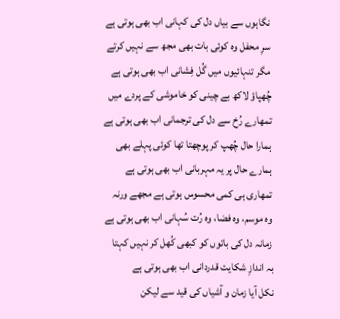نگاہوں سے بیاں دل کی کہانی اب بھی ہوتی ہے
سرِ محفل وہ کوئی بات بھی مجھ سے نہیں کرتے
مگر تنہائیوں میں گُل فِشانی اب بھی ہوتی ہے
چُھپاؤ لاکھ بے چینی کو خاموشی کے پردے میں
تمھارے رُخ سے دل کی ترجمانی اب بھی ہوتی ہے
ہمارا حال چُھپ کر پوچھتا تھا کوئی پہلے بھی
ہمارے حال پر یہ مہربانی اب بھی ہوتی ہے
تمھاری ہی کمی محسوس ہوتی ہے مجھے ورنہ
وہ موسم، وہ فضا، وہ رُت سُہانی اب بھی ہوتی ہے
زمانہ دل کی باتوں کو کبھی کُھل کر نہیں کہتا
بہ اندازِ شکایت قدردانی اب بھی ہوتی ہے
نکل آیا زمان و آشیاں کی قید سے لیکن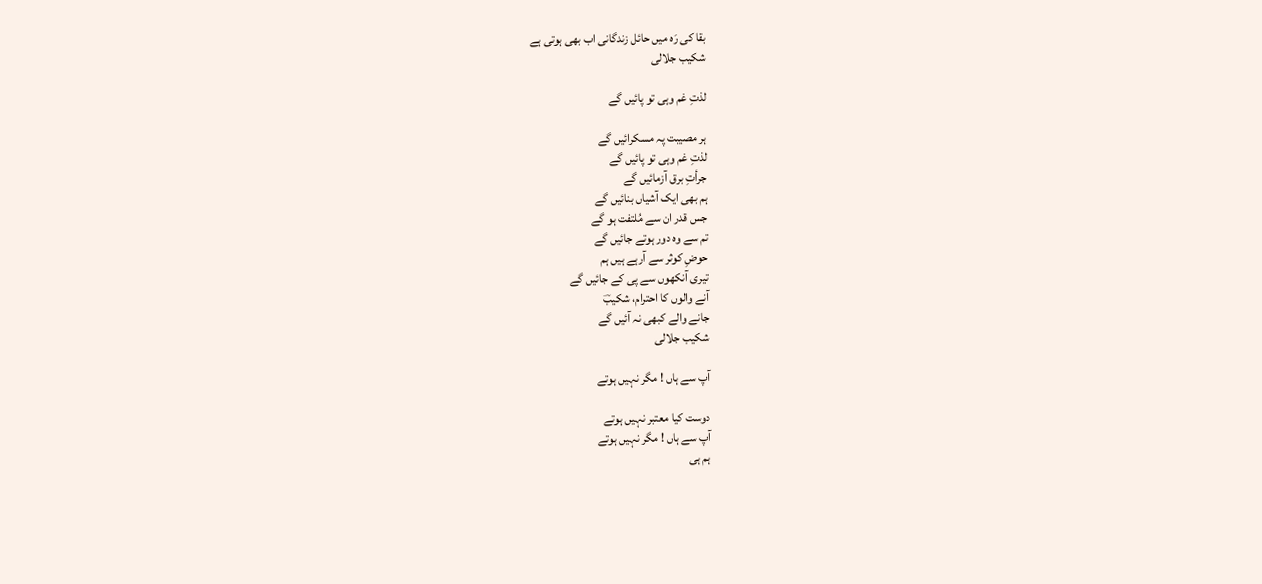بقا کی رَہ میں حائل زندگانی اب بھی ہوتی ہے
شکیب جلالی

لذتِ غم وہی تو پائیں گے

ہر مصیبت پہ مسکرائیں گے
لذتِ غم وہی تو پائیں گے
جرأتِ برق آزمائیں گے
ہم بھی ایک آشیاں بنائیں گے
جس قدر ان سے مُلتفت ہو گے
تم سے وہ دور ہوتے جائیں گے
حوضِ کوثر سے آرہے ہیں ہم
تیری آنکھوں سے پی کے جائیں گے
آنے والوں کا احترام، شکیبؔ
جانے والے کبھی نہ آئیں گے
شکیب جلالی

آپ سے ہاں ! مگر نہیں ہوتے

دوست کیا معتبر نہیں ہوتے
آپ سے ہاں ! مگر نہیں ہوتے
ہم ہی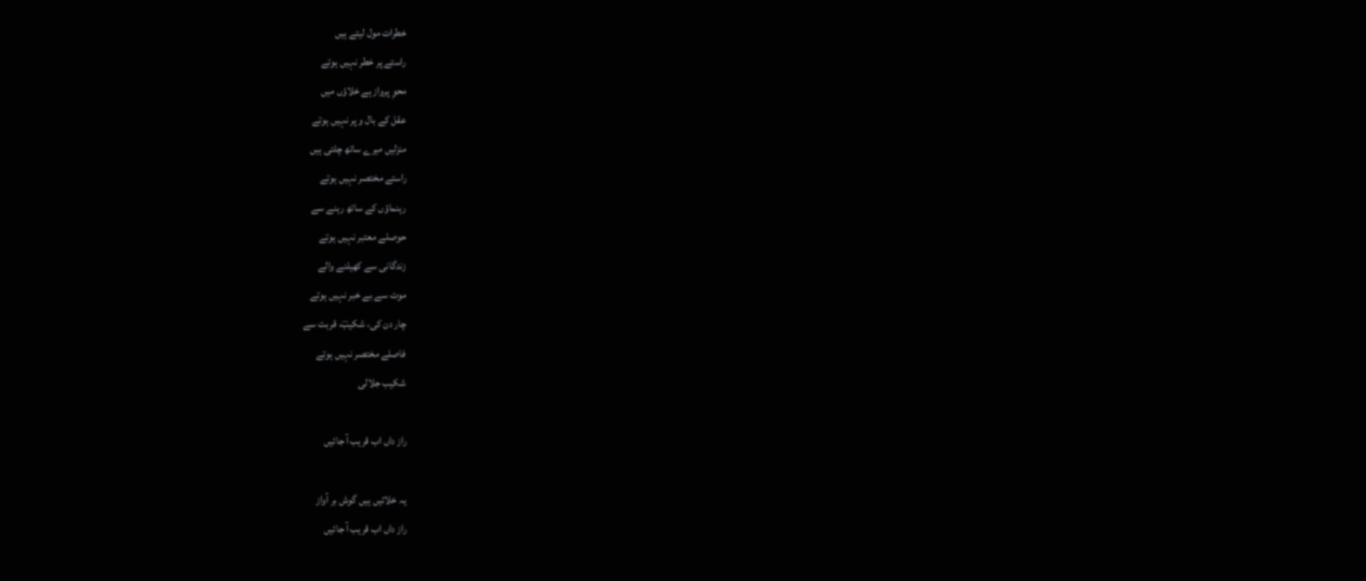خطرات مول لیتے ہیں
راستے پر خطر نہیں ہوتے
محوِ پرواز ہے خلاؤں میں
عقل کے بال و پر نہیں ہوتے
منزلیں میرے ساتھ چلتی ہیں
راستے مختصر نہیں ہوتے
رہنماؤں کے ساتھ رہنے سے
حوصلے معتبر نہیں ہوتے
زندگانی سے کھیلنے والے
موت سے بے خبر نہیں ہوتے
چار دن کی، شکیبؔ، قربت سے
فاصلے مختصر نہیں ہوتے
شکیب جلالی

راز داں اب قریب آ جائیں

یہ خلائیں ہیں گوش بر آواز
راز داں اب قریب آ جائیں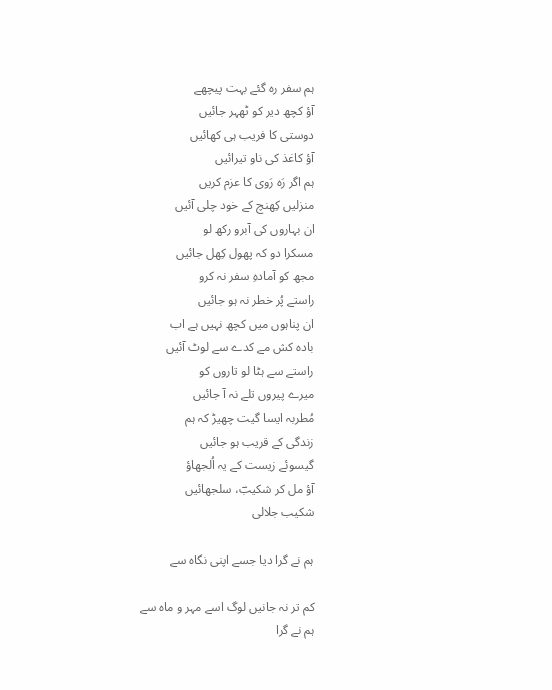ہم سفر رہ گئے بہت پیچھے
آؤ کچھ دیر کو ٹھہر جائیں
دوستی کا فریب ہی کھائیں
آؤ کاغذ کی ناو تیرائیں
ہم اگر رَہ رَوی کا عزم کریں
منزلیں کِھنچ کے خود چلی آئیں
ان بہاروں کی آبرو رکھ لو
مسکرا دو کہ پھول کِھل جائیں
مجھ کو آمادہِ سفر نہ کرو
راستے پُر خطر نہ ہو جائیں
ان پناہوں میں کچھ نہیں ہے اب
بادہ کش مے کدے سے لوٹ آئیں
راستے سے ہٹا لو تاروں کو
میرے پیروں تلے نہ آ جائیں
مُطربہ ایسا گیت چھیڑ کہ ہم
زندگی کے قریب ہو جائیں
گیسوئے زیست کے یہ اُلجھاؤ
آؤ مل کر شکیبؔ، سلجھائیں
شکیب جلالی

ہم نے گرا دیا جسے اپنی نگاہ سے

کم تر نہ جانیں لوگ اسے مہر و ماہ سے
ہم نے گرا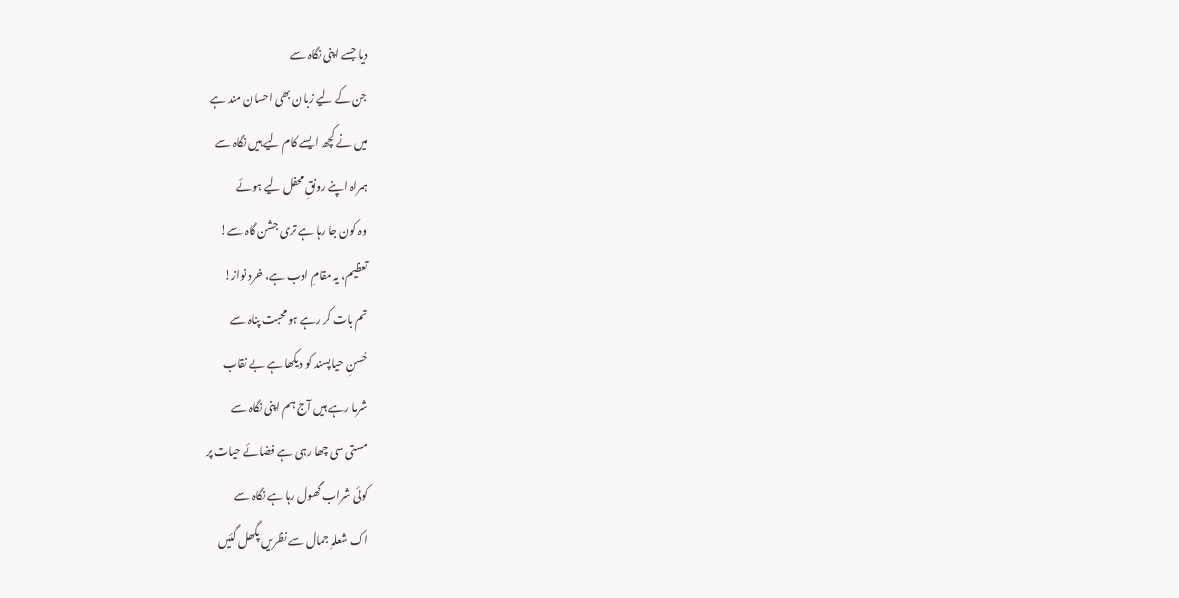دیا جسے اپنی نگاہ سے
جن کے لیے زبان بھی احسان مند ہے
میں نے کچھ ایسے کام لیے ہیں نگاہ سے
ہمراہ اپنے رونقِ محفل لیے ہوئے
وہ کون جا رہا ہے تری جشن گاہ سے!
تعظیم، یہ مقامِ ادب ہے، خرد نواز!
تم بات کر رہے ہو محبت پناہ سے
حُسنِ حیاپسند کو دیکھا ہے بے نقاب
شرما رہے ہیں آج ہم اپنی نگاہ سے
مستی سی چھا رہی ہے فضائے حیات پر
کوئی شراب گھول رہا ہے نگاہ سے
اک شعلہِ جمال سے نظریں پگھل گئیں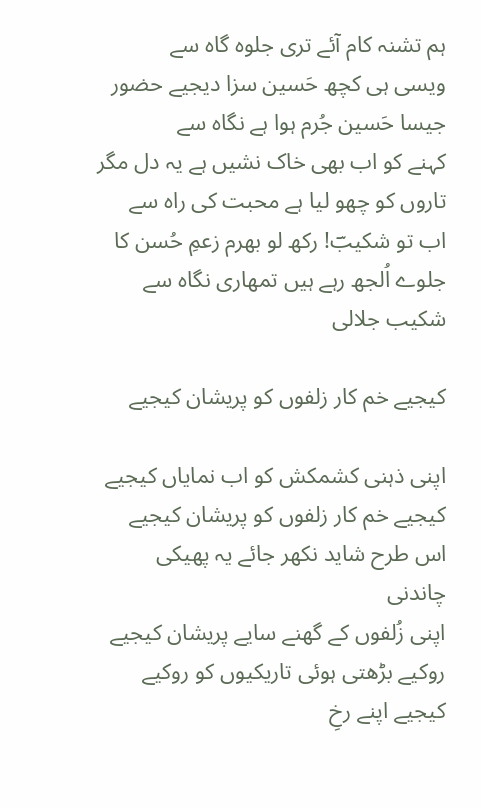ہم تشنہ کام آئے تری جلوہ گاہ سے
ویسی ہی کچھ حَسین سزا دیجیے حضور
جیسا حَسین جُرم ہوا ہے نگاہ سے
کہنے کو اب بھی خاک نشیں ہے یہ دل مگر
تاروں کو چھو لیا ہے محبت کی راہ سے
اب تو شکیبؔ! رکھ لو بھرم زعمِ حُسن کا
جلوے اُلجھ رہے ہیں تمھاری نگاہ سے
شکیب جلالی

کیجیے خم کار زلفوں کو پریشان کیجیے

اپنی ذہنی کشمکش کو اب نمایاں کیجیے
کیجیے خم کار زلفوں کو پریشان کیجیے
اس طرح شاید نکھر جائے یہ پھیکی چاندنی
اپنی زُلفوں کے گھنے سایے پریشان کیجیے
روکیے بڑھتی ہوئی تاریکیوں کو روکیے
کیجیے اپنے رخِ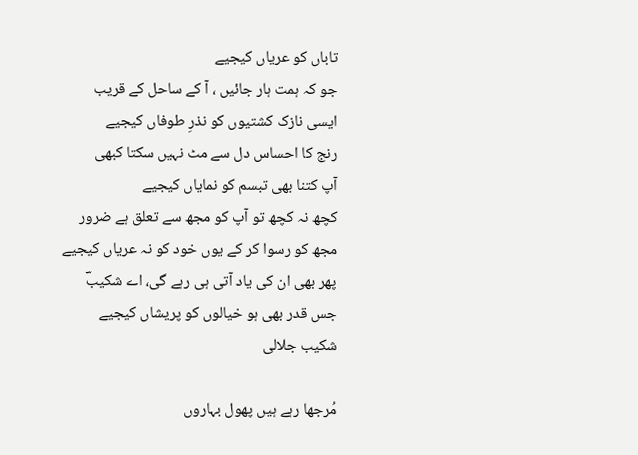تاباں کو عریاں کیجیے
جو کہ ہمت ہار جائیں ، آ کے ساحل کے قریب
ایسی نازک کشتیوں کو نذرِ طوفاں کیجیے
رنج کا احساس دل سے مٹ نہیں سکتا کبھی
آپ کتنا بھی تبسم کو نمایاں کیجیے
کچھ نہ کچھ تو آپ کو مجھ سے تعلق ہے ضرور
مجھ کو رسوا کر کے یوں خود کو نہ عریاں کیجیے
پھر بھی ان کی یاد آتی ہی رہے گی، اے شکیبؔ
جس قدر بھی ہو خیالوں کو پریشاں کیجیے
شکیب جلالی

مُرجھا رہے ہیں پھول بہاروں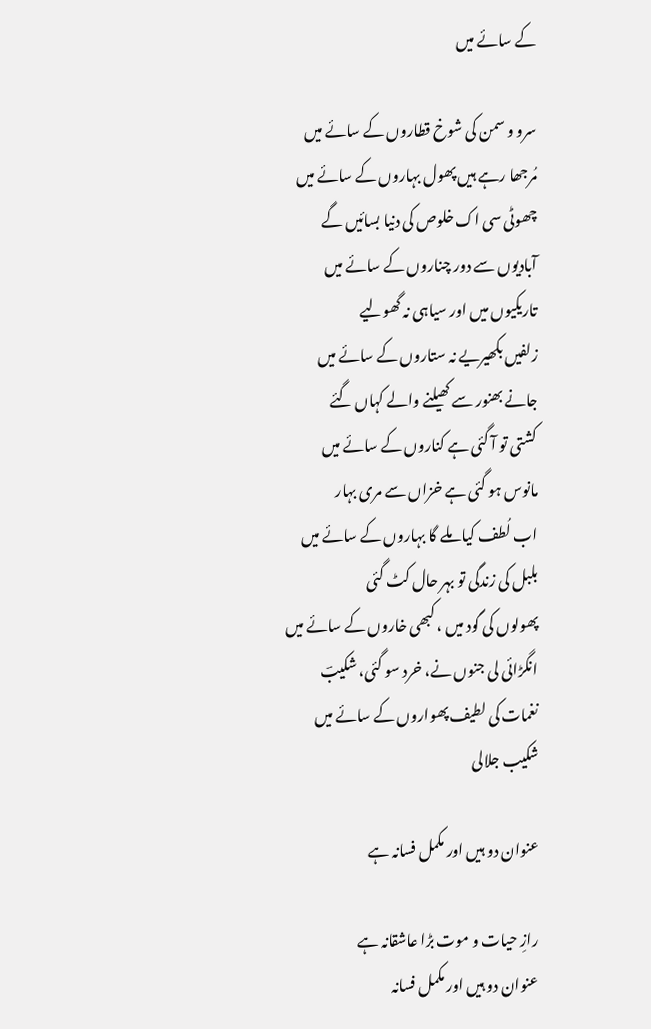کے سائے میں

سرو و سمن کی شوخ قطاروں کے سائے میں
مُرجھا رہے ہیں پھول بہاروں کے سائے میں
چھوٹی سی اک خلوص کی دنیا بسائیں گے
آبادیوں سے دور چناروں کے سائے میں
تاریکیوں میں اور سیاہی نہ گھولیے
زلفیں بکھیریے نہ ستاروں کے سائے میں
جانے بھنور سے کھیلنے والے کہاں گئے
کشتی تو آ گئی ہے کناروں کے سائے میں
مانوس ہو گئی ہے خزاں سے مری بہار
اب لُطف کیا ملے گا بہاروں کے سائے میں
بلبل کی زندگی تو بہر حال کٹ گئی
پھولوں کی گود میں ، کبھی خاروں کے سائے میں
انگڑائی لی جنوں نے، خرد سو گئی، شکیبؔ
نغمات کی لطیف پھواروں کے سائے میں
شکیب جلالی

عنوان دو ہیں اور مکمل فسانہ ہے

رازِ حیات و موت بڑا عاشقانہ ہے
عنوان دو ہیں اور مکمل فسانہ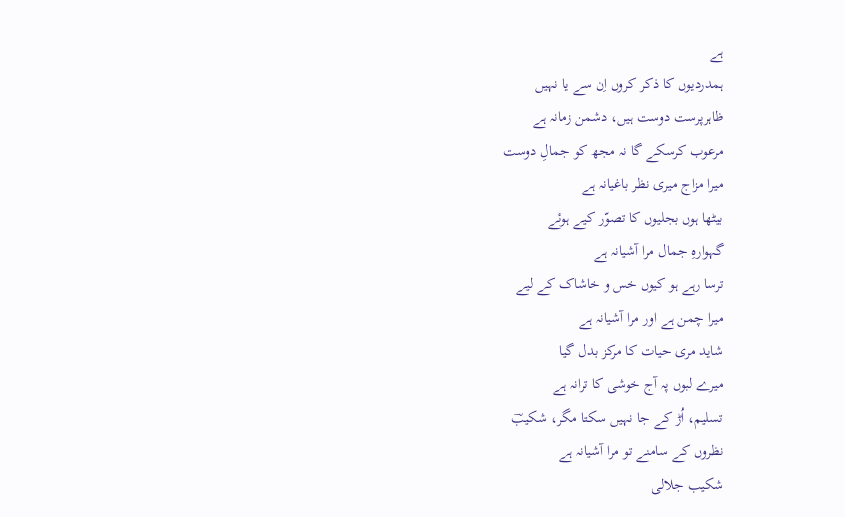ہے
ہمدردیوں کا ذکر کروں اِن سے یا نہیں
ظاہرپرست دوست ہیں، دشمن زمانہ ہے
مرعوب کرسکے گا نہ مجھ کو جمالِ دوست
میرا مزاج میری نظر باغیانہ ہے
بیٹھا ہوں بجلیوں کا تصوّر کیے ہوئے
گہوارہِ جمال مرا آشیانہ ہے
ترسا رہے ہو کیوں خس و خاشاک کے لیے
میرا چمن ہے اور مرا آشیانہ ہے
شاید مری حیات کا مرکز بدل گیا
میرے لبوں پہ آج خوشی کا ترانہ ہے
تسلیم، اُڑ کے جا نہیں سکتا مگر، شکیبؔ
نظروں کے سامنے تو مرا آشیانہ ہے
شکیب جلالی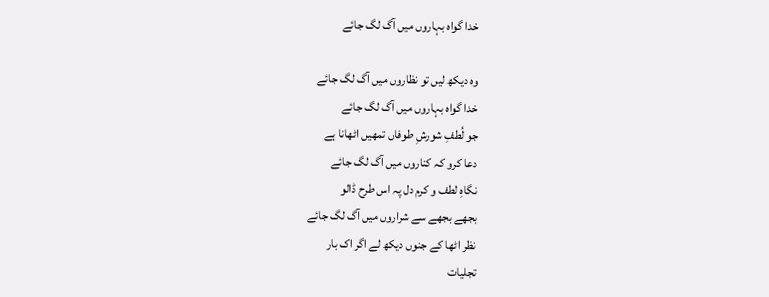خدا گواہ بہاروں میں آگ لگ جائے

وہ دیکھ لیں تو نظاروں میں آگ لگ جائے
خدا گواہ بہاروں میں آگ لگ جائے
جو لُطفِ شورشِ طوفاں تمھیں اٹھانا ہے
دعا کرو کہ کناروں میں آگ لگ جائے
نگاہِ لطف و کرم دل پہ اس طرح ڈالو
بجھے بجھے سے شراروں میں آگ لگ جائے
نظر اٹھا کے جنوں دیکھ لے اگر اک بار
تجلیات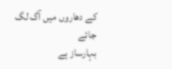کے دھاروں میں آگ لگ جائے
بہارساز ہے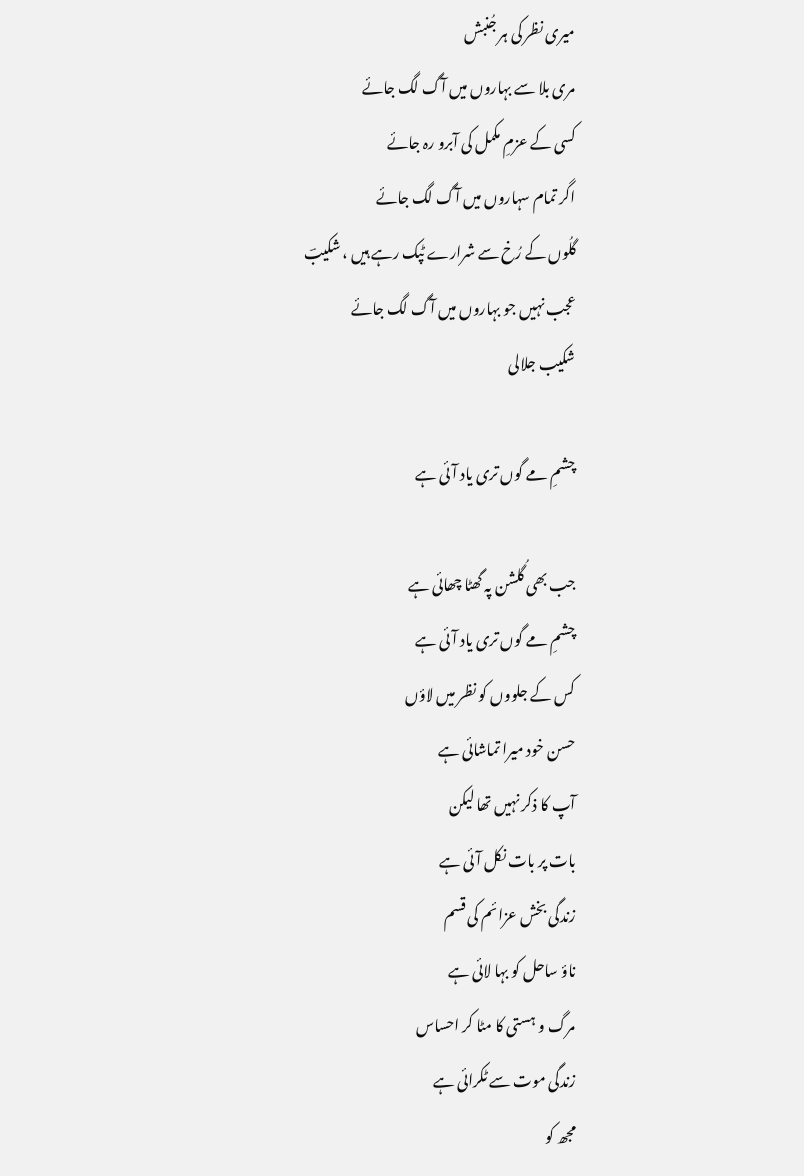میری نظر کی ہر جُنبش
مری بلا سے بہاروں میں آگ لگ جائے
کسی کے عزمِ مکمل کی آبرو رہ جائے
اگر تمام سہاروں میں آگ لگ جائے
گلُوں کے رُخ سے شرارے ٹپک رہے ہیں ، شکیبؔ
عجب نہیں جو بہاروں میں آگ لگ جائے
شکیب جلالی

چشمِ مے گوں تری یاد آئی ہے

جب بھی گُلشن پہ گھٹا چھائی ہے
چشمِ مے گوں تری یاد آئی ہے
کس کے جلووں کو نظر میں لاؤں
حسن خود میرا تماشائی ہے
آپ کا ذکر نہیں تھا لیکن
بات پر بات نکل آئی ہے
زندگی بخش عزائم کی قسم
ناؤ ساحل کو بہا لائی ہے
مرگ و ہستی کا مٹا کر احساس
زندگی موت سے ٹکرائی ہے
مجھ کو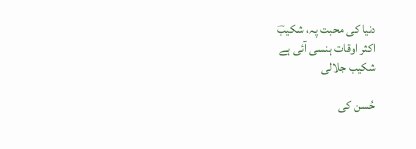دنیا کی محبت پہ، شکیبؔ
اکثر اوقات ہنسی آئی ہے
شکیب جلالی

حُسن کی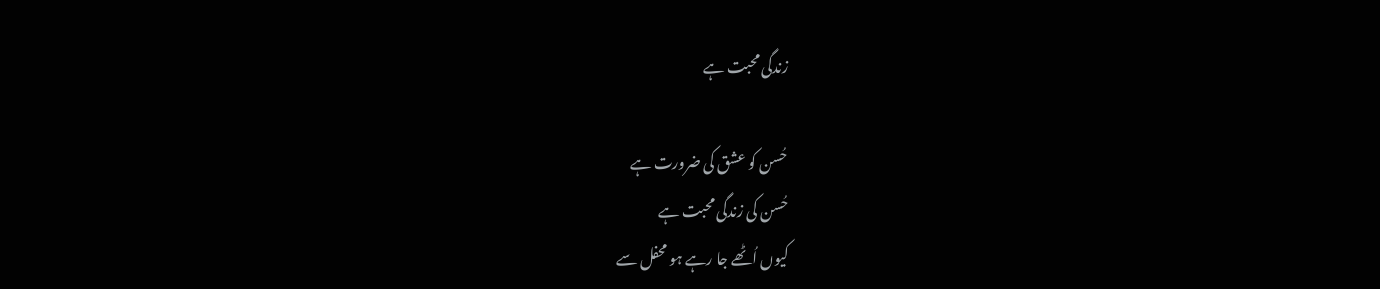زندگی محبت ہے

حُسن کو عشق کی ضرورت ہے
حُسن کی زندگی محبت ہے
کیوں اُٹھے جا رہے ہو محفل سے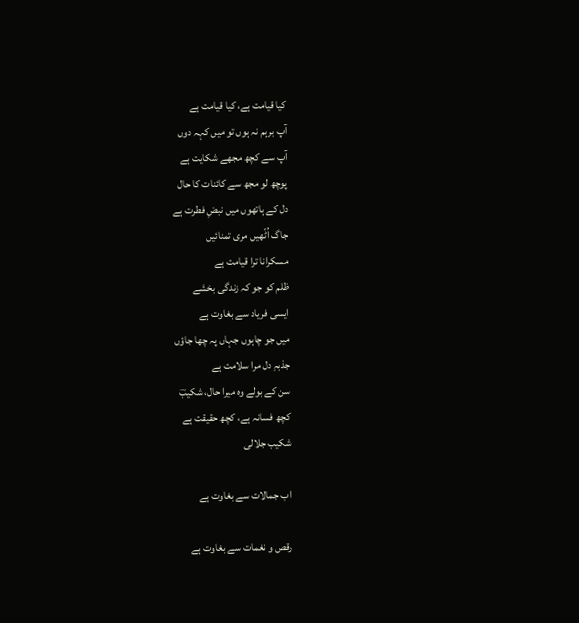کیا قیامت ہے، کیا قیامت ہے
آپ برہم نہ ہوں تو میں کہہ دوں
آپ سے کچھ مجھے شکایت ہے
پوچھ لو مجھ سے کائنات کا حال
دل کے ہاتھوں میں نبضِ فطرت ہے
جاگ اُٹّھیں مری تمنائیں
مسکرانا ترا قیامت ہے
ظلم کو جو کہ زندگی بخشے
ایسی فریاد سے بغاوت ہے
میں جو چاہوں جہاں پہ چھا جاؤں
جذبہِ دل مرا سلامت ہے
سن کے بولے وہ میرا حال، شکیبؔ
کچھ فسانہ ہے، کچھ حقیقت ہے
شکیب جلالی

اب جمالات سے بغاوت ہے

رقص و نغمات سے بغاوت ہے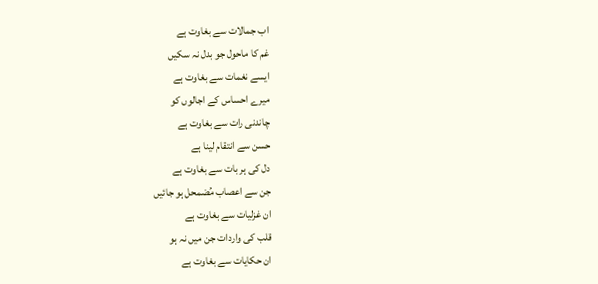اب جمالات سے بغاوت ہے
غم کا ماحول جو بدل نہ سکیں
ایسے نغمات سے بغاوت ہے
میرے احساس کے اجالوں کو
چاندنی رات سے بغاوت ہے
حسن سے انتقام لینا ہے
دل کی ہر بات سے بغاوت ہے
جن سے اعصاب مُضمحل ہو جائیں
ان غزلیات سے بغاوت ہے
قلب کی واردات جن میں نہ ہو
ان حکایات سے بغاوت ہے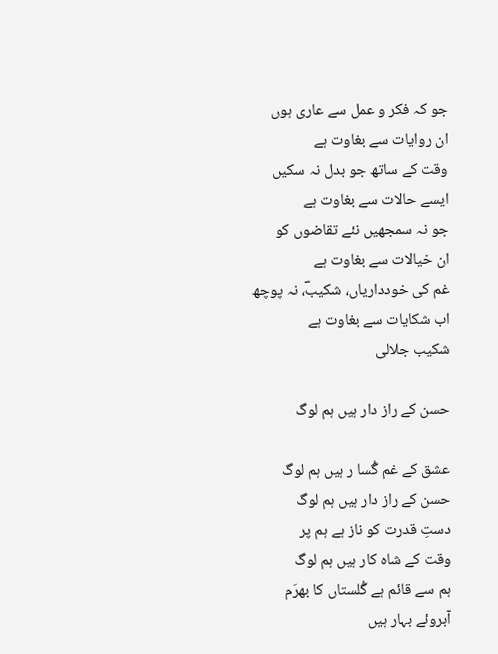جو کہ فکر و عمل سے عاری ہوں
ان روایات سے بغاوت ہے
وقت کے ساتھ جو بدل نہ سکیں
ایسے حالات سے بغاوت ہے
جو نہ سمجھیں نئے تقاضوں کو
ان خیالات سے بغاوت ہے
غم کی خودداریاں، شکیبؔ، نہ پوچھ
اب شکایات سے بغاوت ہے
شکیب جلالی

حسن کے راز دار ہیں ہم لوگ

عشق کے غم گُسا ر ہیں ہم لوگ
حسن کے راز دار ہیں ہم لوگ
دستِ قدرت کو ناز ہے ہم پر
وقت کے شاہ کار ہیں ہم لوگ
ہم سے قائم ہے گُلستاں کا بھرَم
آبروئے بہار ہیں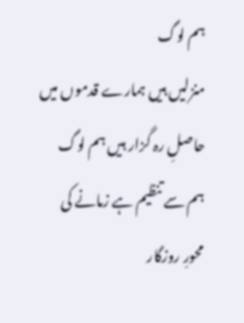ہم لوگ
منزلیں ہیں ہمارے قدموں میں
حاصلِ رہ گزار ہیں ہم لوگ
ہم سے تنظیم ہے زمانے کی
محورِ روزگار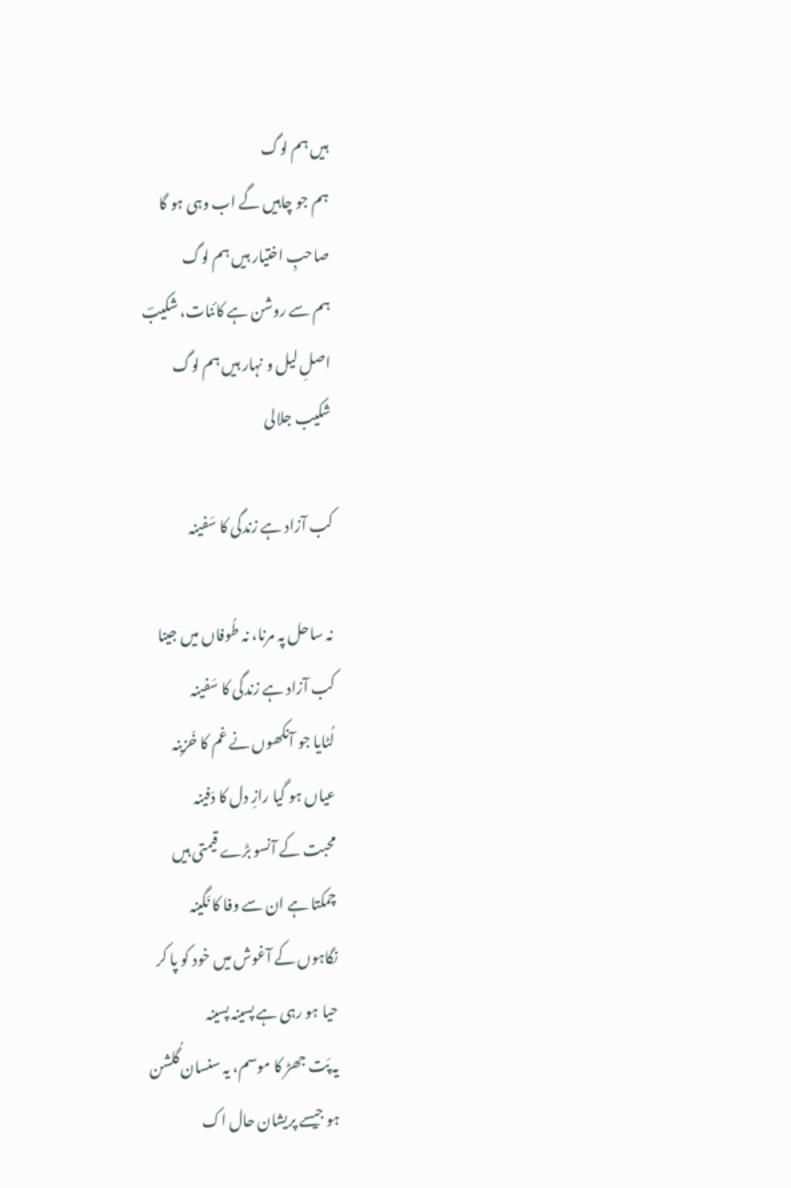ہیں ہم لوگ
ہم جو چاہیں گے اب وہی ہو گا
صاحبِ اختیار ہیں ہم لوگ
ہم سے روشن ہے کائنات، شکیبؔ
اصلِ لیل و نہار ہیں ہم لوگ
شکیب جلالی

کب آزاد ہے زندگی کا سَفینہ

نہ ساحل پہ مرنا، نہ طُوفاں میں جینا
کب آزاد ہے زندگی کا سَفینہ
لُٹایا جو آنکھوں نے غم کا خَزینہ
عیاں ہو گیا رازِ دل کا دَفینہ
محبت کے آنسو بڑے قیمتی ہیں
چمکتا ہے ان سے وفا کا نَگینہ
نگاہوں کے آغوش میں خود کو پا کر
حیا ہو رہی ہے پسینہ پسینہ
یہ پَت جھڑ کا موسم، یہ سنسان گُلشن
ہو جیسے پریشان حال اک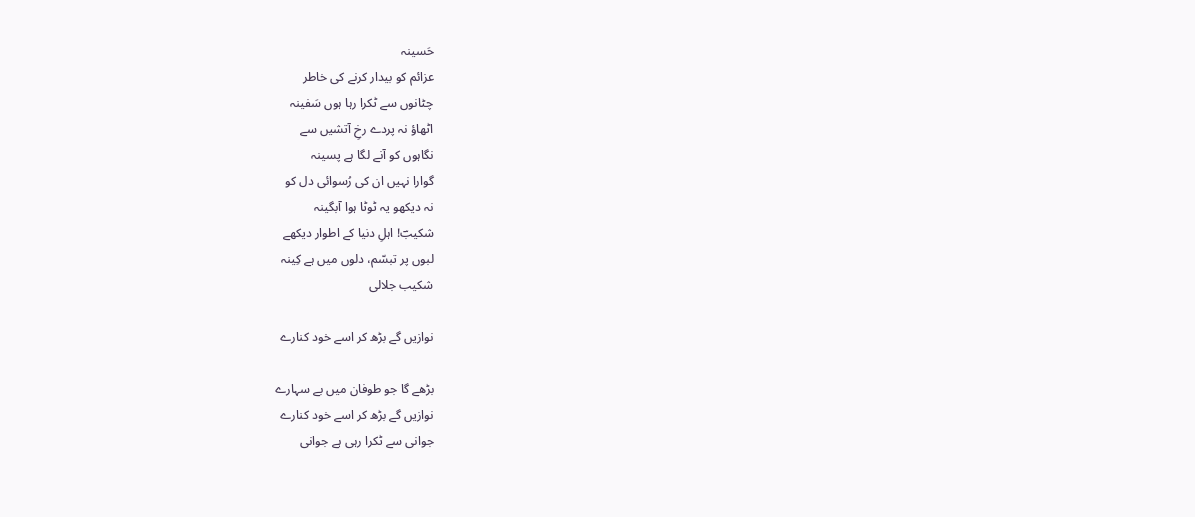حَسینہ
عزائم کو بیدار کرنے کی خاطر
چٹانوں سے ٹکرا رہا ہوں سَفینہ
اٹھاؤ نہ پردے رخِ آتشیں سے
نگاہوں کو آنے لگا ہے پسینہ
گوارا نہیں ان کی رُسوائی دل کو
نہ دیکھو یہ ٹوٹا ہوا آبگینہ
شکیبؔ! اہلِ دنیا کے اطوار دیکھے
لبوں پر تبسّم، دلوں میں ہے کِینہ
شکیب جلالی

نوازیں گے بڑھ کر اسے خود کنارے

بڑھے گا جو طوفان میں بے سہارے
نوازیں گے بڑھ کر اسے خود کنارے
جوانی سے ٹکرا رہی ہے جوانی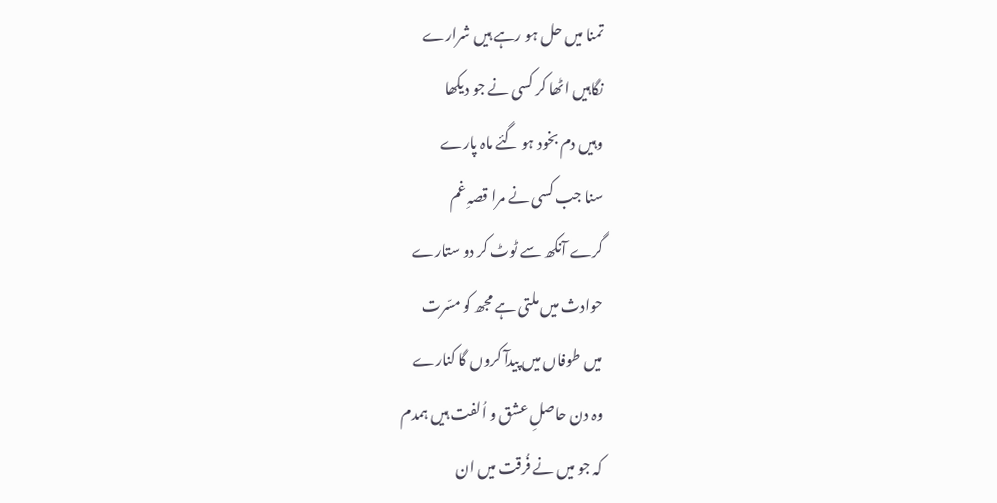تمنا میں حل ہو رہے ہیں شرارے
نگاہیں اٹھا کر کسی نے جو دیکھا
وہیں دم بخود ہو گئے ماہ پارے
سنا جب کسی نے مرا قصہِ غم
گرے آنکھ سے ٹوٹ کر دو ستارے
حوادث میں ملتی ہے مجھ کو مسّرت
میں طوفاں میں پیدآ کروں گا کنارے
وہ دن حاصلِ عشق و اُلفت ہیں ہمدم
کہ جو میں نے فُرقت میں ان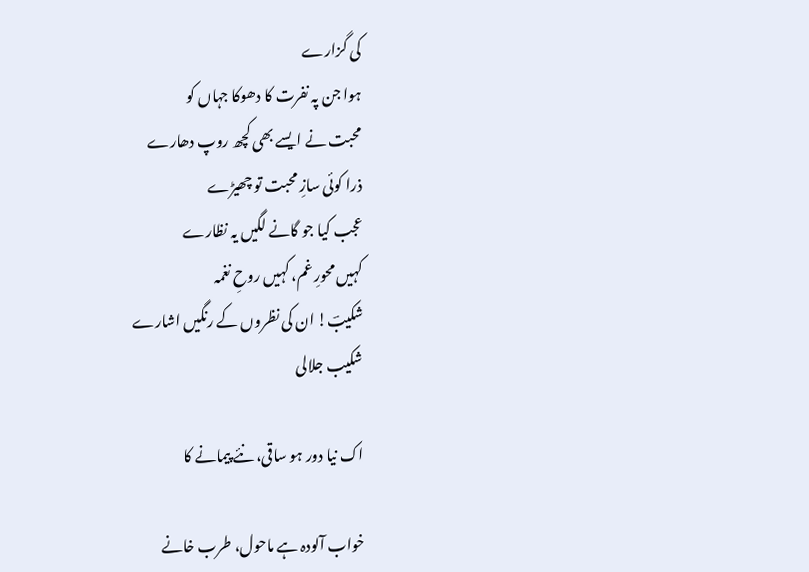کی گزارے
ہوا جن پہ نفرت کا دھوکا جہاں کو
محبت نے ایسے بھی کچھ روپ دھارے
ذرا کوئی سازِ محبت تو چھیڑے
عجب کیا جو گانے لگیں یہ نظارے
کہیں محورِ غم، کہیں روحِ نغمہ
شکیبؔ! ان کی نظروں کے رنگیں اشارے
شکیب جلالی

اک نیا دور ہو ساقی، نئے پیمانے کا

خواب آلودہ ہے ماحول، طرب خانے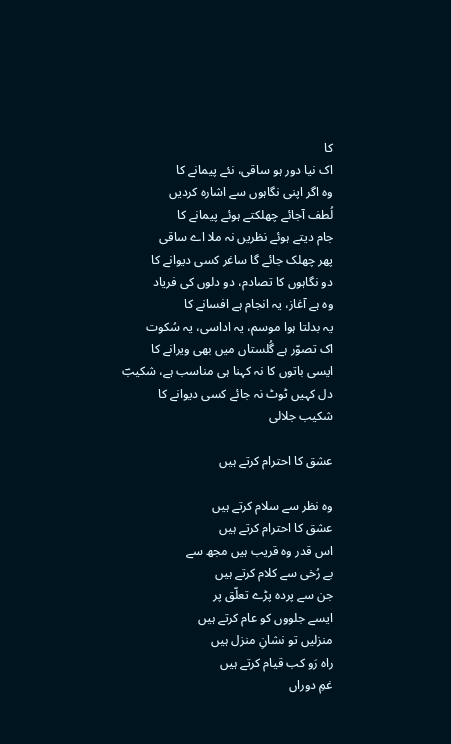کا
اک نیا دور ہو ساقی، نئے پیمانے کا
وہ اگر اپنی نگاہوں سے اشارہ کردیں
لُطف آجائے چھلکتے ہوئے پیمانے کا
جام دیتے ہوئے نظریں نہ ملا اے ساقی
پھر چھلک جائے گا ساغر کسی دیوانے کا
دو نگاہوں کا تصادم، دو دلوں کی فریاد
وہ ہے آغاز، یہ انجام ہے افسانے کا
یہ بدلتا ہوا موسم، یہ اداسی، یہ سُکوت
اک تصوّر ہے گُلستاں میں بھی ویرانے کا
ایسی باتوں کا نہ کہنا ہی مناسب ہے، شکیبؔ
دل کہیں ٹوٹ نہ جائے کسی دیوانے کا
شکیب جلالی

عشق کا احترام کرتے ہیں

وہ نظر سے سلام کرتے ہیں
عشق کا احترام کرتے ہیں
اس قدر وہ قریب ہیں مجھ سے
بے رُخی سے کلام کرتے ہیں
جن سے پردہ پڑے تعلّق پر
ایسے جلووں کو عام کرتے ہیں
منزلیں تو نشانِ منزل ہیں
راہ رَو کب قیام کرتے ہیں
غمِ دوراں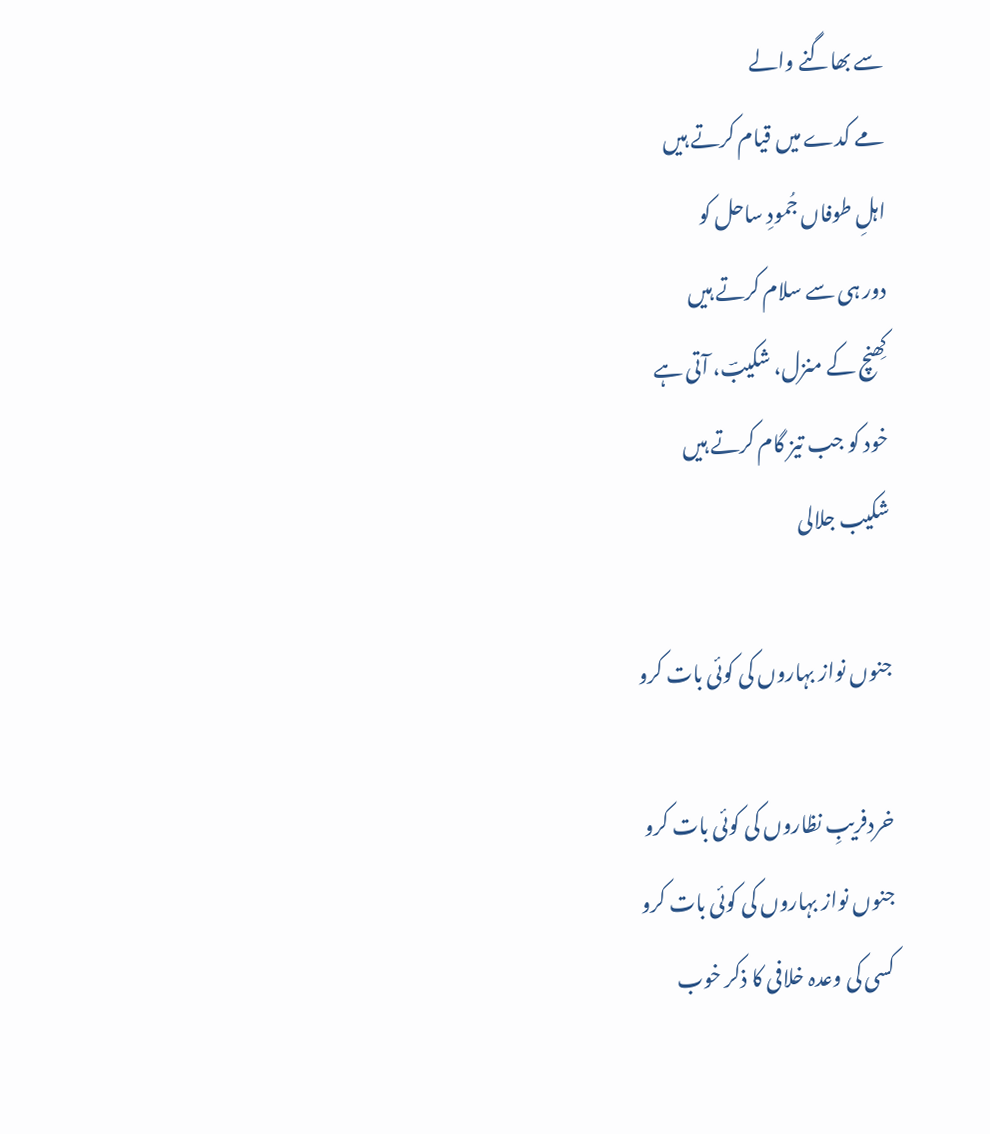سے بھاگنے والے
مے کدے میں قیام کرتے ہیں
اہلِ طوفاں جُمودِ ساحل کو
دور ہی سے سلام کرتے ہیں
کِھنچ کے منزل، شکیبؔ، آتی ہے
خود کو جب تیز گام کرتے ہیں
شکیب جلالی

جنوں نواز بہاروں کی کوئی بات کرو

خردفریبِ نظاروں کی کوئی بات کرو
جنوں نواز بہاروں کی کوئی بات کرو
کسی کی وعدہ خلافی کا ذکر خوب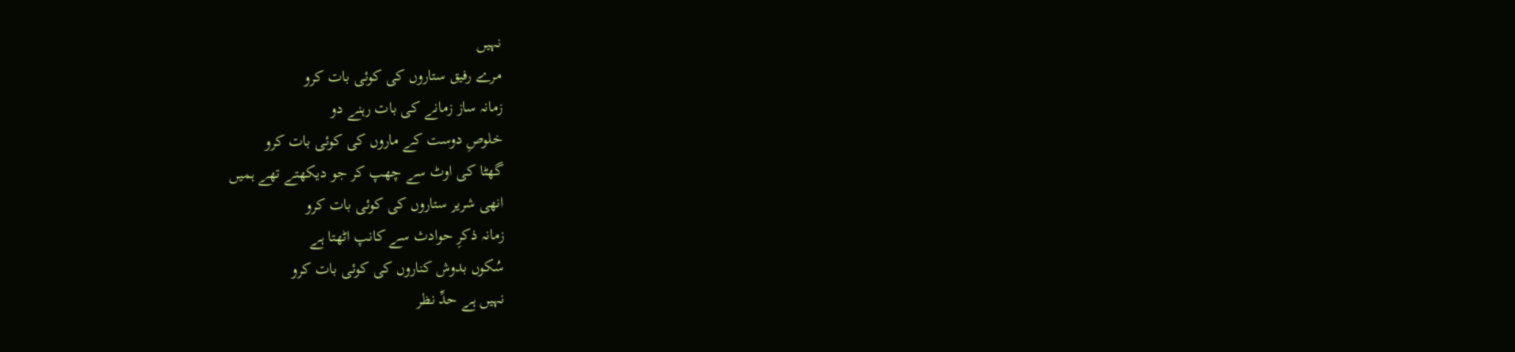نہیں
مرے رفیق ستاروں کی کوئی بات کرو
زمانہ ساز زمانے کی بات رہنے دو
خلوصِ دوست کے ماروں کی کوئی بات کرو
گھٹا کی اوٹ سے چھپ کر جو دیکھتے تھے ہمیں
انھی شریر ستاروں کی کوئی بات کرو
زمانہ ذکرِ حوادث سے کانپ اٹھتا ہے
سُکوں بدوش کناروں کی کوئی بات کرو
نہیں ہے حدِّ نظر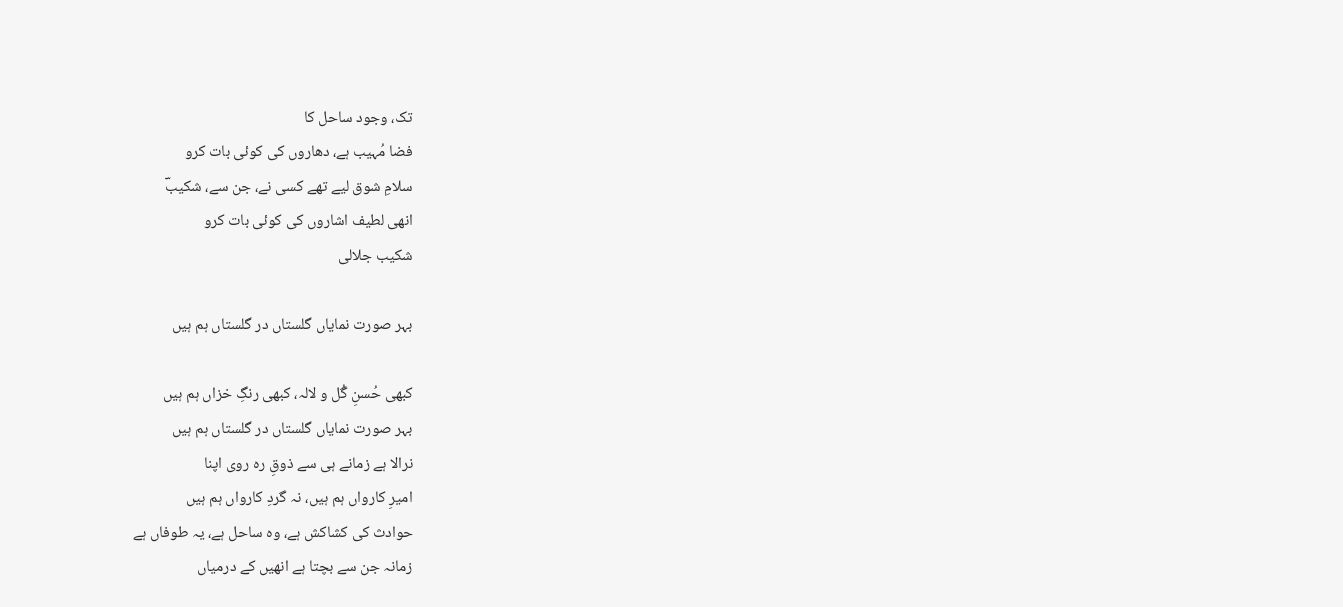تک، وجود ساحل کا
فضا مُہیب ہے، دھاروں کی کوئی بات کرو
سلامِ شوق لیے تھے کسی نے، جن سے، شکیبؔ
انھی لطیف اشاروں کی کوئی بات کرو
شکیب جلالی

بہر صورت نمایاں گلستاں در گلستاں ہم ہیں

کبھی حُسنِ گُل و لالہ، کبھی رنگِ خزاں ہم ہیں
بہر صورت نمایاں گلستاں در گلستاں ہم ہیں
نرالا ہے زمانے ہی سے ذوقِ رہ روی اپنا
امیرِ کارواں ہم ہیں، نہ گردِ کارواں ہم ہیں
حوادث کی کشاکش ہے، وہ ساحل ہے، یہ طوفاں ہے
زمانہ جن سے بچتا ہے انھیں کے درمیاں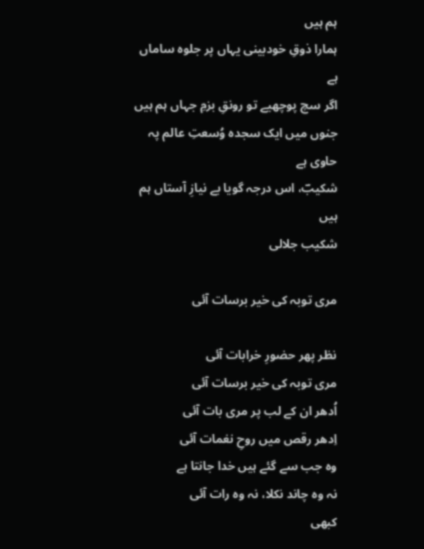ہم ہیں
ہمارا ذوقِ خودبینی یہاں پر جلوہ ساماں ہے
اگر سچ پوچھیے تو رونقِ بزمِ جہاں ہم ہیں
جنوں میں ایک سجدہ وُسعتِ عالم پہ حاوی ہے
شکیبؔ، اس درجہ گویا بے نیازِ آستاں ہم ہیں
شکیب جلالی

مری توبہ کی خیر برسات آئی

نظر پھر حضورِ خرابات آئی
مری توبہ کی خیر برسات آئی
اُدھر ان کے لب پر مری بات آئی
اِدھر رقص میں روحِ نغمات آئی
وہ جب سے گئے ہیں خدا جانتا ہے
نہ وہ چاند نکلا، نہ وہ رات آئی
کبھی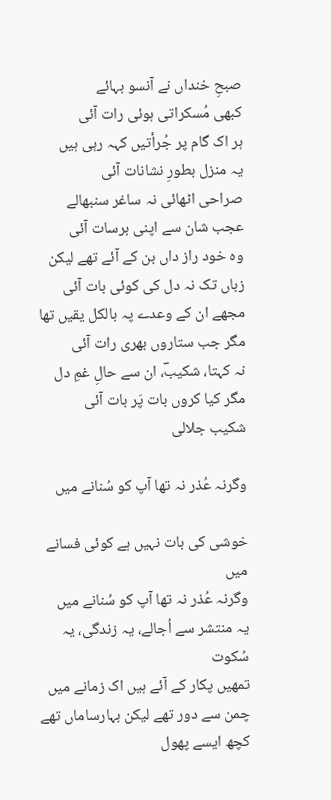صبحِ خنداں نے آنسو بہائے
کبھی مُسکراتی ہوئی رات آئی
ہر اک گام پر جُرأتیں کہہ رہی ہیں
یہ منزل بطورِ نشانات آئی
صراحی اٹھائی نہ ساغر سنبھالے
عجب شان سے اپنی برسات آئی
وہ خود راز داں بن کے آئے تھے لیکن
زباں تک نہ دل کی کوئی بات آئی
مجھے ان کے وعدے پہ بالکل یقیں تھا
مگر جب ستاروں بھری رات آئی
نہ کہتا، شکیبؔ، ان سے حالِ غمِ دل
مگر کیا کروں بات پَر بات آئی
شکیب جلالی

وگرنہ عُذر نہ تھا آپ کو سُنانے میں

خوشی کی بات نہیں ہے کوئی فسانے میں
وگرنہ عُذر نہ تھا آپ کو سُنانے میں
یہ منتشر سے اُجالے، یہ زندگی، یہ سُکوت
تمھیں پکار کے آئے ہیں اک زمانے میں
چمن سے دور تھے لیکن بہارساماں تھے
کچھ ایسے پھول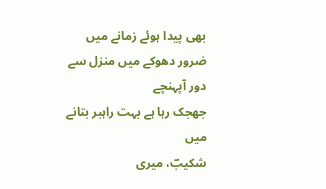بھی پیدا ہوئے زمانے میں
ضرور دھوکے میں منزل سے دور آپہنچے
جھجک رہا ہے بہت راہبر بتانے میں
شکیبؔ، میری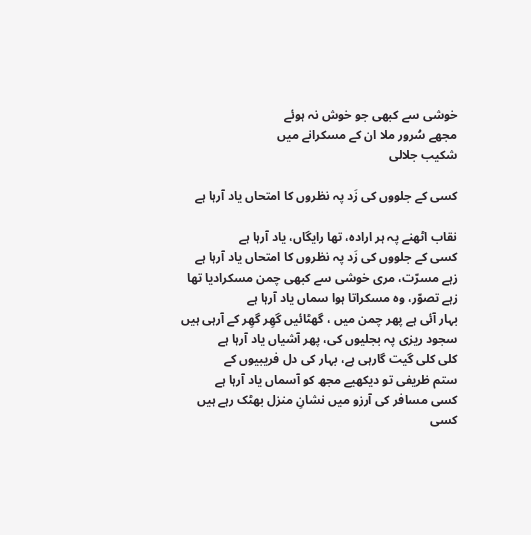خوشی سے کبھی جو خوش نہ ہوئے
مجھے سُرور ملا ان کے مسکرانے میں
شکیب جلالی

کسی کے جلووں کی زَد پہ نظروں کا امتحاں یاد آرہا ہے

نقاب اٹھنے پہ ہر ارادہ، تھا رایگاں، یاد آرہا ہے
کسی کے جلووں کی زَد پہ نظروں کا امتحاں یاد آرہا ہے
زہے مسرّت، مری خوشی سے کبھی چمن مسکرادیا تھا
زہے تصوّر، وہ مسکراتا ہوا سماں یاد آرہا ہے
بہار آئی ہے پھر چمن میں ، گھٹائیں گھِر گھِر کے آرہی ہیں
سجود ریزی پہ بجلیوں کی، پھر آشیاں یاد آرہا ہے
کلی کلی گیت گارہی ہے، بہار کی دل فریبیوں کے
ستم ظریفی تو دیکھیے مجھ کو آسماں یاد آرہا ہے
کسی مسافر کی آرزو میں نشانِ منزل بھٹک رہے ہیں
کسی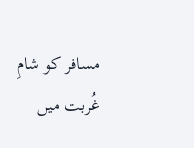مسافر کو شامِ غُربت میں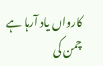کارواں یاد آرہا ہے
چمن کی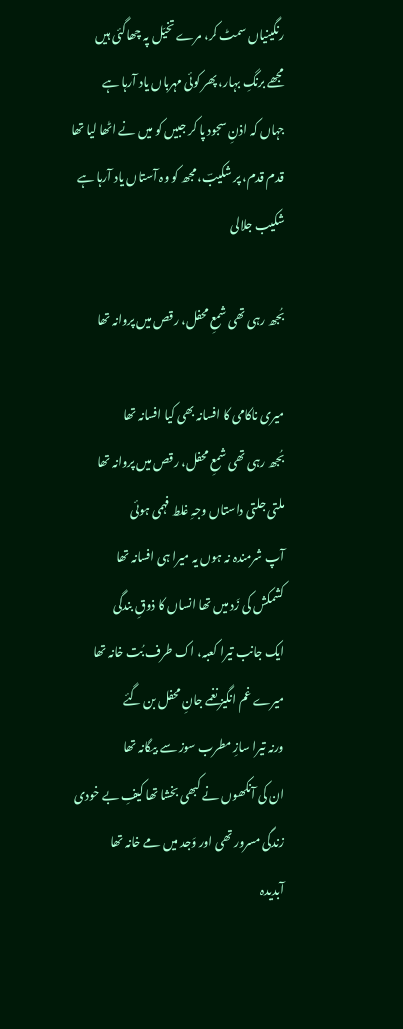رنگینیاں سمٹ کر، مرے تخیّل پہ چھاگئی ہیں
مجھے برنگِ بہار، پھر کوئی مہرباں یاد آرہا ہے
جہاں کہ اذنِ سجود پا کر جبیں کو میں نے اٹھا لیا تھا
قدم قدم، پر شکیبؔ، مجھ کو وہ آستاں یاد آرہا ہے
شکیب جلالی

بُجھ رہی تھی شمعِ محفل، رقص میں پروانہ تھا

میری ناکامی کا افسانہ بھی کیا افسانہ تھا
بُجھ رہی تھی شمعِ محفل، رقص میں پروانہ تھا
ملتی جلتی داستاں وجہِ غلط فہمی ہوئی
آپ شرمندہ نہ ہوں یہ میرا ہی افسانہ تھا
کشمکش کی زَد میں تھا انساں کا ذوقِ بندگی
ایک جانب تیرا کعبہ، اک طرف بُت خانہ تھا
میرے غم انگیز نغمے جانِ محفل بن گئے
ورنہ تیرا سازِ مطرب سوز سے بیگانہ تھا
ان کی آنکھوں نے کبھی بخشا تھا کیفِ بے خودی
زندگی مسرور تھی اور وَجد میں مے خانہ تھا
آبدیدہ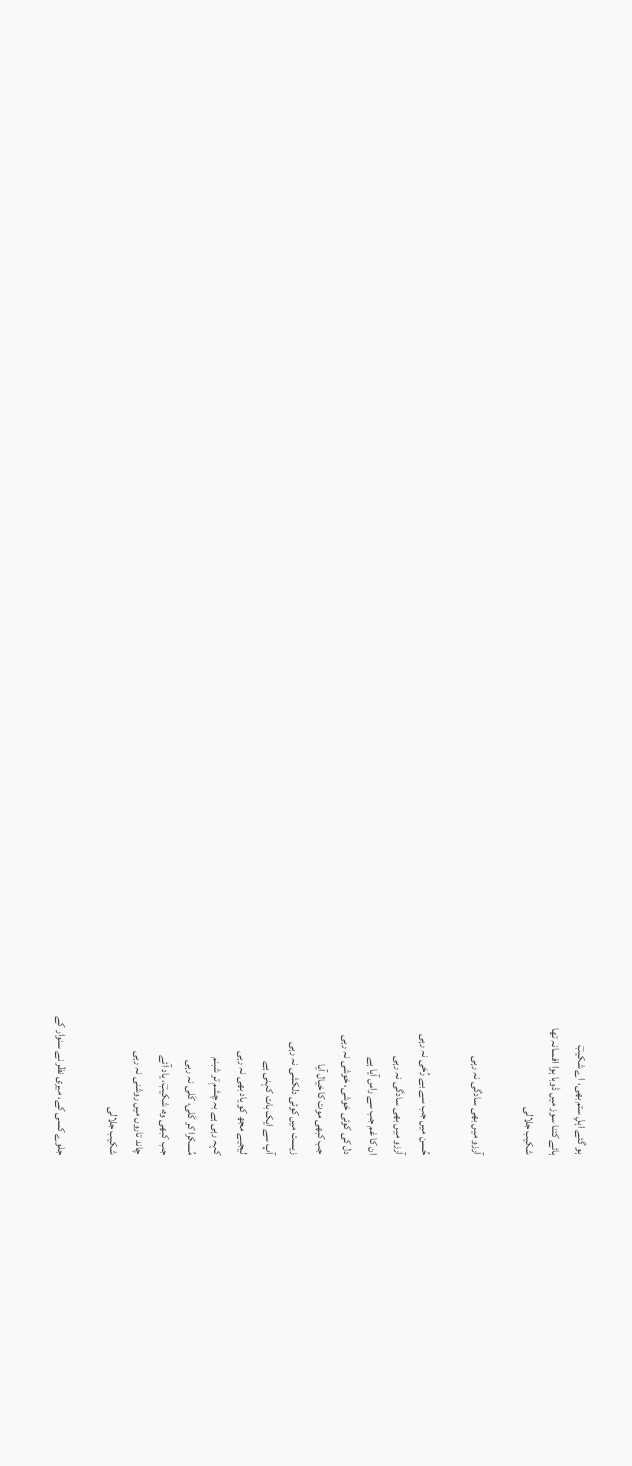ہو گئے اہلِ ستم بھی، اے شکیبؔ
ہائے کتنا سوز میں ڈوبا ہوا افسانہ تھا
شکیب جلالی

آرزو میں بھی سادگی نہ رہی

حُسن میں جب سے بے رُخی نہ رہی
آرزو میں بھی سادگی نہ رہی
ان کا غم جب سے راس آیا ہے
دل کی کوئی خوشی، خوشی نہ رہی
جب کبھی موت کا خیال آیا
زیست میں کوئی دلکشی نہ رہی
آپ سے ایک بات کہنی ہے
لیجیے مجھ کو یاد بھی نہ رہی
کہہ رہی ہے بہ چشمِ تر شبنم
مُسکرا کر کَلی، کَلی نہ رہی
جب کبھی وہ، شکیبؔ، یاد آئے
چاند تاروں میں روشنی نہ رہی
شکیب جلالی

جلوے کسی کے، میری نظر نے سنوار کے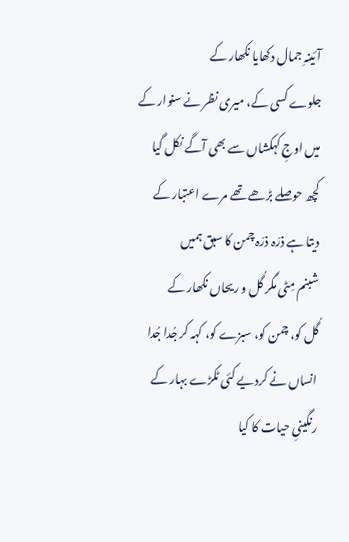آئینہِ جمال دکھایا نکھار کے
جلوے کسی کے، میری نظر نے سنوار کے
میں اوجِ کہکشاں سے بھی آگے نکل گیا
کچھ حوصلے بڑھے تھے مرے اعتبار کے
دیتا ہے ذرّہ ذرّہ چمن کا سبق ہمیں
شبنم مِٹی مگر گُل و ریحاں نکھار کے
گُل کو، چمن کو، سبزے کو، کہہ کر جُدا جُدا
انساں نے کردیے کئی ٹکڑے بہار کے
رنگینیِ حیات کا کیا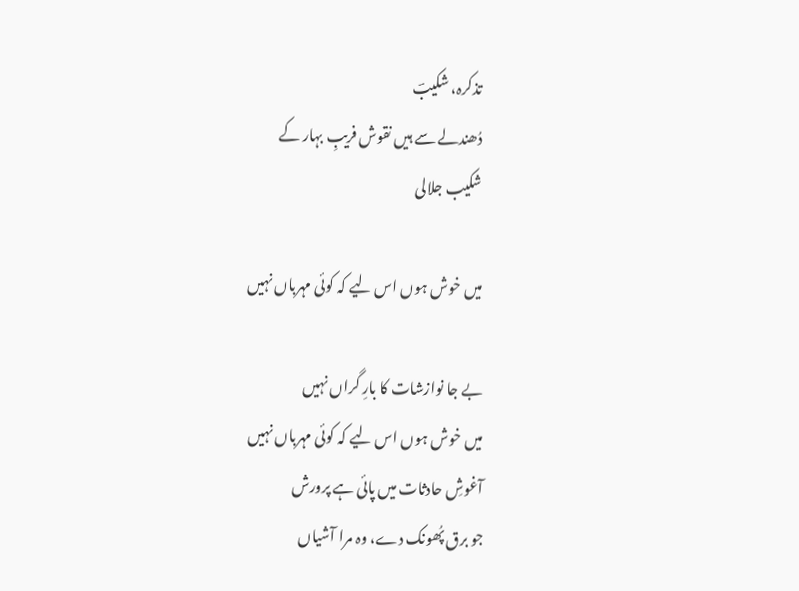تذکرہ، شکیبؔ
دُھندلے سے ہیں نقوش فریبِ بہار کے
شکیب جلالی

میں خوش ہوں اس لیے کہ کوئی مہرباں نہیں

بے جا نوازشات کا بارِ گراں نہیں
میں خوش ہوں اس لیے کہ کوئی مہرباں نہیں
آغوشِ حادثات میں پائی ہے پرورش
جو برق پُھونک دے، وہ مرا آشیاں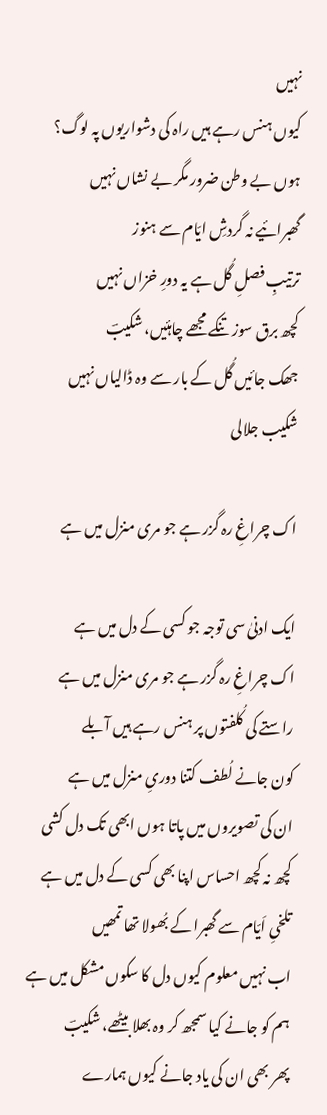نہیں
کیوں ہنس رہے ہیں راہ کی دشواریوں پہ لوگ؟
ہوں بے وطن ضرور مگر بے نشاں نہیں
گھبرائیے نہ گردشِ ایّام سے ہنوز
ترتیبِ فصلِ گُل ہے یہ دورِ خزاں نہیں
کچھ برق سوز تنکے مجھے چاہئیں، شکیبؔ
جھک جائیں گُل کے بار سے وہ ڈالیاں نہیں
شکیب جلالی

اک چراغِ رہ گزر ہے جو مری منزل میں ہے

ایک ادنیٰ سی توجہ جو کسی کے دل میں ہے
اک چراغِ رہ گزر ہے جو مری منزل میں ہے
راستے کی کُلفتوں پر ہنس رہے ہیں آبلے
کون جانے لُطف کتنا دوریِ منزل میں ہے
ان کی تصویروں میں پاتا ہوں ابھی تک دل کشی
کچھ نہ کچھ احساس اپنا بھی کسی کے دل میں ہے
تلخیِ اَیّام سے گھبرا کے بُھولا تھا تمھیں
اب نہیں معلوم کیوں دل کا سکوں مشکل میں ہے
ہم کو جانے کیا سمجھ کر وہ بھلا بیٹھے، شکیبؔ
پھر بھی ان کی یاد جانے کیوں ہمارے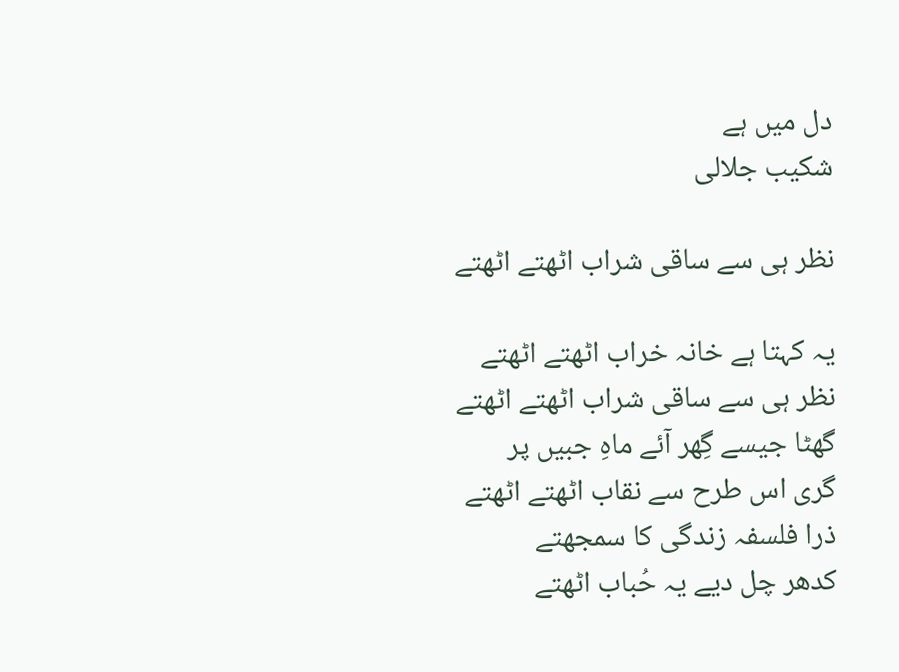دل میں ہے
شکیب جلالی

نظر ہی سے ساقی شراب اٹھتے اٹھتے

یہ کہتا ہے خانہ خراب اٹھتے اٹھتے
نظر ہی سے ساقی شراب اٹھتے اٹھتے
گھٹا جیسے گِھر آئے ماہِ جبیں پر
گری اس طرح سے نقاب اٹھتے اٹھتے
ذرا فلسفہ زندگی کا سمجھتے
کدھر چل دیے یہ حُباب اٹھتے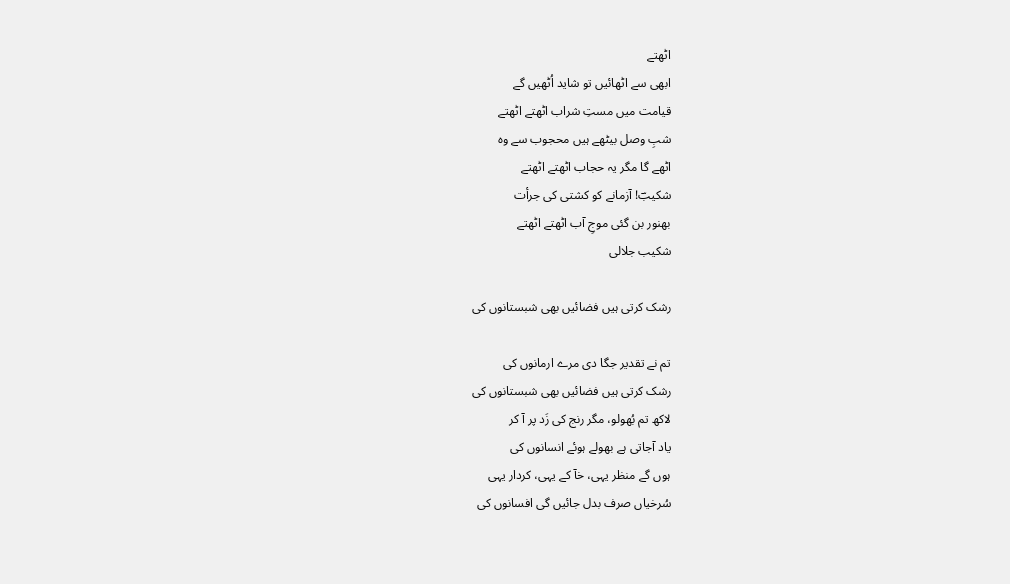اٹھتے
ابھی سے اٹھائیں تو شاید اُٹھیں گے
قیامت میں مستِ شراب اٹھتے اٹھتے
شبِ وصل بیٹھے ہیں محجوب سے وہ
اٹھے گا مگر یہ حجاب اٹھتے اٹھتے
شکیبؔ! آزمانے کو کشتی کی جرأت
بھنور بن گئی موجِ آب اٹھتے اٹھتے
شکیب جلالی

رشک کرتی ہیں فضائیں بھی شبستانوں کی

تم نے تقدیر جگا دی مرے ارمانوں کی
رشک کرتی ہیں فضائیں بھی شبستانوں کی
لاکھ تم بُھولو، مگر رنج کی زَد پر آ کر
یاد آجاتی ہے بھولے ہوئے انسانوں کی
ہوں گے منظر یہی، خآ کے یہی، کردار یہی
سُرخیاں صرف بدل جائیں گی افسانوں کی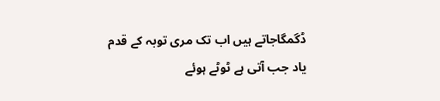ڈگمگاجاتے ہیں اب تک مری توبہ کے قدم
یاد جب آتی ہے ٹوٹے ہوئے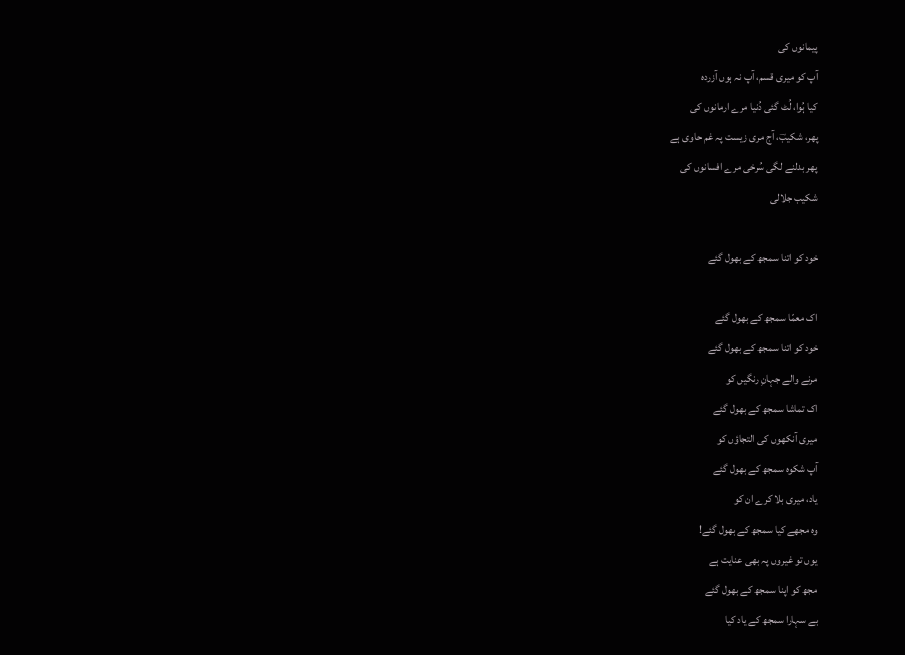پیمانوں کی
آپ کو میری قسم، آپ نہ ہوں آزردہ
کیا ہُوا، لُٹ گئی دُنیا مرے ارمانوں کی
پھر، شکیبؔ، آج مری زیست پہ غم حاوی ہے
پھر بدلنے لگی سُرخی مرے افسانوں کی
شکیب جلالی

خود کو اتنا سمجھ کے بھول گئے

اک معمّا سمجھ کے بھول گئے
خود کو اتنا سمجھ کے بھول گئے
مرنے والے جہانِ رنگیں کو
اک تماشا سمجھ کے بھول گئے
میری آنکھوں کی التجاؤں کو
آپ شکوہ سمجھ کے بھول گئے
یاد، میری بلا کرے ان کو
وہ مجھے کیا سمجھ کے بھول گئے!
یوں تو غیروں پہ بھی عنایت ہے
مجھ کو اپنا سمجھ کے بھول گئے
بے سہارا سمجھ کے یاد کیا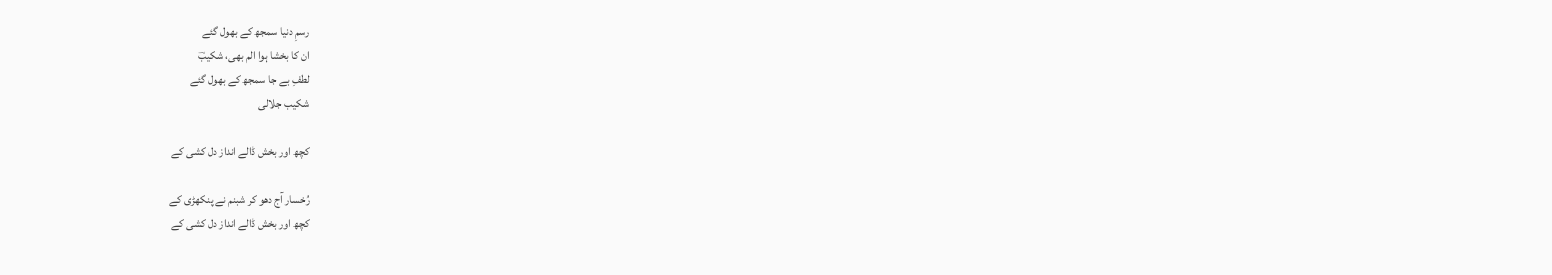رسمِ دنیا سمجھ کے بھول گئے
ان کا بخشا ہوا الم بھی، شکیبؔ
لطفِ بے جا سمجھ کے بھول گئے
شکیب جلالی

کچھ اور بخش ڈالے انداز دل کشی کے

رُخسار آج دھو کر شبنم نے پنکھڑی کے
کچھ اور بخش ڈالے انداز دل کشی کے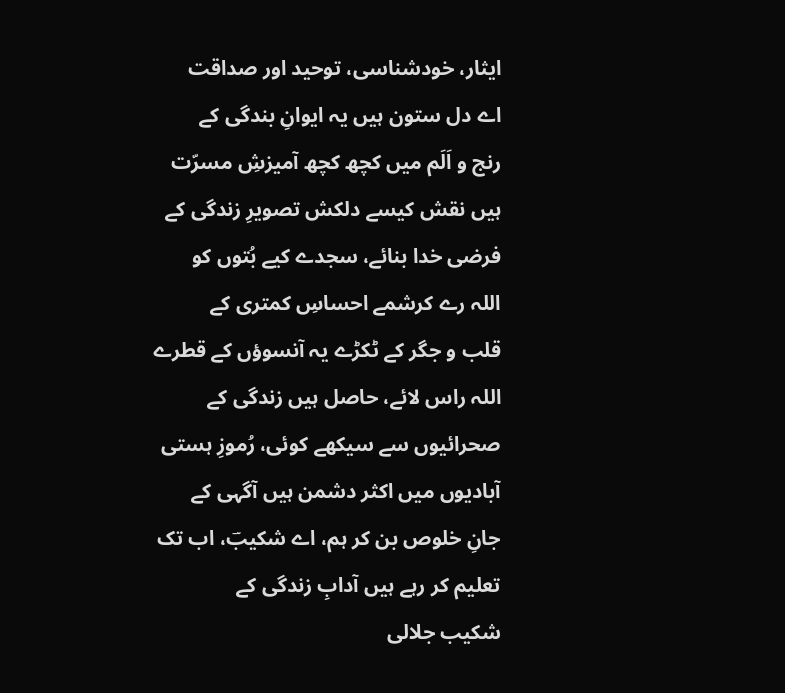ایثار، خودشناسی، توحید اور صداقت
اے دل ستون ہیں یہ ایوانِ بندگی کے
رنج و اَلَم میں کچھ کچھ آمیزشِ مسرّت
ہیں نقش کیسے دلکش تصویرِ زندگی کے
فرضی خدا بنائے، سجدے کیے بُتوں کو
اللہ رے کرشمے احساسِ کمتری کے
قلب و جگر کے ٹکڑے یہ آنسوؤں کے قطرے
اللہ راس لائے، حاصل ہیں زندگی کے
صحرائیوں سے سیکھے کوئی، رُموزِ ہستی
آبادیوں میں اکثر دشمن ہیں آگہی کے
جانِ خلوص بن کر ہم، اے شکیبؔ، اب تک
تعلیم کر رہے ہیں آدابِ زندگی کے
شکیب جلالی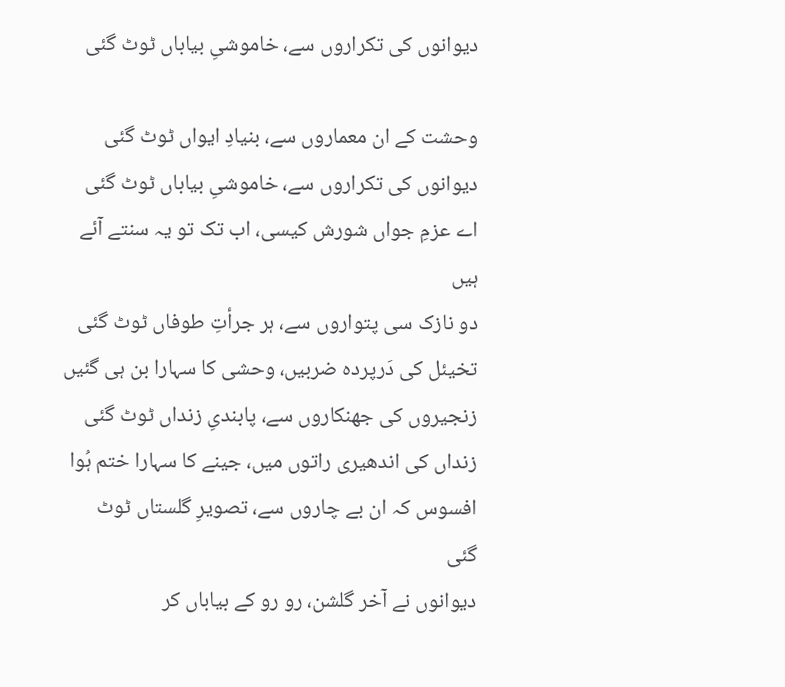دیوانوں کی تکراروں سے، خاموشیِ بیاباں ٹوٹ گئی

وحشت کے ان معماروں سے، بنیادِ ایواں ٹوٹ گئی
دیوانوں کی تکراروں سے، خاموشیِ بیاباں ٹوٹ گئی
اے عزمِ جواں شورش کیسی، اب تک تو یہ سنتے آئے ہیں
دو نازک سی پتواروں سے، ہر جرأتِ طوفاں ٹوٹ گئی
تخیئل کی دَرپردہ ضربیں، وحشی کا سہارا بن ہی گئیں
زنجیروں کی جھنکاروں سے، پابندیِ زنداں ٹوٹ گئی
زنداں کی اندھیری راتوں میں، جینے کا سہارا ختم ہُوا
افسوس کہ ان بے چاروں سے، تصویرِ گلستاں ٹوٹ گئی
دیوانوں نے آخر گلشن، رو رو کے بیاباں کر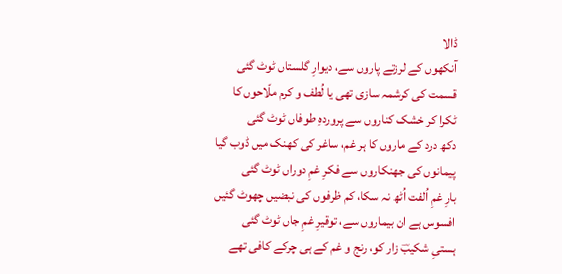ڈالا
آنکھوں کے لرزتے پاروں سے، دیوارِ گلستاں ٹوٹ گئی
قسمت کی کرشمہ سازی تھی یا لُطف و کرم ملّاحوں کا
ٹکرا کر خشک کناروں سے پروردہِ طوفاں ٹوٹ گئی
دکھ درد کے ماروں کا ہر غم، ساغر کی کھنک میں ڈوب گیا
پیمانوں کی جھنکاروں سے فکرِ غمِ دوراں ٹوٹ گئی
بارِ غمِ اُلفت اُٹھ نہ سکا، کم ظرفوں کی نبضیں چھوٹ گئیں
افسوس ہے ان بیماروں سے، توقیرِ غمِ جاں ٹوٹ گئی
ہستیِ شکیبؔ زار کو، رنج و غم کے ہی چرکے کافی تھے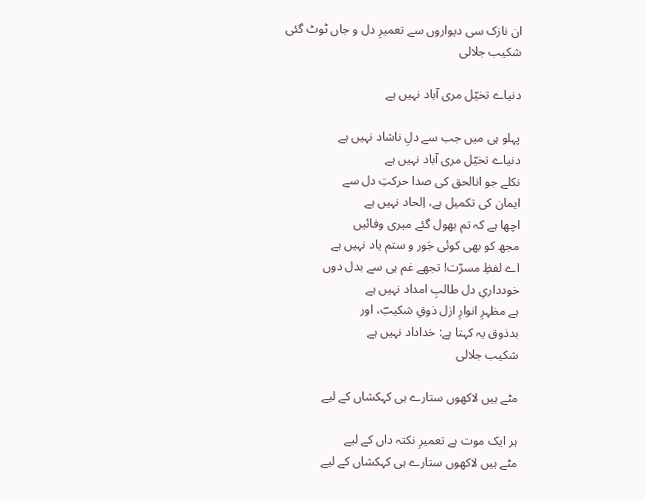ان نازک سی دیواروں سے تعمیرِ دل و جاں ٹوٹ گئی
شکیب جلالی

دنیاے تخیّل مری آباد نہیں ہے

پہلو ہی میں جب سے دلِ ناشاد نہیں ہے
دنیاے تخیّل مری آباد نہیں ہے
نکلے جو انالحق کی صدا حرکتِ دل سے
ایمان کی تکمیل ہے، اِلحاد نہیں ہے
اچھا ہے کہ تم بھول گئے میری وفائیں
مجھ کو بھی کوئی جَور و ستم یاد نہیں ہے
اے لفظِ مسرّت! تجھے غم ہی سے بدل دوں
خودداریِ دل طالبِ امداد نہیں ہے
ہے مظہرِ انوارِ ازل ذوقِ شکیبؔ، اور
بدذوق یہ کہتا ہے: خداداد نہیں ہے
شکیب جلالی

مٹے ہیں لاکھوں ستارے ہی کہکشاں کے لیے

ہر ایک موت ہے تعمیرِ نکتہ داں کے لیے
مٹے ہیں لاکھوں ستارے ہی کہکشاں کے لیے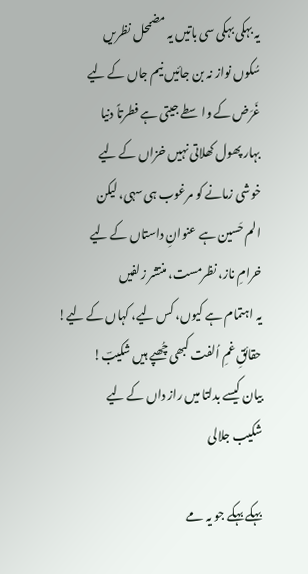یہ بہکی بہکی سی باتیں یہ مضمحل نظریں
سُکوں نواز نہ بن جائیں نیم جاں کے لیے
غَرَض کے واسطے جیتی ہے فطرتاً دنیا
بہار پھول کھلاتی نہیں خزاں کے لیے
خوشی زمانے کو مرغوب ہی سہی، لیکن
الم حَسین ہے عنوانِ داستاں کے لیے
خرامِ ناز، نظرمست، منتشر زلفیں
یہ اہتمام ہے کیوں، کس لیے، کہاں کے لیے!
حقائقِ غمِ اُلفت کبھی چُھپے ہیں شکیبؔ!
بیان کیسے بدلتا میں راز داں کے لیے
شکیب جلالی

بہکے بہکے جو یہ مے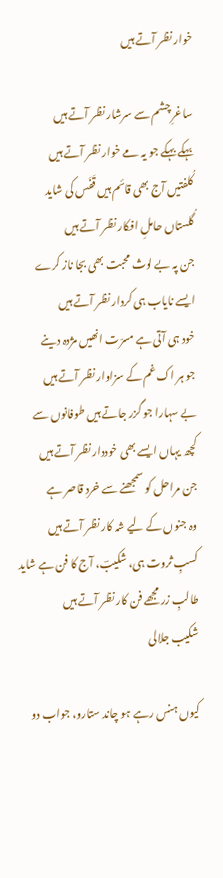خوار نظر آتے ہیں

ساغرِ چشم سے سرشار نظر آتے ہیں
بہکے بہکے جو یہ مے خوار نظر آتے ہیں
کُلفتیں آج بھی قائم ہیں قَفَس کی شاید
گُلستاں حاملِ افکار نظر آتے ہیں
جن پہ بے لوث محبت بھی بجا ناز کرے
ایسے نایاب ہی کردار نظر آتے ہیں
خود ہی آتی ہے مسرّت انھیں مژدہ دینے
جو ہر اک غم کے سزاوار نظر آتے ہیں
بے سہارا جو گزر جاتے ہیں طوفانوں سے
کچھ یہاں ایسے بھی خوددار نظر آتے ہیں
جن مراحل کو سمجھنے سے خرد قاصر ہے
وہ جنوں کے لیے شہ کار نظر آتے ہیں
کسبِ ثروت ہی، شکیبؔ، آج کا فن ہے شاید
طالبِ زر مجھے فن کار نظر آتے ہیں
شکیب جلالی

کیوں ہنس رہے ہو چاند ستارو، جواب دو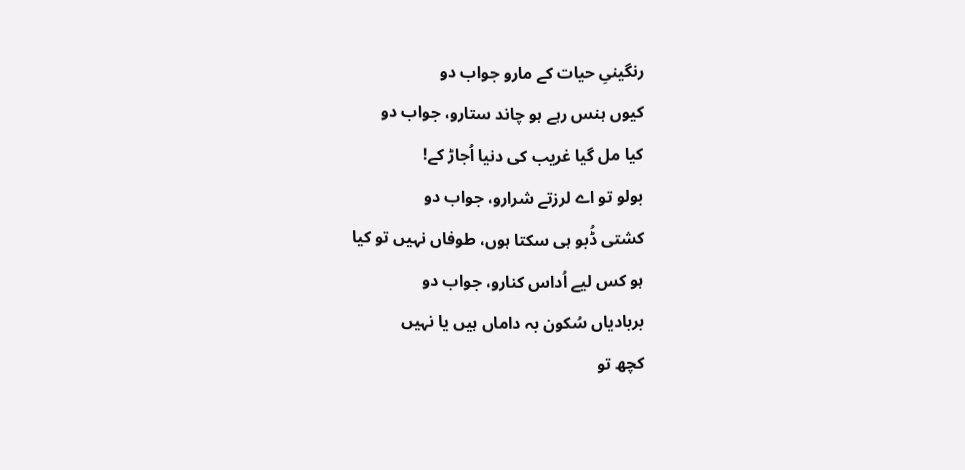رنگینیِ حیات کے مارو جواب دو
کیوں ہنس رہے ہو چاند ستارو، جواب دو
کیا مل گیا غریب کی دنیا اُجاڑ کے!
بولو تو اے لرزتے شرارو، جواب دو
کشتی ڈُبو ہی سکتا ہوں، طوفاں نہیں تو کیا
ہو کس لیے اُداس کنارو، جواب دو
بربادیاں سُکون بہ داماں ہیں یا نہیں
کچھ تو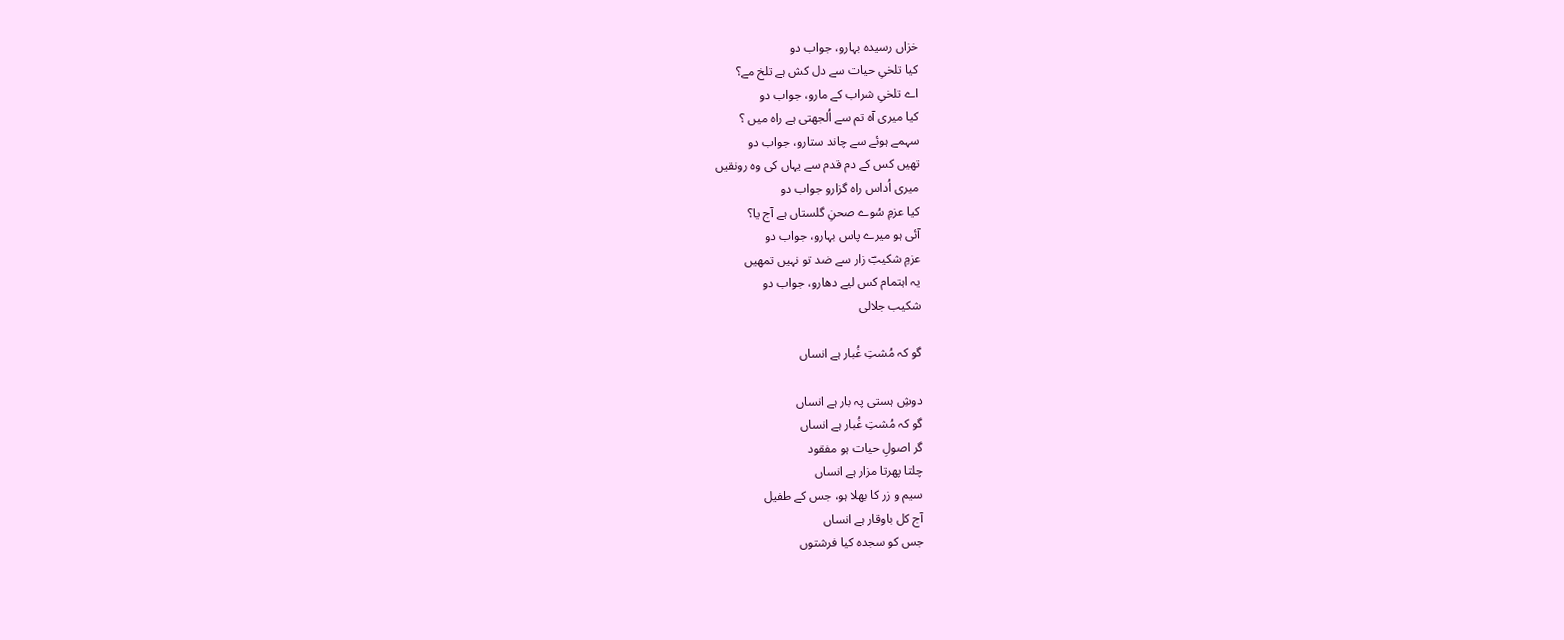خزاں رسیدہ بہارو، جواب دو
کیا تلخیِ حیات سے دل کش ہے تلخ مے؟
اے تلخیِ شراب کے مارو، جواب دو
کیا میری آہ تم سے اُلجھتی ہے راہ میں ؟
سہمے ہوئے سے چاند ستارو، جواب دو
تھیں کس کے دم قدم سے یہاں کی وہ رونقیں
میری اُداس راہ گزارو جواب دو
کیا عزمِ سُوے صحنِ گلستاں ہے آج یا؟
آئی ہو میرے پاس بہارو، جواب دو
عزمِ شکیبؔ زار سے ضد تو نہیں تمھیں
یہ اہتمام کس لیے دھارو، جواب دو
شکیب جلالی

گو کہ مُشتِ غُبار ہے انساں

دوشِ ہستی پہ بار ہے انساں
گو کہ مُشتِ غُبار ہے انساں
گر اصولِ حیات ہو مفقود
چلتا پھرتا مزار ہے انساں
سیم و زر کا بھلا ہو، جس کے طفیل
آج کل باوقار ہے انساں
جس کو سجدہ کیا فرشتوں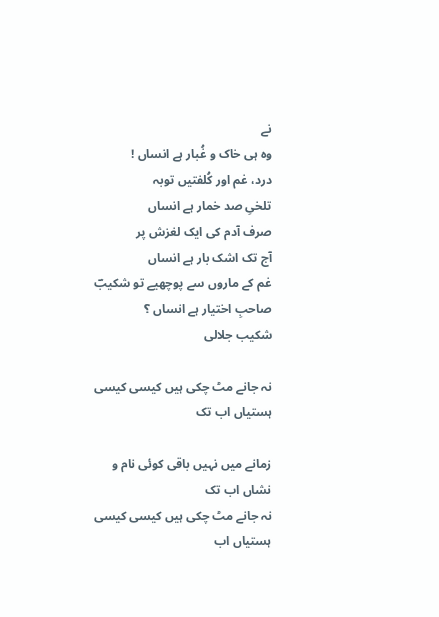نے
وہ ہی خاک و غُبار ہے انساں !
درد، غم اور کُلفتیں توبہ
تلخیِ صد خمار ہے انساں
صرف آدم کی ایک لغزش پر
آج تک اشک بار ہے انساں
غم کے ماروں سے پوچھیے تو شکیبؔ
صاحبِ اختیار ہے انساں ؟
شکیب جلالی

نہ جانے مٹ چکی ہیں کیسی کیسی ہستیاں اب تک

زمانے میں نہیں باقی کوئی نام و نشاں اب تک
نہ جانے مٹ چکی ہیں کیسی کیسی ہستیاں اب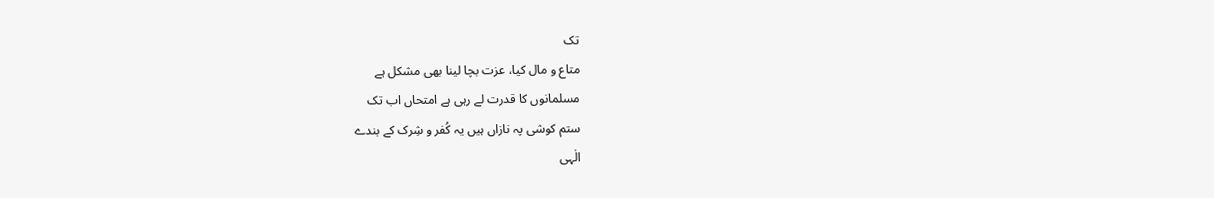تک
متاع و مال کیا، عزت بچا لینا بھی مشکل ہے
مسلمانوں کا قدرت لے رہی ہے امتحاں اب تک
ستم کوشی پہ نازاں ہیں یہ کُفر و شِرک کے بندے
الٰہی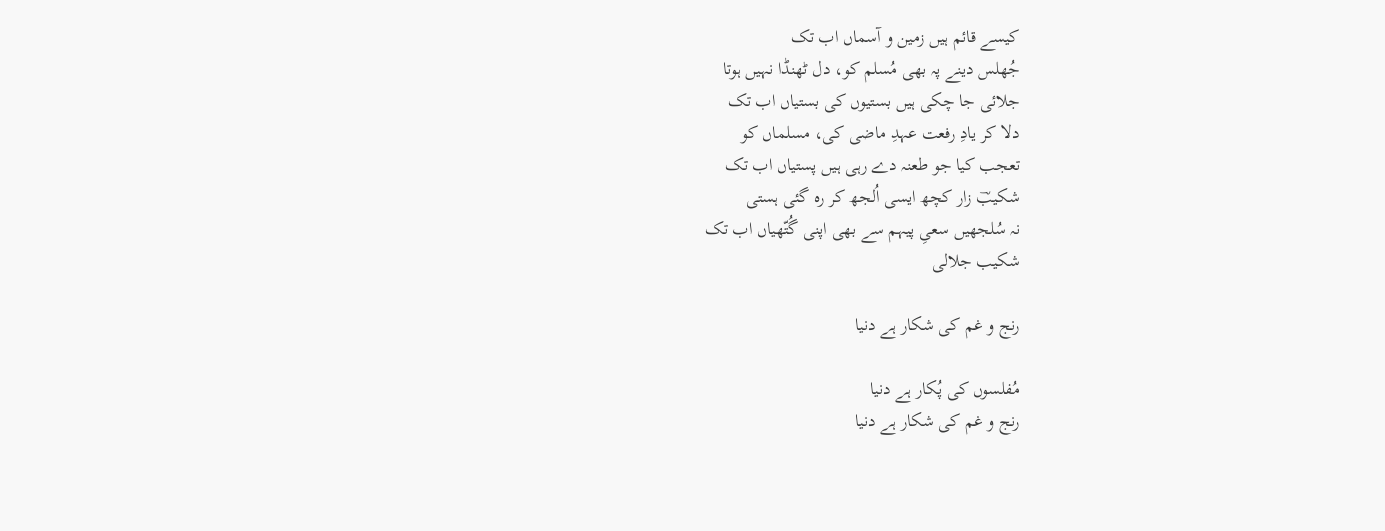کیسے قائم ہیں زمین و آسماں اب تک
جُھلس دینے پہ بھی مُسلم کو، دل ٹھنڈا نہیں ہوتا
جلائی جا چکی ہیں بستیوں کی بستیاں اب تک
دلا کر یادِ رفعت عہدِ ماضی کی، مسلماں کو
تعجب کیا جو طعنہ دے رہی ہیں پستیاں اب تک
شکیبؔ زار کچھ ایسی اُلجھ کر رہ گئی ہستی
نہ سُلجھیں سعیِ پیہم سے بھی اپنی گُتّھیاں اب تک
شکیب جلالی

رنج و غم کی شکار ہے دنیا

مُفلسوں کی پُکار ہے دنیا
رنج و غم کی شکار ہے دنیا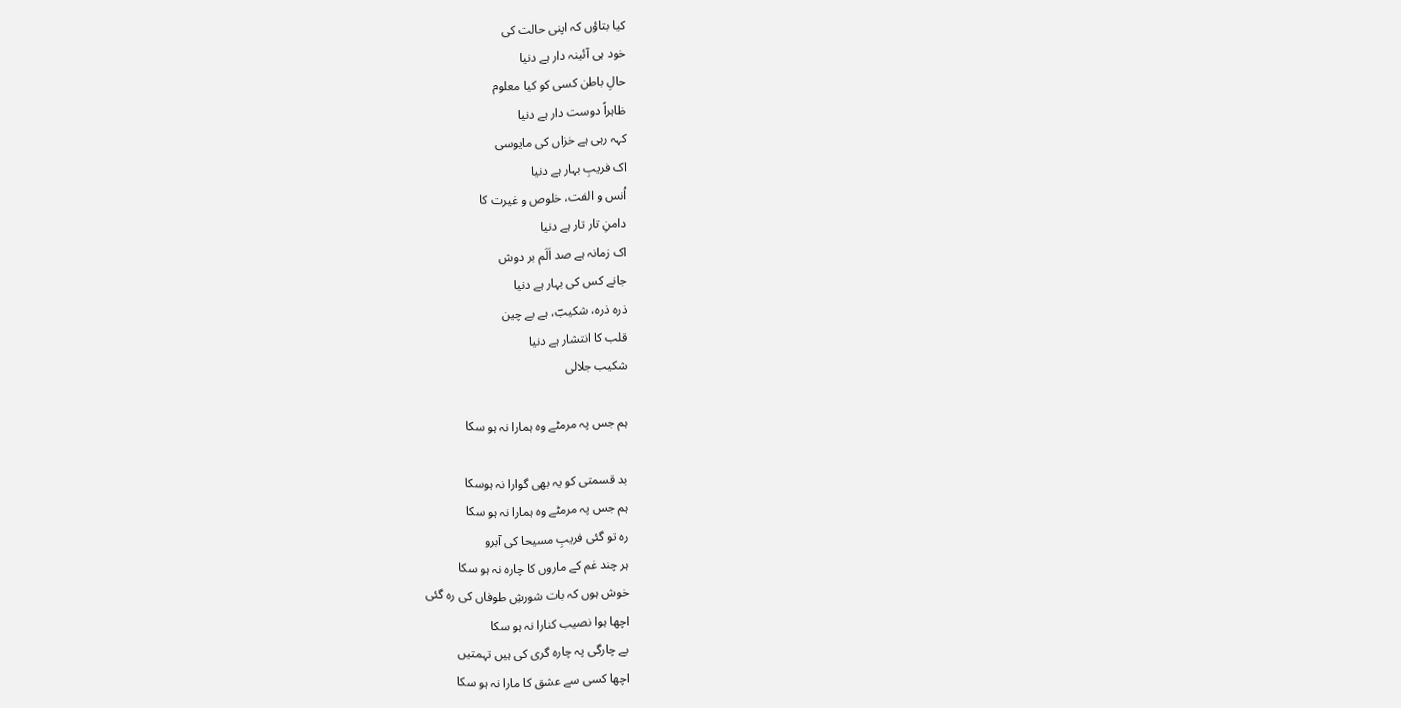کیا بتاؤں کہ اپنی حالت کی
خود ہی آئینہ دار ہے دنیا
حالِ باطن کسی کو کیا معلوم
ظاہراً دوست دار ہے دنیا
کہہ رہی ہے خزاں کی مایوسی
اک فریبِ بہار ہے دنیا
اُنس و الفت، خلوص و غیرت کا
دامنِ تار تار ہے دنیا
اک زمانہ ہے صد اَلَم بر دوش
جانے کس کی بہار ہے دنیا
ذرہ ذرہ، شکیبؔ، ہے بے چین
قلب کا انتشار ہے دنیا
شکیب جلالی

ہم جس پہ مرمٹے وہ ہمارا نہ ہو سکا

بد قسمتی کو یہ بھی گوارا نہ ہوسکا
ہم جس پہ مرمٹے وہ ہمارا نہ ہو سکا
رہ تو گئی فریبِ مسیحا کی آبرو
ہر چند غم کے ماروں کا چارہ نہ ہو سکا
خوش ہوں کہ بات شورشِ طوفاں کی رہ گئی
اچھا ہوا نصیب کنارا نہ ہو سکا
بے چارگی پہ چارہ گری کی ہیں تہمتیں
اچھا کسی سے عشق کا مارا نہ ہو سکا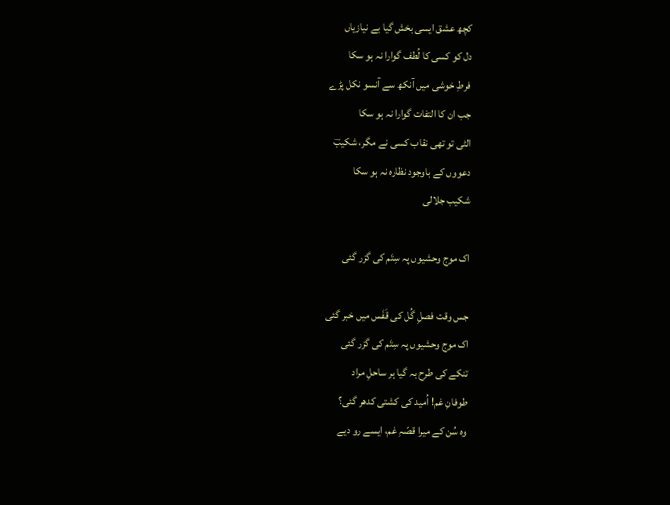کچھ عشق ایسی بخش گیا بے نیازیاں
دل کو کسی کا لُطف گوارا نہ ہو سکا
فرطِ خوشی میں آنکھ سے آنسو نکل پڑے
جب ان کا التفات گوارا نہ ہو سکا
الٹی تو تھی نقاب کسی نے مگر، شکیبؔ
دعووں کے باوجود نظارہ نہ ہو سکا
شکیب جلالی

اک موج وحشیوں پہ سِتَم کی گزر گئی

جس وقت فصلِ گُل کی قَفَس میں خبر گئی
اک موج وحشیوں پہ سِتَم کی گزر گئی
تنکے کی طرح بہ گیا ہر ساحلِ مراد
طوفانِ غم! اُمید کی کشتی کدھر گئی؟
وہ سُن کے میرا قصّہِ غم، ایسے رو دیے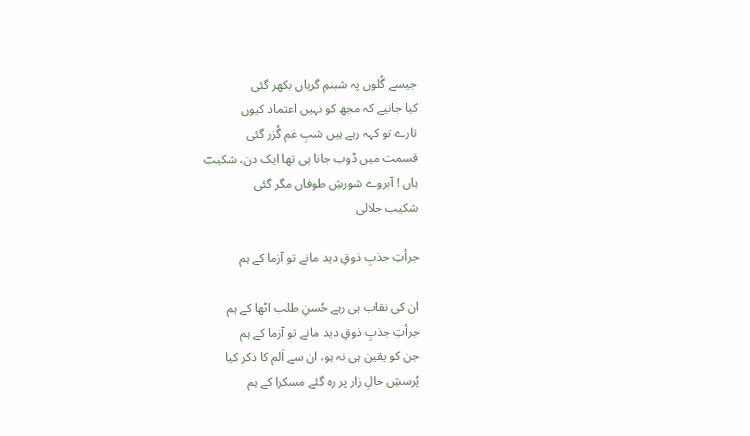جیسے گُلوں پہ شبنمِ گریاں بکھر گئی
کیا جانیے کہ مجھ کو نہیں اعتماد کیوں
تارے تو کہہ رہے ہیں شبِ غم گُزر گئی
قسمت میں ڈوب جانا ہی تھا ایک دن، شکیبؔ
ہاں ! آبروے شورشِ طوفاں مگر گئی
شکیب جلالی

جرأتِ جذبِ ذوقِ دید مانے تو آزما کے ہم

ان کی نقاب ہی رہے حُسنِ طلب اٹھا کے ہم
جرأتِ جذبِ ذوقِ دید مانے تو آزما کے ہم
جن کو یقین ہی نہ ہو، ان سے اَلم کا ذکر کیا
پُرسشِ حالِ زار پر رہ گئے مسکرا کے ہم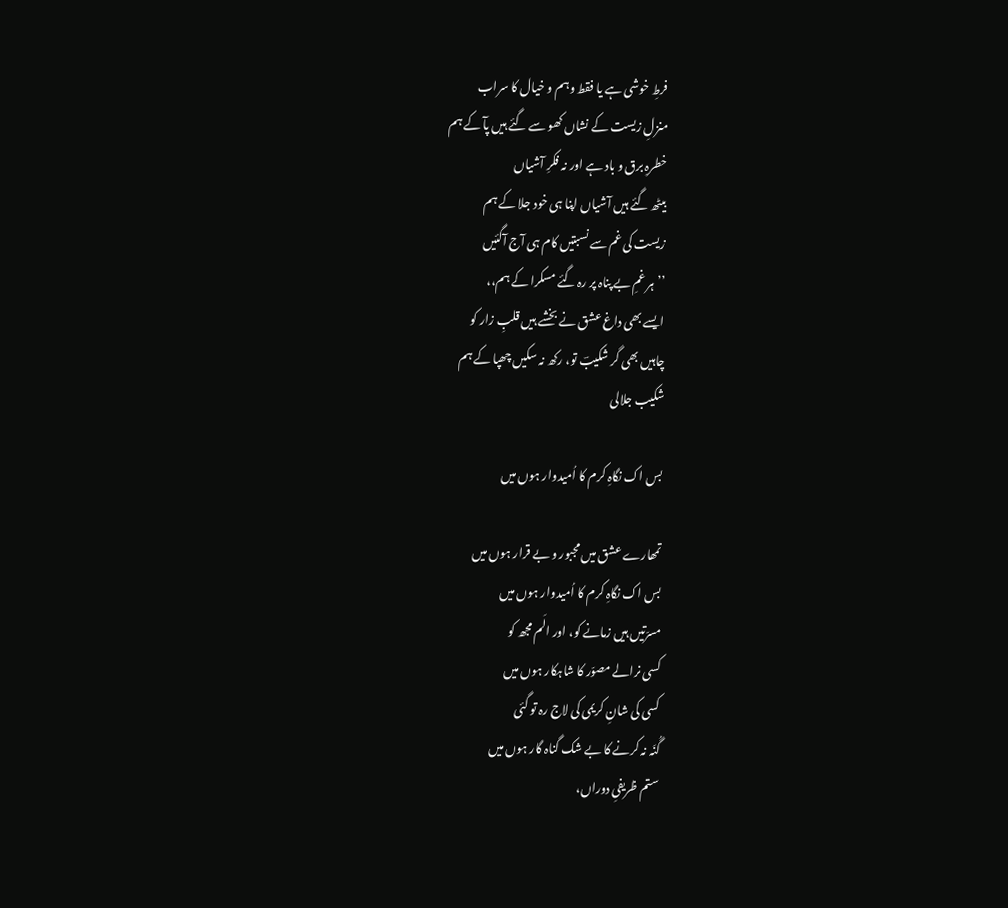فرطِ خوشی ہے یا فقط وہم و خیال کا سراب
منزلِ زیست کے نشاں کھو سے گئے ہیں پآ کے ہم
خطرہِ برق و باد ہے اور نہ فکرِ آشیاں
بیٹھ گئے ہیں آشیاں اپنا ہی خود جلا کے ہم
زیست کی غم سے نسبتیں کام ہی آج آگئیں
’’ہر غمِ بے پناہ پر رہ گئے مسکرا کے ہم،،
ایسے بھی داغ عشق نے بخشے ہیں قلبِ زار کو
چاہیں بھی گر شکیبؔ تو، رکھ نہ سکیں چھپا کے ہم
شکیب جلالی

بس اک نگاہِ کرم کا اُمیدوار ہوں میں

تمھارے عشق میں مجبور و بے قرار ہوں میں
بس اک نگاہِ کرم کا اُمیدوار ہوں میں
مسرّتیں ہیں زمانے کو، اور الَم مجھ کو
کسی نرالے مصوّر کا شاہکار ہوں میں
کسی کی شانِ کریمی کی لاج رہ تو گئی
گُنَہ نہ کرنے کا بے شک گناہ گار ہوں میں
ستم ظریفیِ دوراں،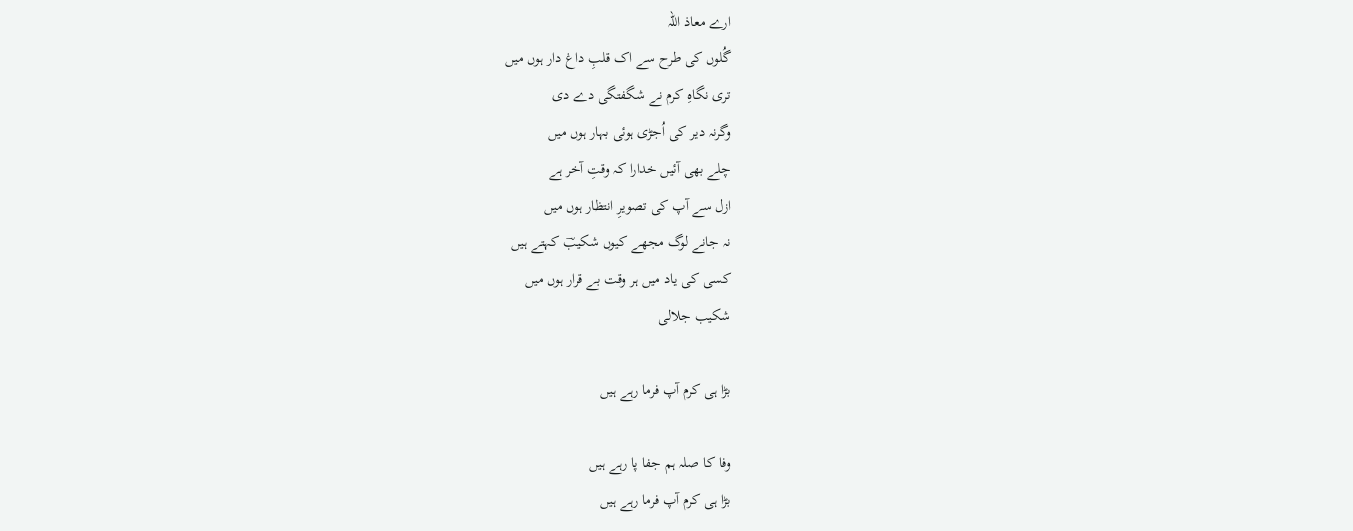ارے معاذ اللہ
گُلوں کی طرح سے اک قلبِ داغ دار ہوں میں
تری نگاہِ کرم نے شگفتگی دے دی
وگرنہ دیر کی اُجڑی ہوئی بہار ہوں میں
چلے بھی آئیں خدارا کہ وقتِ آخر ہے
ازل سے آپ کی تصویرِ انتظار ہوں میں
نہ جانے لوگ مجھے کیوں شکیبؔ کہتے ہیں
کسی کی یاد میں ہر وقت بے قرار ہوں میں
شکیب جلالی

بڑا ہی کرم آپ فرما رہے ہیں

وفا کا صلہ ہم جفا پا رہے ہیں
بڑا ہی کرم آپ فرما رہے ہیں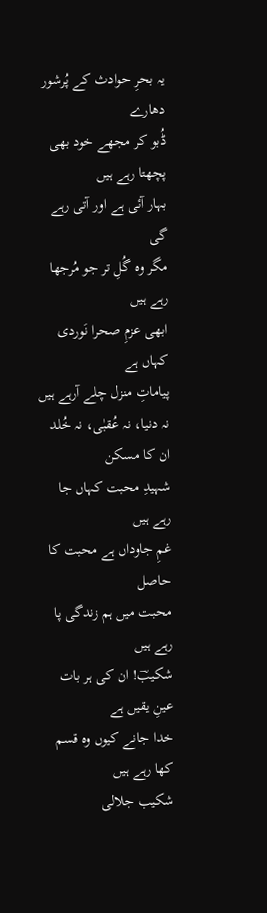یہ بحرِ حوادث کے پُرشور دھارے
ڈُبو کر مجھے خود بھی پچھتا رہے ہیں
بہار آئی ہے اور آتی رہے گی
مگر وہ گُلِ تر جو مُرجھا رہے ہیں
ابھی عزمِ صحرا نَوردی کہاں ہے
پیاماتِ منزل چلے آرہے ہیں
نہ دنیا، نہ عُقبٰی، نہ خُلد ان کا مسکن
شہیدِ محبت کہاں جا رہے ہیں
غمِ جاوداں ہے محبت کا حاصل
محبت میں ہم زندگی پا رہے ہیں
شکیبؔ! ان کی ہر بات عینِ یقیں ہے
خدا جانے کیوں وہ قسم کھا رہے ہیں
شکیب جلالی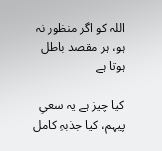اللہ کو اگر منظور نہ ہو، ہر مقصد باطل ہوتا ہے

کیا چیز ہے یہ سعیِ پیہم، کیا جذبہِ کامل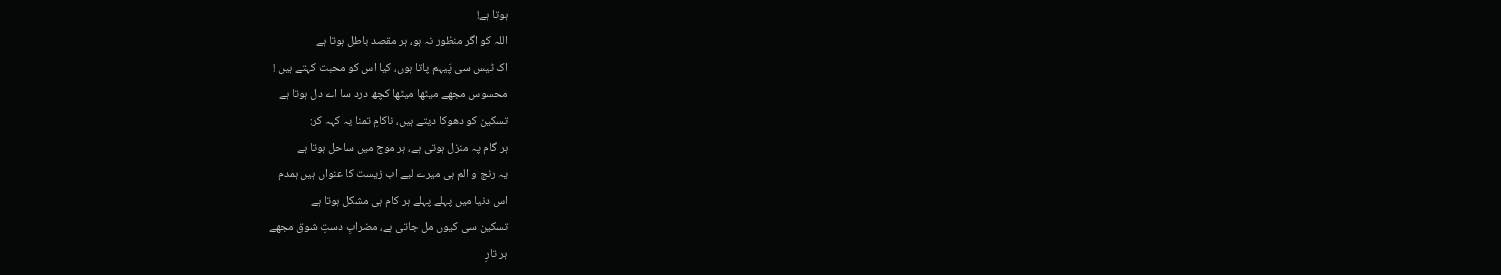ہوتا ہے!
اللہ کو اگر منظور نہ ہو، ہر مقصد باطل ہوتا ہے
اک ٹیس سی پَیہم پاتا ہوں، کیا اس کو محبت کہتے ہیں !
محسوس مجھے میٹھا میٹھا کچھ درد سا اے دل ہوتا ہے
تسکین کو دھوکا دیتے ہیں، ناکامِ تمنا یہ کہہ کر:
ہر گام پہ منزل ہوتی ہے، ہر موج میں ساحل ہوتا ہے
یہ رنج و الم ہی میرے لیے اب زیست کا عنواں ہیں ہمدم
اس دنیا میں پہلے پہلے ہر کام ہی مشکل ہوتا ہے
تسکین سی کیوں مل جاتی ہے، مضرابِ دستِ شوق مجھے
ہر تارِ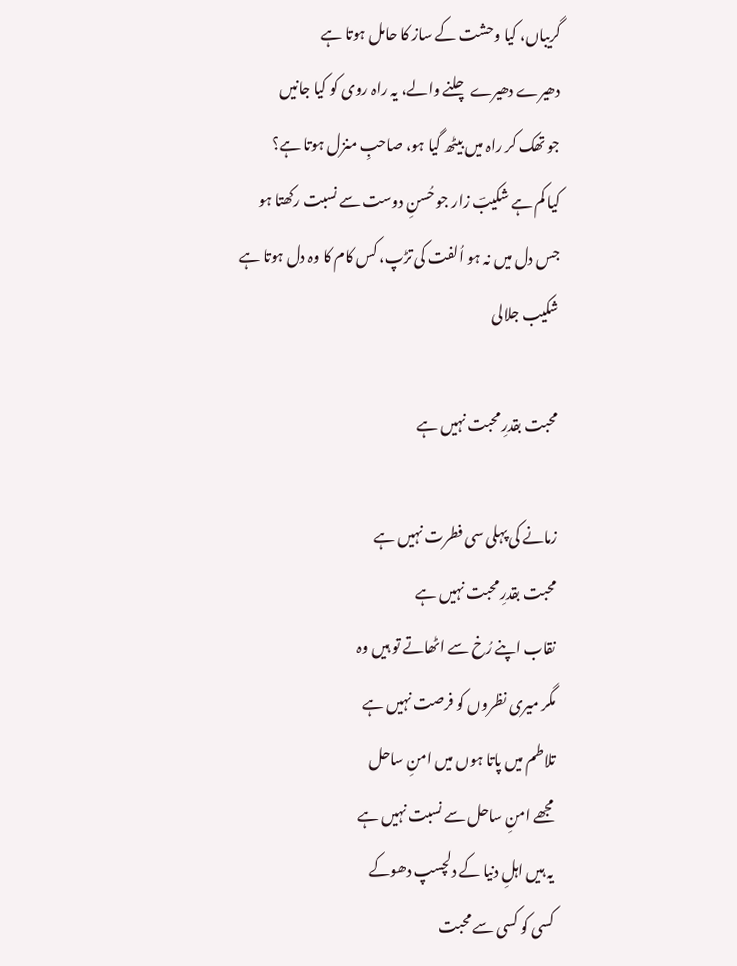گریباں، کیا وحشت کے ساز کا حامل ہوتا ہے
دھیرے دھیرے چلنے والے، یہ راہ روی کو کیا جانیں
جو تھک کر راہ میں بیٹھ گیا ہو، صاحبِ منزل ہوتا ہے؟
کیا کم ہے شکیبؔ زار جو حُسنِ دوست سے نسبت رکھتا ہو
جس دل میں نہ ہو اُلفت کی تڑپ، کس کام کا وہ دل ہوتا ہے
شکیب جلالی

محبت بقدرِ محبت نہیں ہے

زمانے کی پہلی سی فطرت نہیں ہے
محبت بقدرِ محبت نہیں ہے
نقاب اپنے رُخ سے اٹھاتے تو ہیں وہ
مگر میری نظروں کو فرصت نہیں ہے
تلاطم میں پاتا ہوں میں امنِ ساحل
مجھے امنِ ساحل سے نسبت نہیں ہے
یہ ہیں اہلِ دنیا کے دلچسپ دھوکے
کسی کو کسی سے محبت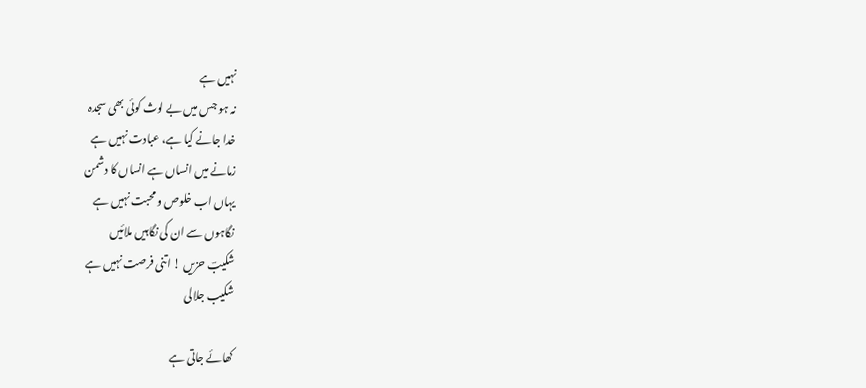نہیں ہے
نہ ہو جس میں بے لوث کوئی بھی سجدہ
خدا جانے کیا ہے، عبادت نہیں ہے
زمانے میں انساں ہے انساں کا دشمن
یہاں اب خلوص و محبت نہیں ہے
نگاہوں سے ان کی نگاہیں ملائیں
شکیبؔ حزیں ! اتنی فرصت نہیں ہے
شکیب جلالی

کھائے جاتی ہے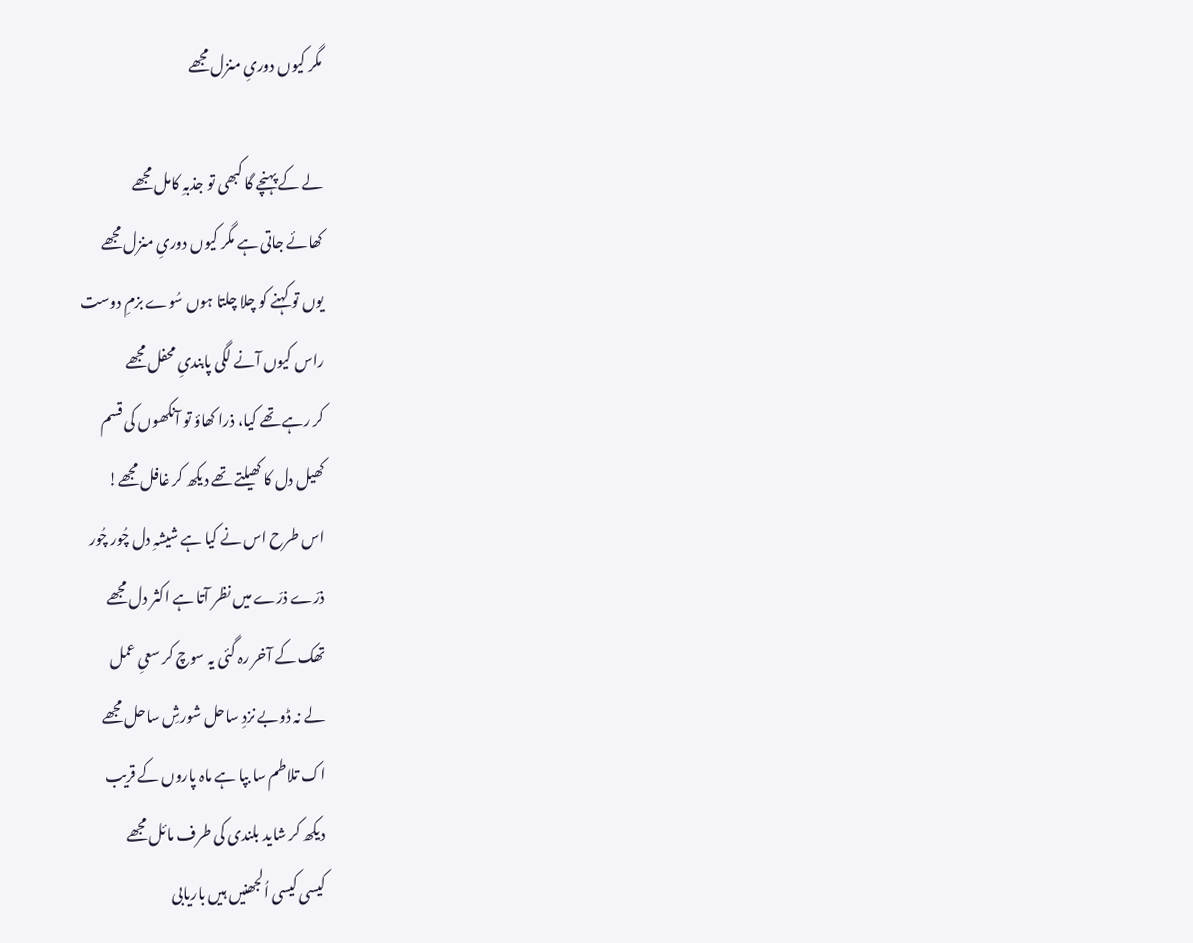مگر کیوں دوریِ منزل مجھے

لے کے پہنچے گا کبھی تو جذبہِ کامل مجھے
کھائے جاتی ہے مگر کیوں دوریِ منزل مجھے
یوں تو کہنے کو چلا چلتا ہوں سُوے بزمِ دوست
راس کیوں آنے لگی پابندیِ محفل مجھے
کر رہے تھے کیا، ذرا کھاؤ تو آنکھوں کی قسم
کھیل دل کا کھیلتے تھے دیکھ کر غافل مجھے!
اس طرح اس نے کیا ہے شیشہِ دل چُور چُور
ذرّے ذرّے میں نظر آتا ہے اکثر دل مجھے
تھک کے آخر رہ گئی یہ سوچ کر سعیِ عمل
لے نہ ڈوبے نزدِ ساحل شورشِ ساحل مجھے
اک تلاطم سا بپا ہے ماہ پاروں کے قریب
دیکھ کر شاید بلندی کی طرف مائل مجھے
کیسی کیسی اُلجھنیں ہیں باریابی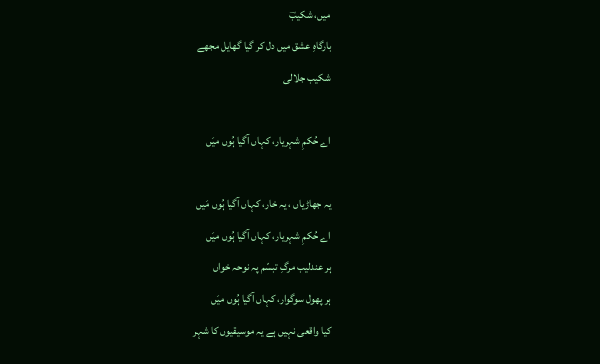میں، شکیبؔ
بارگاہِ عشق میں دل کر گیا گھایل مجھے
شکیب جلالی

اے حُکمِ شہریار، کہاں آگیا ہُوں میَں

یہ جھاڑیاں ، یہ خار، کہاں آگیا ہُوں مَیں
اے حُکمِ شہریار، کہاں آگیا ہُوں میَں
ہر عندلیب مرگِ تبسّم پہ نوحہ خواں
ہر پھول سوگوار، کہاں آگیا ہُوں میَں
کیا واقعی نہیں ہے یہ موسیقیوں کا شہر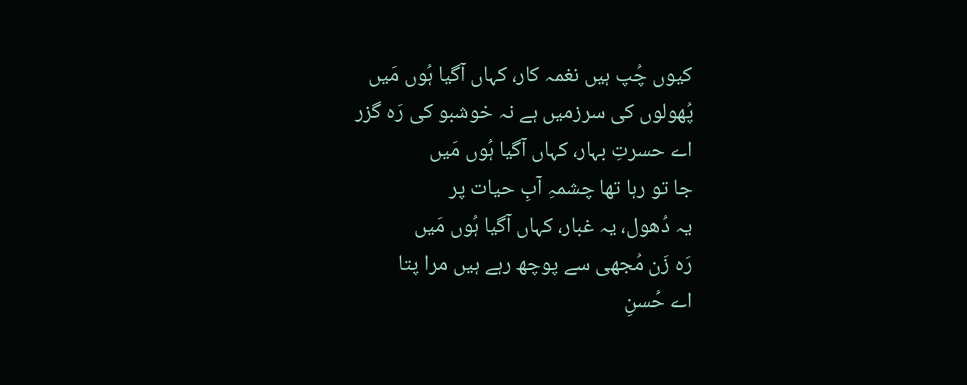کیوں چُپ ہیں نغمہ کار، کہاں آگیا ہُوں مَیں
پُھولوں کی سرزمیں ہے نہ خوشبو کی رَہ گزر
اے حسرتِ بہار، کہاں آگیا ہُوں مَیں
جا تو رہا تھا چشمہِ آبِ حیات پر
یہ دُھول، یہ غبار، کہاں آگیا ہُوں مَیں
رَہ زَن مُجھی سے پوچھ رہے ہیں مرا پتا
اے حُسنِ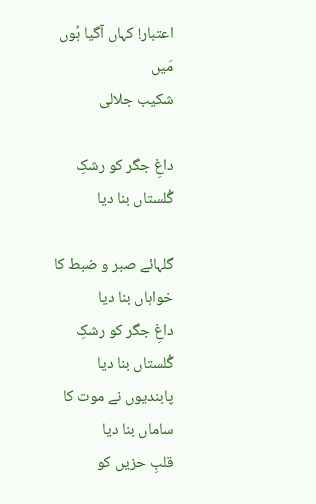اعتبار! کہاں آگیا ہُوں مَیں
شکیب جلالی

داغِ جگر کو رشکِ گُلستاں بنا دیا

گلہائے صبر و ضبط کا خواہاں بنا دیا
داغِ جگر کو رشکِ گُلستاں بنا دیا
پابندیوں نے موت کا ساماں بنا دیا
قلبِ حزیں کو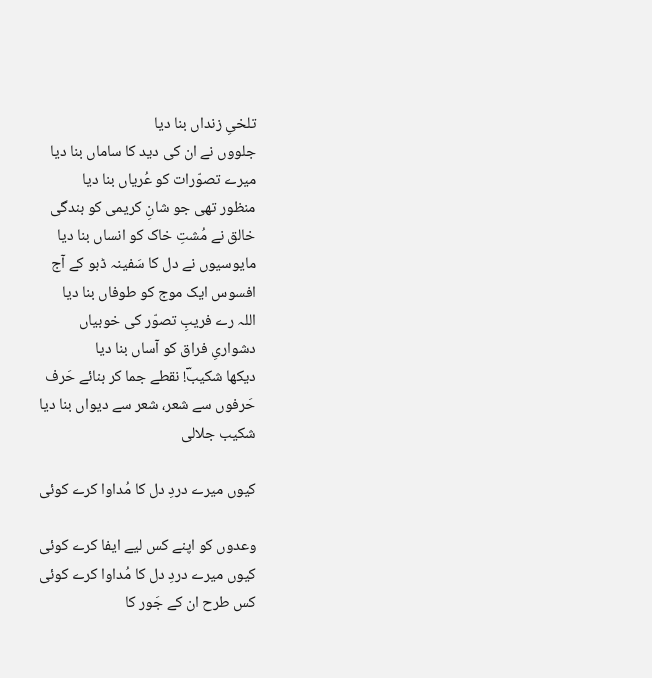تلخیِ زنداں بنا دیا
جلووں نے ان کی دید کا ساماں بنا دیا
میرے تصوّرات کو عُریاں بنا دیا
منظور تھی جو شانِ کریمی کو بندگی
خالق نے مُشتِ خاک کو انساں بنا دیا
مایوسیوں نے دل کا سَفینہ ڈبو کے آج
افسوس ایک موج کو طوفاں بنا دیا
اللہ رے فریبِ تصوّر کی خوبیاں
دشواریِ فراق کو آساں بنا دیا
دیکھا شکیبؔ! نقطے جما کر بنائے حَرف
حَرفوں سے شعر، شعر سے دیواں بنا دیا
شکیب جلالی

کیوں میرے دردِ دل کا مُداوا کرے کوئی

وعدوں کو اپنے کس لیے ایفا کرے کوئی
کیوں میرے دردِ دل کا مُداوا کرے کوئی
کس طرح ان کے جَور کا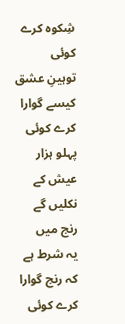شِکوہ کرے کوئی
توہینِ عشق کیسے گوارا کرے کوئی
پہلو ہزار عیش کے نکلیں گے رنج میں
یہ شرط ہے کہ رنج گوارا کرے کوئی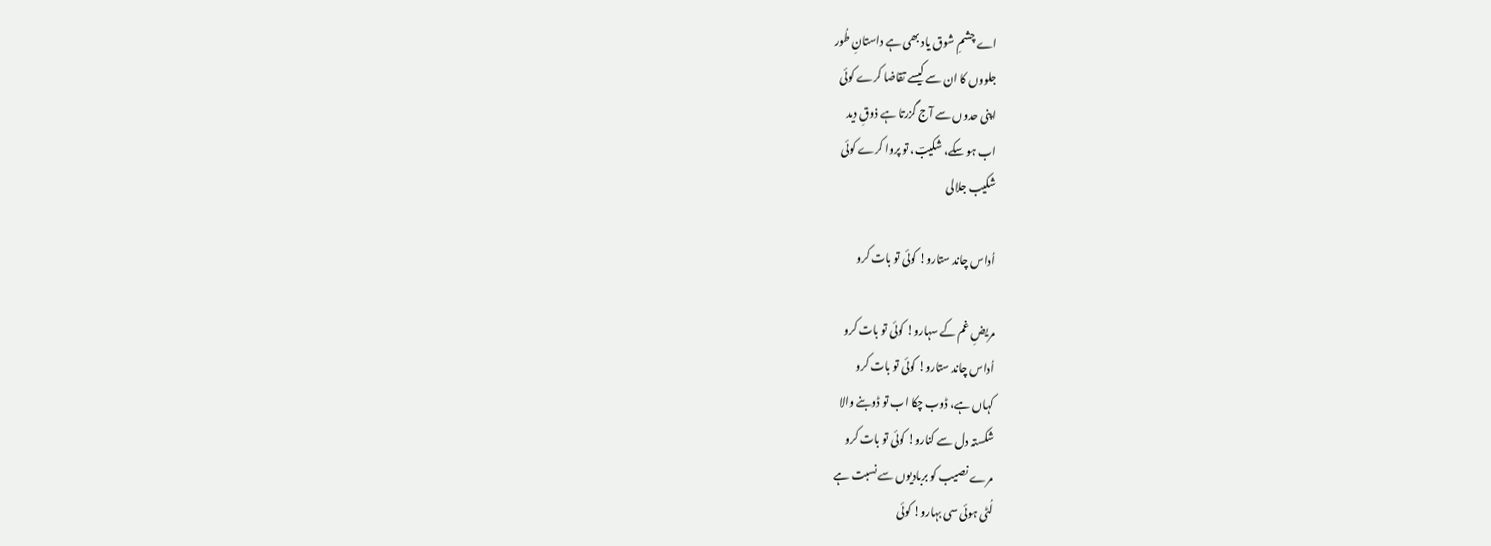اے چشمِ شوق یاد بھی ہے داستانِ طُور
جلووں کا ان سے کیسے تقاضا کرے کوئی
اپنی حدوں سے آج گزرتا ہے ذوقِ دید
اب ہو سکے، شکیبؔ، تو پروا کرے کوئی
شکیب جلالی

اُداس چاند ستارو! کوئی تو بات کرو

مریضِ غم کے سہارو! کوئی تو بات کرو
اُداس چاند ستارو! کوئی تو بات کرو
کہاں ہے، ڈوب چکا اب تو ڈوبنے والا
شکستہ دل سے کنارو! کوئی تو بات کرو
مرے نصیب کو بربادیوں سے نسبت ہے
لُٹی ہوئی سی بہارو! کوئی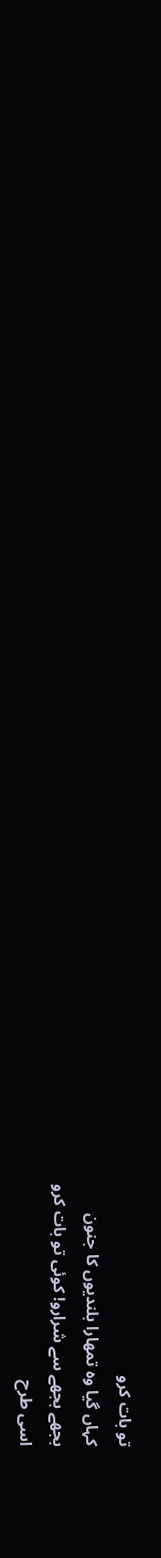تو بات کرو
کہاں گیا وہ تمھارا بلندیوں کا جنون
بجھے بجھے سے شرارو! کوئی تو بات کرو
اسی طرح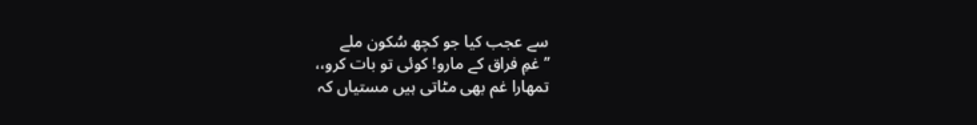سے عجب کیا جو کچھ سُکون ملے
’’غمِ فراق کے مارو! کوئی تو بات کرو،،
تمھارا غم بھی مٹاتی ہیں مستیاں کہ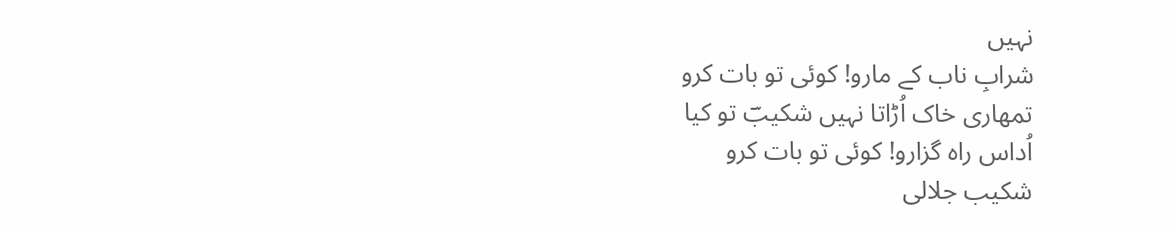نہیں
شرابِ ناب کے مارو! کوئی تو بات کرو
تمھاری خاک اُڑاتا نہیں شکیبؔ تو کیا
اُداس راہ گزارو! کوئی تو بات کرو
شکیب جلالی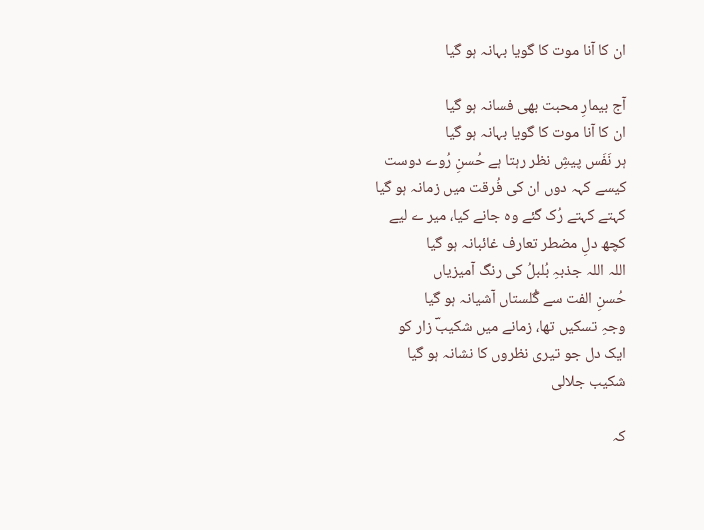ان کا آنا موت کا گویا بہانہ ہو گیا

آج بیمارِ محبت بھی فسانہ ہو گیا
ان کا آنا موت کا گویا بہانہ ہو گیا
ہر نَفَس پیشِ نظر رہتا ہے حُسنِ رُوے دوست
کیسے کہہ دوں ان کی فُرقت میں زمانہ ہو گیا
کہتے کہتے رُک گئے وہ جانے کیا، میر ے لیے
کچھ دلِ مضطر تعارف غائبانہ ہو گیا
اللہ اللہ جذبہِ بُلبلُ کی رنگ آمیزیاں
حُسنِ الفت سے گُلستاں آشیانہ ہو گیا
وجہِ تسکیں تھا، زمانے میں شکیبؔ زار کو
ایک دل جو تیری نظروں کا نشانہ ہو گیا
شکیب جلالی

کہ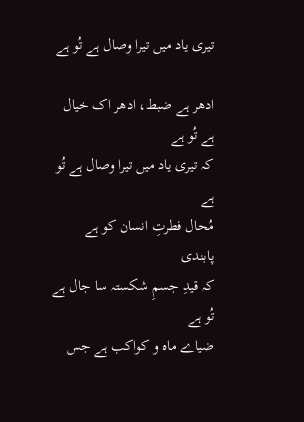تیری یاد میں تیرا وصال ہے تُو ہے

ادھر ہے ضبط، ادھر اک خیال ہے تُو ہے
کہ تیری یاد میں تیرا وصال ہے تُو ہے
مُحال فطرتِ انسان کو ہے پابندی
کہ قیدِ جسمِ شکستہ سا جال ہے تُو ہے
ضیاے ماہ و کواکب ہے جس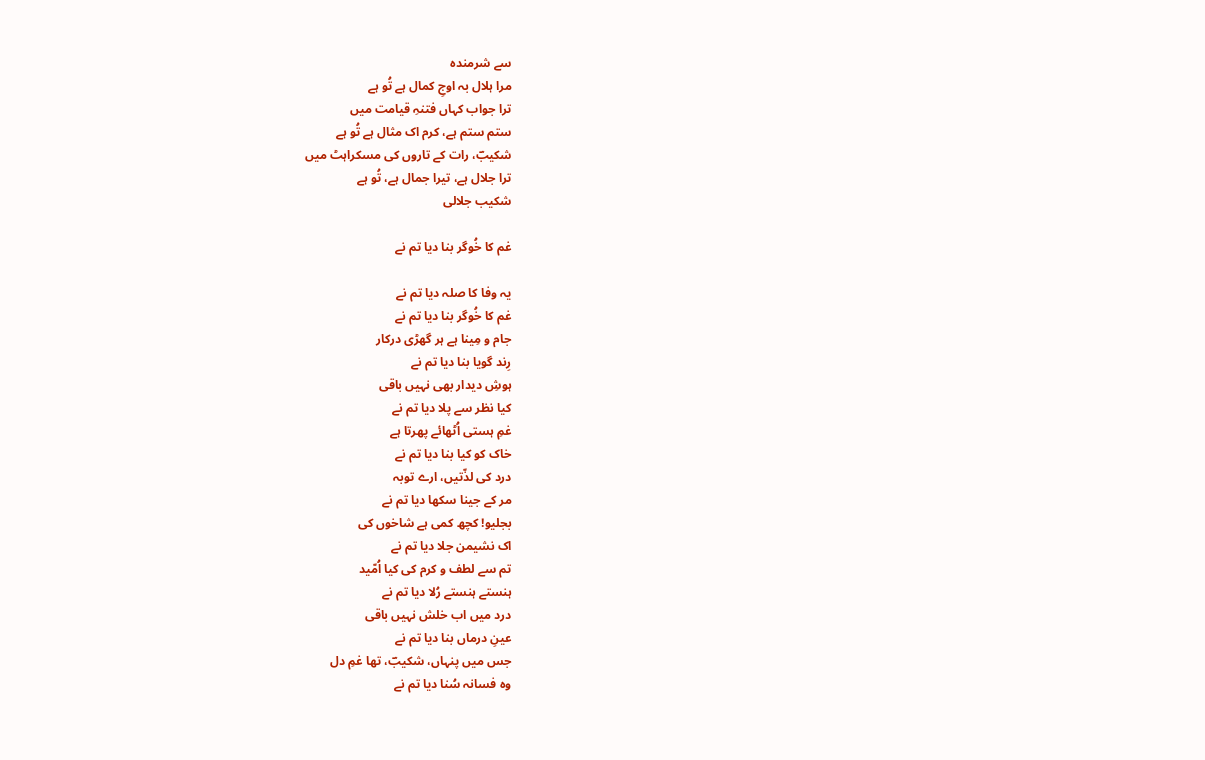سے شرمندہ
مرا ہلال بہ اوجِ کمال ہے تُو ہے
ترا جواب کہاں فتنہِ قیامت میں
ستم ستم ہے، کرم اک مثال ہے تُو ہے
شکیبؔ، رات کے تاروں کی مسکراہٹ میں
ترا جلال ہے، تیرا جمال ہے، تُو ہے
شکیب جلالی

غم کا خُوگر بنا دیا تم نے

یہ وفا کا صلہ دیا تم نے
غم کا خُوگر بنا دیا تم نے
جام و مِینا ہے ہر گھڑی درکار
رِند گویا بنا دیا تم نے
ہوشِ دیدار بھی نہیں باقی
کیا نظر سے پلا دیا تم نے
غمِ ہستی اُٹھائے پھرتا ہے
خاک کو کیا بنا دیا تم نے
درد کی لذّتیں، ارے توبہ
مر کے جینا سکھا دیا تم نے
بجلیو! کچھ کمی ہے شاخوں کی
اک نشیمن جلا دیا تم نے
تم سے لطف و کرم کی کیا اُمّید
ہنستے ہنستے رُلا دیا تم نے
درد میں اب خلش نہیں باقی
عینِ درماں بنا دیا تم نے
جس میں پنہاں، شکیبؔ، تھا غمِ دل
وہ فسانہ سُنا دیا تم نے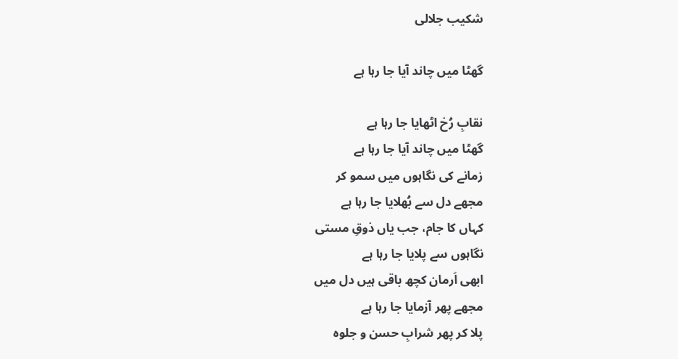شکیب جلالی

گھٹا میں چاند آیا جا رہا ہے

نقابِ رُخ اٹھایا جا رہا ہے
گھٹا میں چاند آیا جا رہا ہے
زمانے کی نگاہوں میں سمو کر
مجھے دل سے بُھلایا جا رہا ہے
کہاں کا جام، جب یاں ذوقِ مستی
نگاہوں سے پلایا جا رہا ہے
ابھی اَرمان کچھ باقی ہیں دل میں
مجھے پھر آزمایا جا رہا ہے
پلا کر پھر شرابِ حسن و جلوہ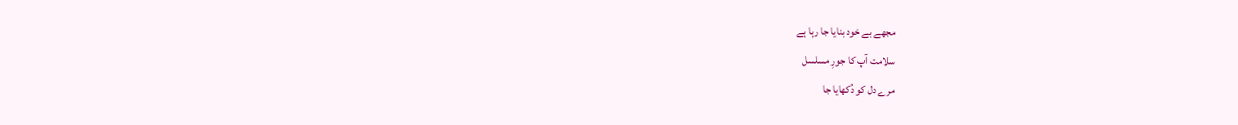مجھے بے خود بنایا جا رہا ہے
سلامت آپ کا جورِ مسلسل
مرے دل کو دُکھایا جا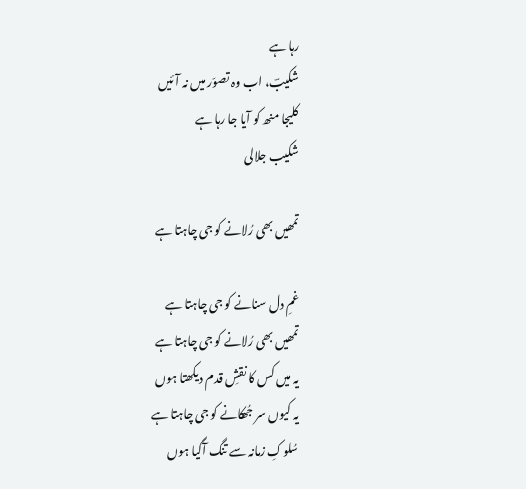رہا ہے
شکیبؔ، اب وہ تصوّر میں نہ آئیں
کلیجا منھ کو آیا جا رہا ہے
شکیب جلالی

تمھیں بھی رُلانے کو جی چاہتا ہے

غمِ دل سنانے کو جی چاہتا ہے
تمھیں بھی رُلانے کو جی چاہتا ہے
یہ میں کس کا نقشِ قدم دیکھتا ہوں
یہ کیوں سر جُھکانے کو جی چاہتا ہے
سُلوکِ زمانہ سے تنگ آگیا ہوں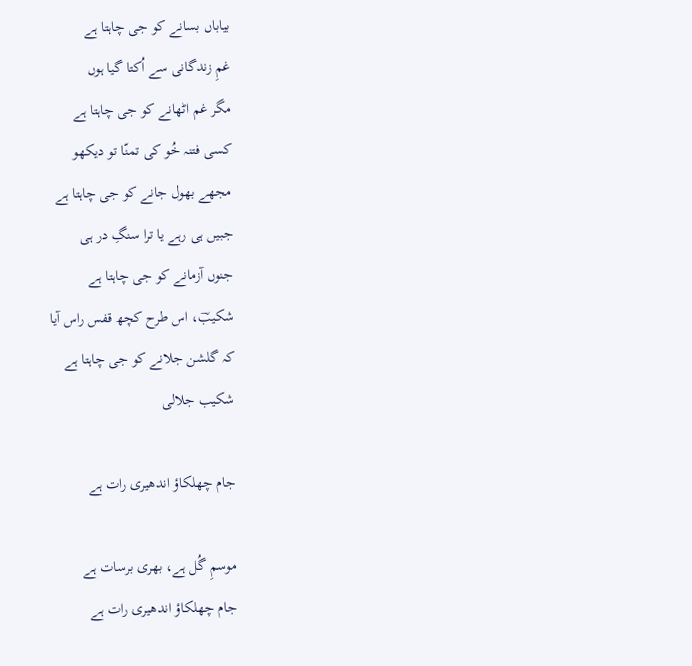بیاباں بسانے کو جی چاہتا ہے
غمِ زندگانی سے اُکتا گیا ہوں
مگر غم اٹھانے کو جی چاہتا ہے
کسی فتنہ خُو کی تمنّا تو دیکھو
مجھے بھول جانے کو جی چاہتا ہے
جبیں ہی رہے یا ترا سنگِ در ہی
جنوں آزمانے کو جی چاہتا ہے
شکیبؔ، اس طرح کچھ قفس راس آیا
کہ گلشن جلانے کو جی چاہتا ہے
شکیب جلالی

جام چھلکاؤ اندھیری رات ہے

موسمِ گُل ہے، بھری برسات ہے
جام چھلکاؤ اندھیری رات ہے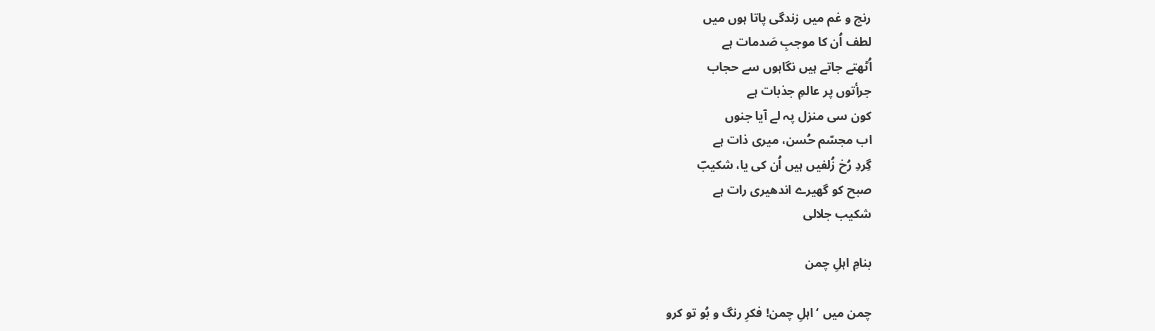رنج و غم میں زندگی پاتا ہوں میں
لطف اُن کا موجبِ صَدمات ہے
اُٹھتے جاتے ہیں نگاہوں سے حجاب
جرأتوں پر عالمِ جذبات ہے
کون سی منزل پہ لے آیا جنوں
اب مجسّم حُسن، میری ذات ہے
گِردِ رُخ زُلفیں ہیں اُن کی یا، شکیبؔ
صبح کو گھیرے اندھیری رات ہے
شکیب جلالی

بنامِ اہلِ چمن

چمن میں ‘ اہلِ چمن! فکرِ رنگ و بُو تو کرو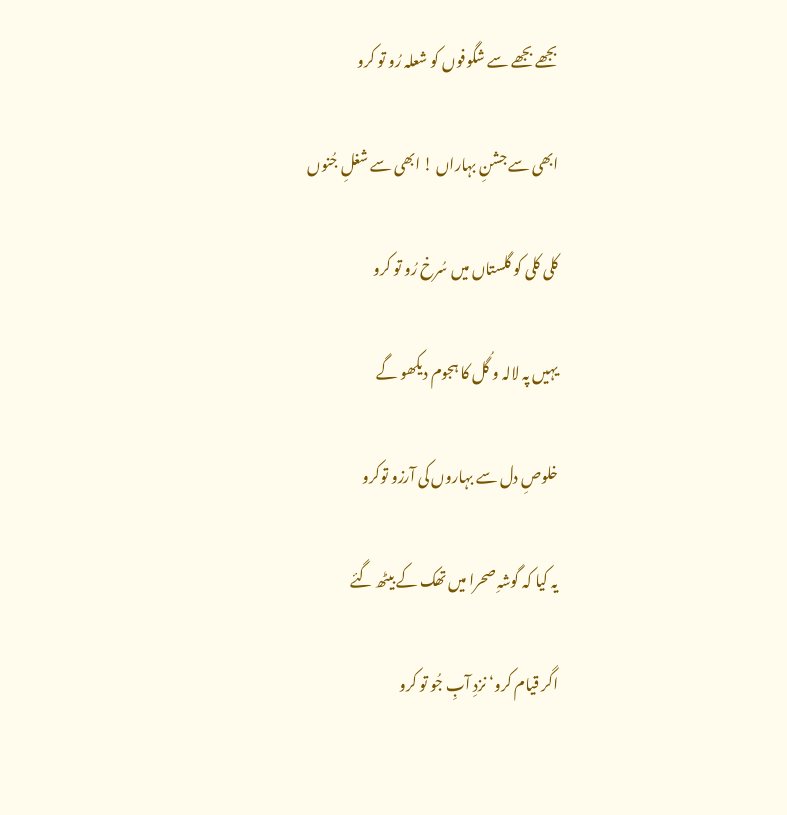بجھے بجھے سے شگوفوں کو شعلہ رُو تو کرو

ابھی سے جشنِ بہاراں ! ابھی سے شغلِ جُنوں

کلی کلی کو گلستاں میں سُرخ رُو تو کرو

یہیں پہ لالہ و گُل کا ہجوم دیکھو گے

خلوصِ دل سے بہاروں کی آرزو توکرو

یہ کیا کہ گوشہِ صحرا میں تھک کے بیٹھ گئے

اگر قیام کرو‘ نزدِ آبِ جُو تو کرو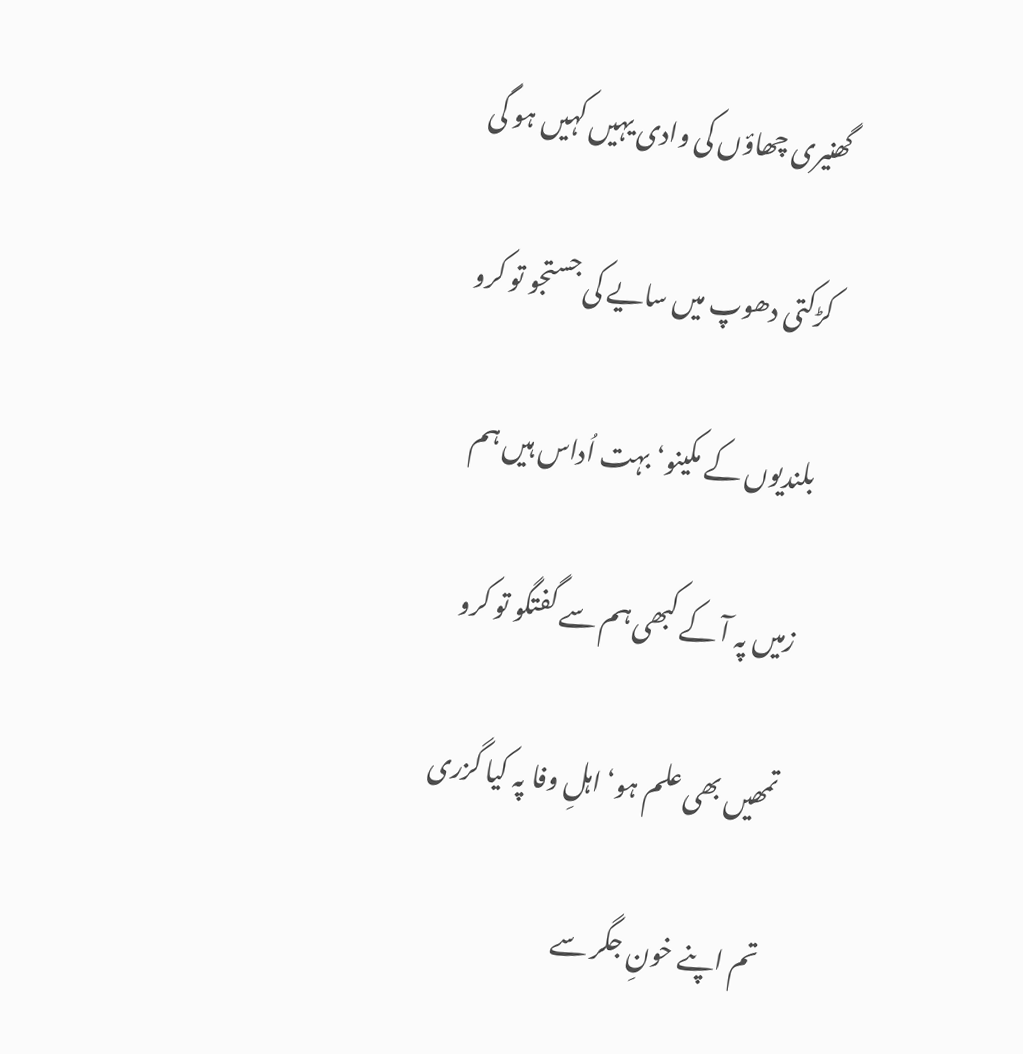گھنیری چھاؤں کی وادی یہیں کہیں ہو گی

کڑکتی دھوپ میں سایے کی جستجو تو کرو

بلندیوں کے مکینو‘ بہت اُداس ہیں ہم

زمیں پہ آ کے کبھی ہم سے گفتگو تو کرو

تمھیں بھی علم ہو‘ اہلِ وفا پہ کیا گزری

تم اپنے خونِ جگر سے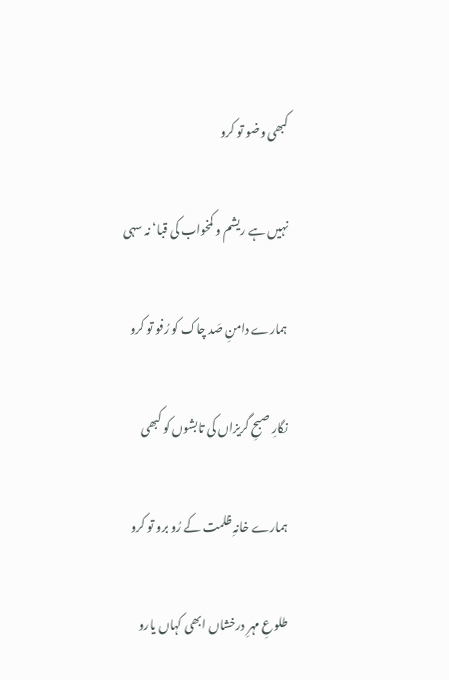کبھی وضو تو کرو

نہیں ہے ریشم و کمخواب کی قبا‘ نہ سہی

ہمارے دامنِ صَد چاک کو رُفو تو کرو

نگارِ صبحِ گریزاں کی تابشوں کو کبھی

ہمارے خانہِ ظلمت کے رُو برو تو کرو

طلوعِ مہرِ درخشاں ابھی کہاں یارو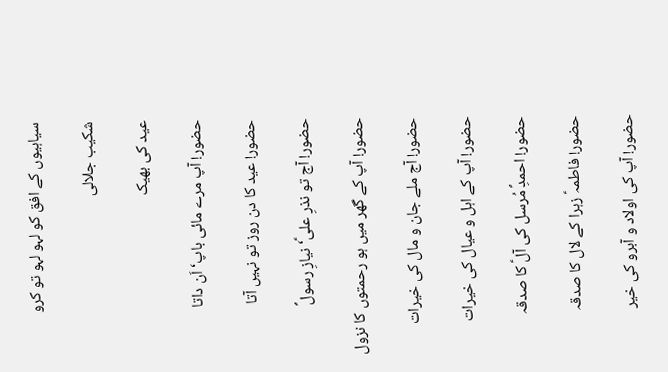سیاہیوں کے افق کو لہو لہو تو کرو

شکیب جلالی

عید کی بھیک

حضور! آپ مرے مائی باپ‘ اَن داتا

حضور! عید کا دن روز تو نہیں آتا

حضور! آج تو نذرِ علیؑ‘ نیازِ رسولؐ

حضور! آپ کے گھر میں ہو رحمتوں کا نزول

حضور! آج ملے جان و مال کی خیرات

حضور! آپ کے اہل و عیال کی خیرات

حضور! احمدِؐ مُرسل کی آلؑ کا صدقہ

حضور! فاطمہؑ زہرا کے لال کا صدقہ

حضور! آپ کی اولاد و آبرو کی خیر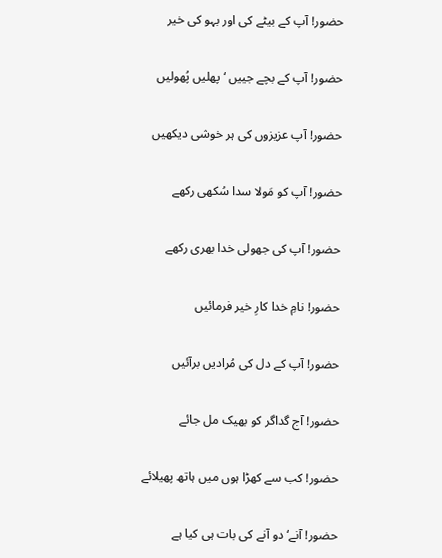حضور! آپ کے بیٹے کی اور بہو کی خیر

حضور! آپ کے بچے جییں ‘ پھلیں پُھولیں

حضور! آپ عزیزوں کی ہر خوشی دیکھیں

حضور! آپ کو مَولا سدا سُکھی رکھے

حضور! آپ کی جھولی خدا بھری رکھے

حضور! نامِ خدا کارِ خیر فرمائیں

حضور! آپ کے دل کی مُرادیں برآئیں

حضور! آج گداگر کو بھیک مل جائے

حضور! کب سے کھڑا ہوں میں ہاتھ پھیلائے

حضور! آنے‘ دو آنے کی بات ہی کیا ہے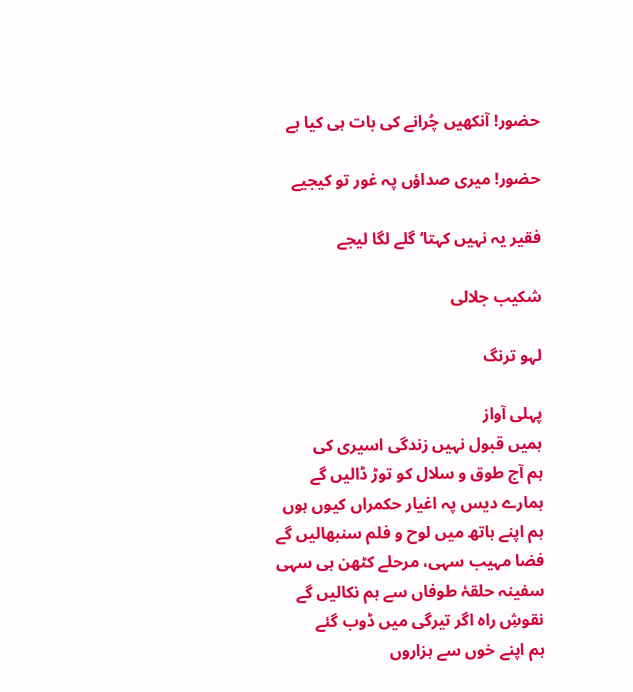حضور! آنکھیں چُرانے کی بات ہی کیا ہے

حضور! میری صداؤں پہ غور تو کیجیے

فقیر یہ نہیں کہتا‘ گلے لگا لیجے

شکیب جلالی

لہو ترنگ

پہلی آواز
ہمیں قبول نہیں زندگی اسیری کی
ہم آج طوق و سلال کو توڑ ڈالیں گے
ہمارے دیس پہ اغیار حکمراں کیوں ہوں
ہم اپنے ہاتھ میں لوح و فلم سنبھالیں گے
فضا مہیب سہی، مرحلے کٹھن ہی سہی
سفینہ حلقۂ طوفاں سے ہم نکالیں گے
نقوشِ راہ اگر تیرگی میں ڈوب گئے
ہم اپنے خوں سے ہزاروں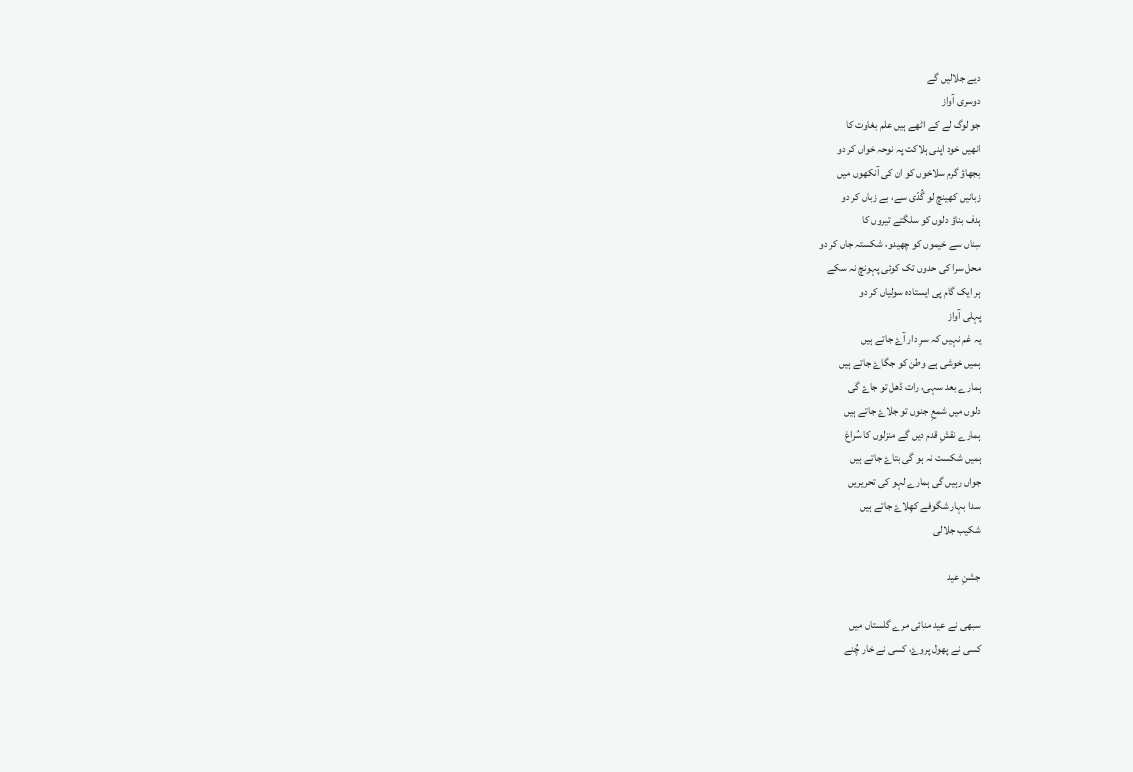دیے جلالیں گے
دوسری آواز
جو لوگ لے کے اٹھے ہیں علم بغاوت کا
انھیں خود اپنی ہلاکت پہ نوحہ خواں کر دو
بجھاؤ گرم سلاخوں کو ان کی آنکھوں میں
زبانیں کھینچ لو گُدّی سے، بے زباں کر دو
ہدف بناؤ دلوں کو سلگتے تیروں کا
سِناں سے خیموں کو چھیدو، شکستہ جاں کر دو
محل سرا کی حدوں تک کوئی پہونچ نہ سکے
ہر ایک گام پی ایستادہ سولیاں کر دو
پہلی آواز
یہ غم نہیں کہ سرِ دار آۓ جاتے ہیں
ہمیں خوشی ہے وطن کو جگاۓ جاتے ہیں
ہمارے بعد سہی، رات ڈھل تو جاۓ گی
دلوں میں شمعِ جنوں تو جلاۓ جاتے ہیں
ہمارے نقشِ قدم دیں گے منزلوں کا سُراغ
ہمیں شکست نہ ہو گی بتاۓ جاتے ہیں
جواں رہیں گی ہمارے لہو کی تحریریں
سدا بہار شگوفے کھِلاۓ جاتے ہیں
شکیب جلالی

جشنِ عید

سبھی نے عید منائی مرے گلستاں میں
کسی نے پھول پروۓ، کسی نے خار چُنے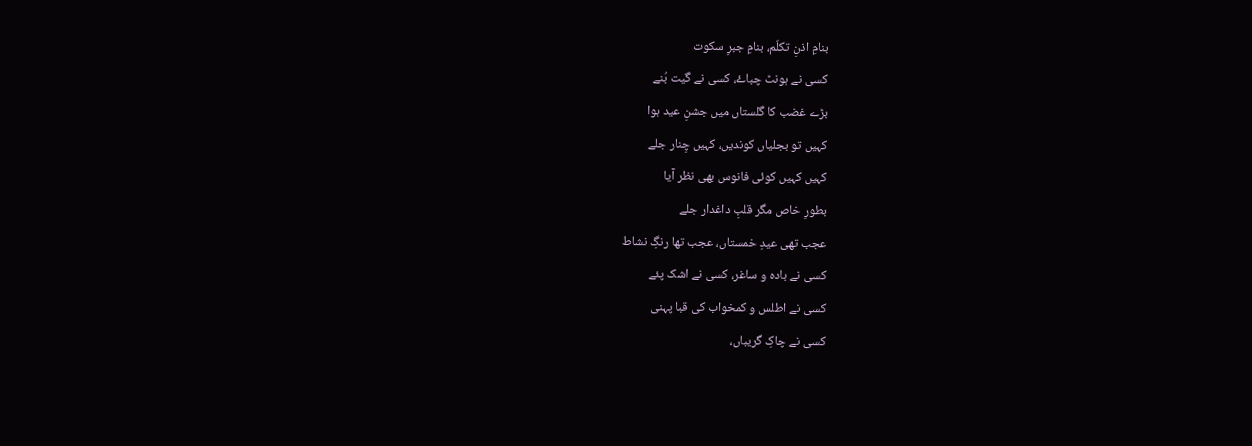بنامِ اذنِ تکلّم، بنامِ جبرِ سکوت
کسی نے ہونٹ چباۓ، کسی نے گیت بُنے
بڑے غضب کا گلستاں میں جشنِ عید ہوا
کہیں تو بجلیاں کوندیں، کہیں چِنار جلے
کہیں کہیں کوئی فانوس بھی نظر آیا
بطورِ خاص مگر قلبِ داغدار جلے
عجب تھی عیدِ خمستاں، عجب تھا رنگِ نشاط
کسی نے بادہ و ساغر، کسی نے اشک پئے
کسی نے اطلس و کمخواب کی قبا پہنی
کسی نے چاکِ گریباں،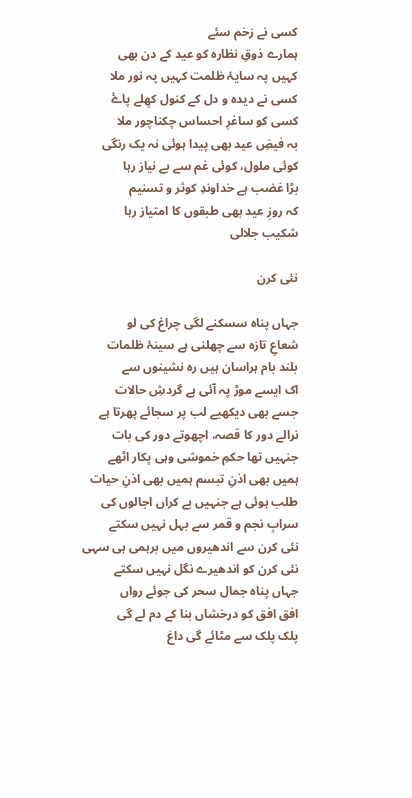کسی نے زخم سئے
ہمارے ذوقِ نظارہ کو عید کے دن بھی
کہیں پہ سایۂ ظلمت کہیں پہ نور ملا
کسی نے دیدہ و دل کے کنول کھِلے پاۓ
کسی کو ساغرِ احساس چکناچور ملا
بہ فیضِ عید بھی پیدا ہوئی نہ یک رنگی
کوئی ملول، کوئی غم سے بے نیاز رہا
بڑا غضب ہے خداوندِ کوثر و تسنیم
کہ روزِ عید بھی طبقوں کا امتیاز رہا
شکیب جلالی

نئی کرن

جہاں پناہ سسکنے لگی چراغ کی لو
شعاعِ تازہ سے چھلنی ہے سینۂ ظلمات
بلند بام ہراسان ہیں رہ نشینوں سے
اک ایسے موڑ پہ آئی ہے گردشِ حالات
جسے بھی دیکھیے لب پر سجائے پھرتا ہے
نرالے دور کا قصہ، اچھوتے دور کی بات
جنہیں تھا حکمِ خموشی وہی پکار اٹھے
ہمیں بھی اذنِ تبسم ہمیں بھی اذنِ حیات
طلب ہوئی ہے جنہیں بے کراں اجالوں کی
سرابِ نجم و قمر سے بہل نہیں سکتے
نئی کرن سے اندھیروں میں برہمی ہی سہی
نئی کرن کو اندھیرے نگل نہیں سکتے
جہاں پناہ جمال سحر کی جوئے رواں
افق افق کو درخشاں بنا کے دم لے گی
پلک پلک سے مٹائے گی داغ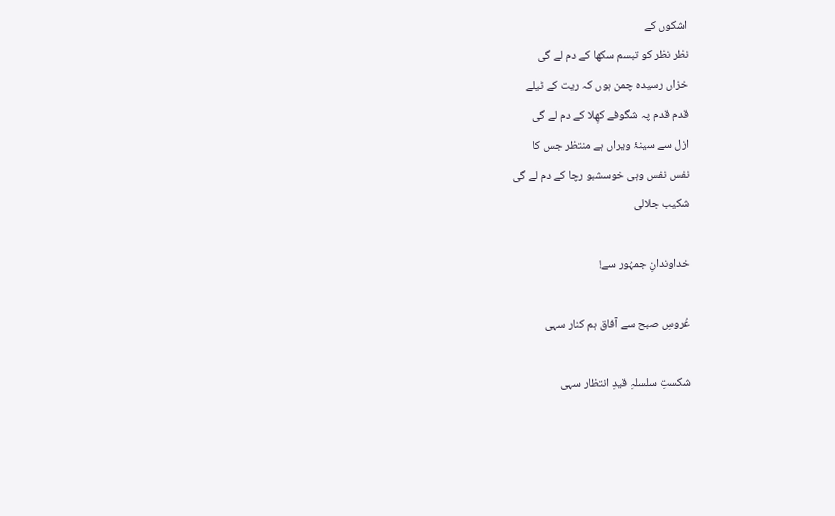اشکوں کے
نظر نظر کو تبسم سکھا کے دم لے گی
خزاں رسیدہ چمن ہوں کہ ریت کے ٹیلے
قدم قدم پہ شگوفے کھِلا کے دم لے گی
ازل سے سینۂ ویراں ہے منتظر جس کا
نفس نفس وہی خوسشبو رچا کے دم لے گی
شکیب جلالی

خداوندانِ جمہُور سے!

عُروسِ صبح سے آفاق ہم کنار سہی

شکستِ سلسلہِ قیدِ انتظار سہی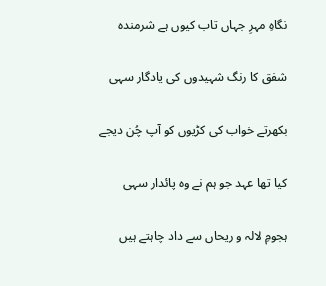نگاہِ مہرِ جہاں تاب کیوں ہے شرمندہ

شفق کا رنگ شہیدوں کی یادگار سہی

بکھرتے خواب کی کڑیوں کو آپ چُن دیجے

کیا تھا عہد جو ہم نے وہ پائدار سہی

ہجومِ لالہ و ریحاں سے داد چاہتے ہیں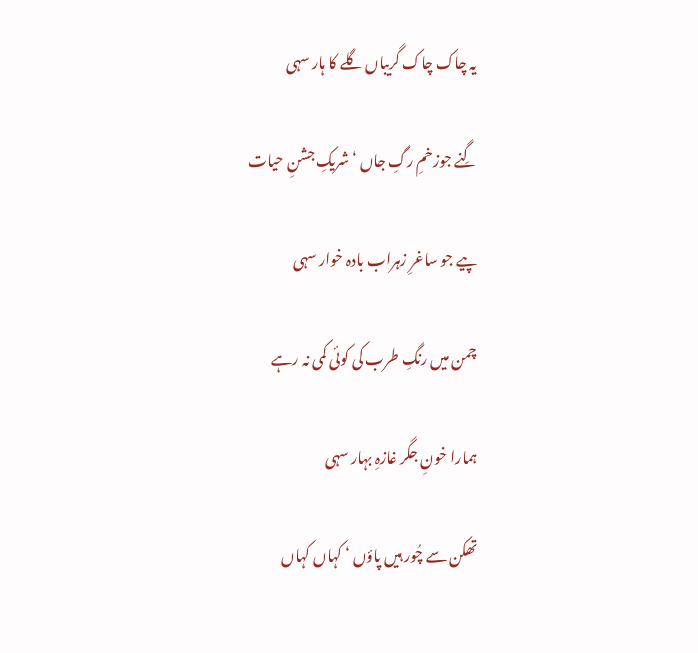یہ چاک چاک گریباں گلے کا ہار سہی

گِنے جوزخمِ رگِ جاں ‘ شریکِ جشنِ حیات

پیے جو ساغرِ زہراب بادہ خوار سہی

چمن میں رنگِ طرب کی کوئی کمی نہ رہے

ہمارا خونِ جگر غازہِ بہار سہی

تھکن سے چُور ہیں پاؤں ‘ کہاں کہاں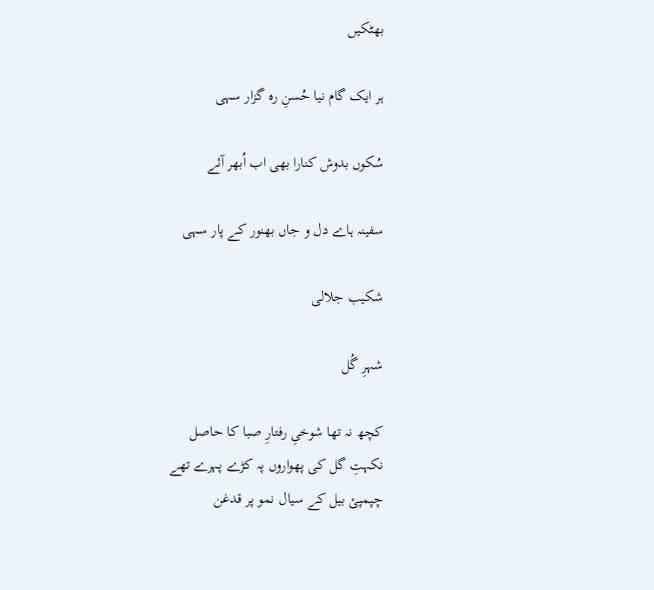بھٹکیں

ہر ایک گام نیا حُسنِ رہ گزار سہی

سُکوں بدوش کنارا بھی اب اُبھر آئے

سفینہ ہاے دل و جاں بھنور کے پار سہی

شکیب جلالی

شہرِ گُل

کچھ نہ تھا شوخیِ رفتارِ صبا کا حاصل
نکہتِ گل کی پھواروں پہ کڑے پہرے تھے
چپمپئ بیل کے سیال نمو پر قدغن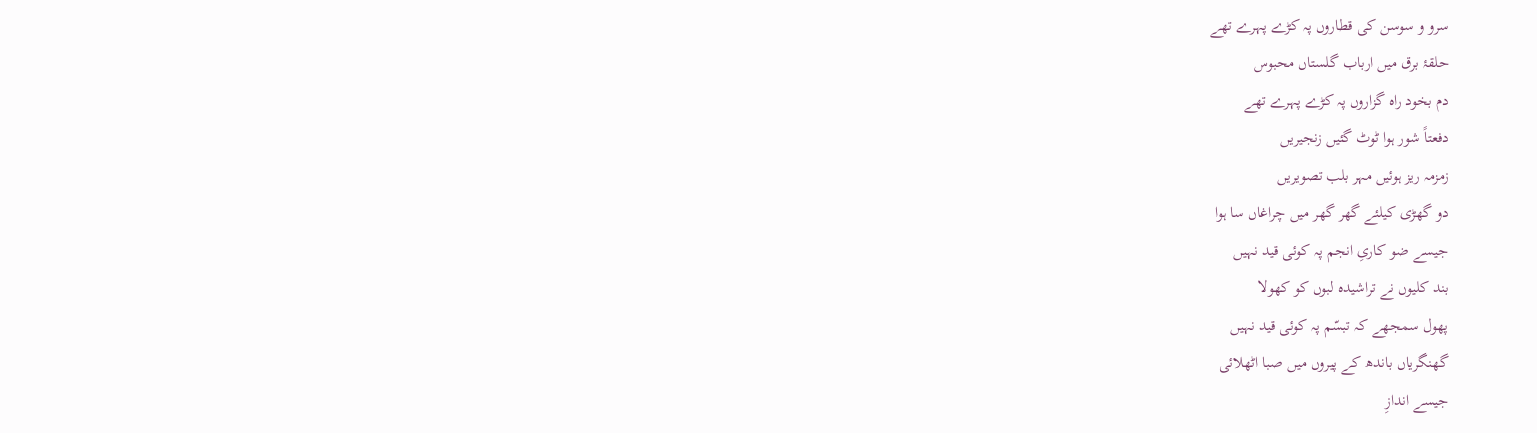سرو و سوسن کی قطاروں پہ کڑے پہرے تھے
حلقۂ برق میں ارباب گلستاں محبوس
دم بخود راہ گزاروں پہ کڑے پہرے تھے
دفعتاً شور ہوا ٹوٹ گئیں زنجیریں
زمزمہ ریز ہوئیں مہر بلب تصویریں
دو گھڑی کیلئے گھر گھر میں چراغاں سا ہوا
جیسے ضو کاریِ انجم پہ کوئی قید نہیں
بند کلیوں نے تراشیدہ لبوں کو کھولا
پھول سمجھے کہ تبسّم پہ کوئی قید نہیں
گھنگریاں باندھ کے پیروں میں صبا اٹھلائی
جیسے اندازِ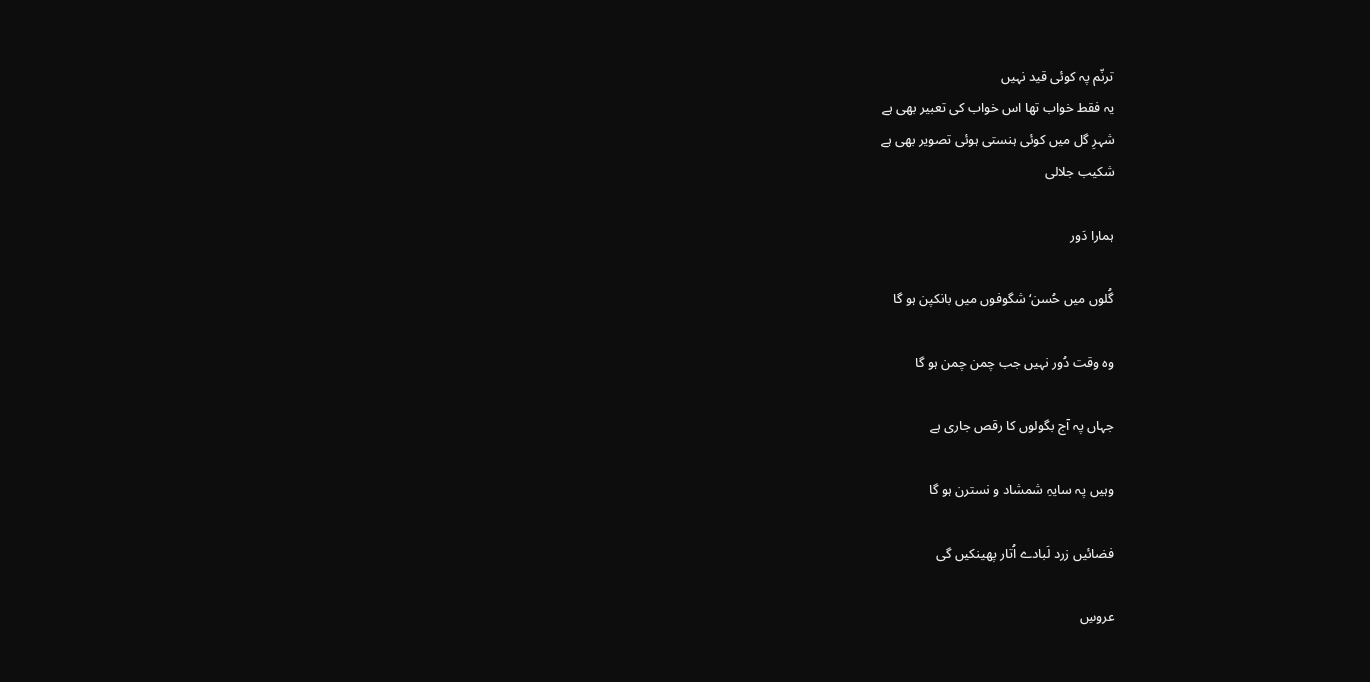ترنّم پہ کوئی قید نہیں
یہ فقط خواب تھا اس خواب کی تعبیر بھی ہے
شہرِ گل میں کوئی ہنستی ہوئی تصویر بھی ہے
شکیب جلالی

ہمارا دَور

گُلوں میں حُسن‘ شگوفوں میں بانکپن ہو گا

وہ وقت دُور نہیں جب چمن چمن ہو گا

جہاں پہ آج بگولوں کا رقص جاری ہے

وہیں پہ سایہِ شمشاد و نسترن ہو گا

فضائیں زرد لَبادے اُتار پھینکیں گی

عروسِ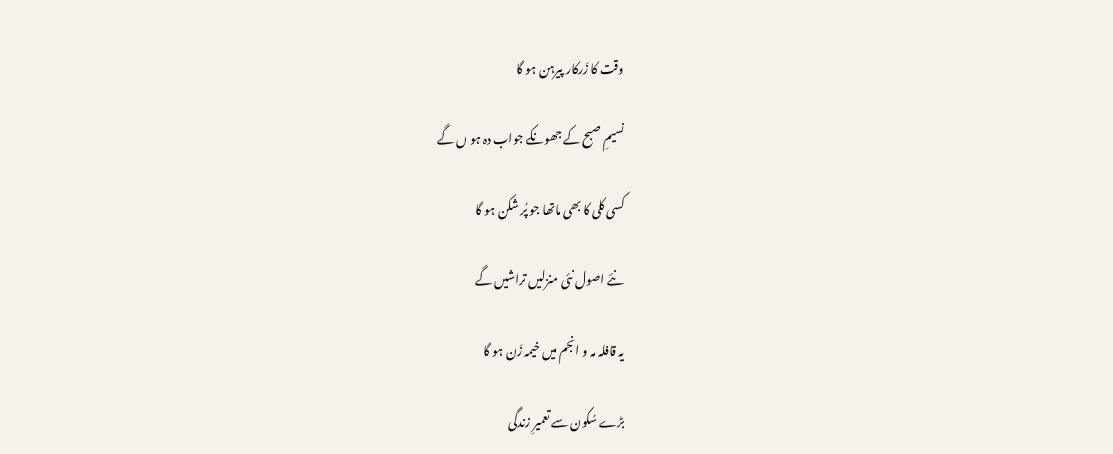وقت کا زَرکار پیرہن ہو گا

نسیمِ صبح کے جھونکے جواب دہ ہو ں گے

کسی کلی کا بھی ماتھا جو پُر شکن ہو گا

نئے اصول نئی منزلیں تراشیں گے

یہ قافلہ مہ و انجم میں خیمہ زَن ہو گا

بڑے سُکون سے تعمیرِ زندگی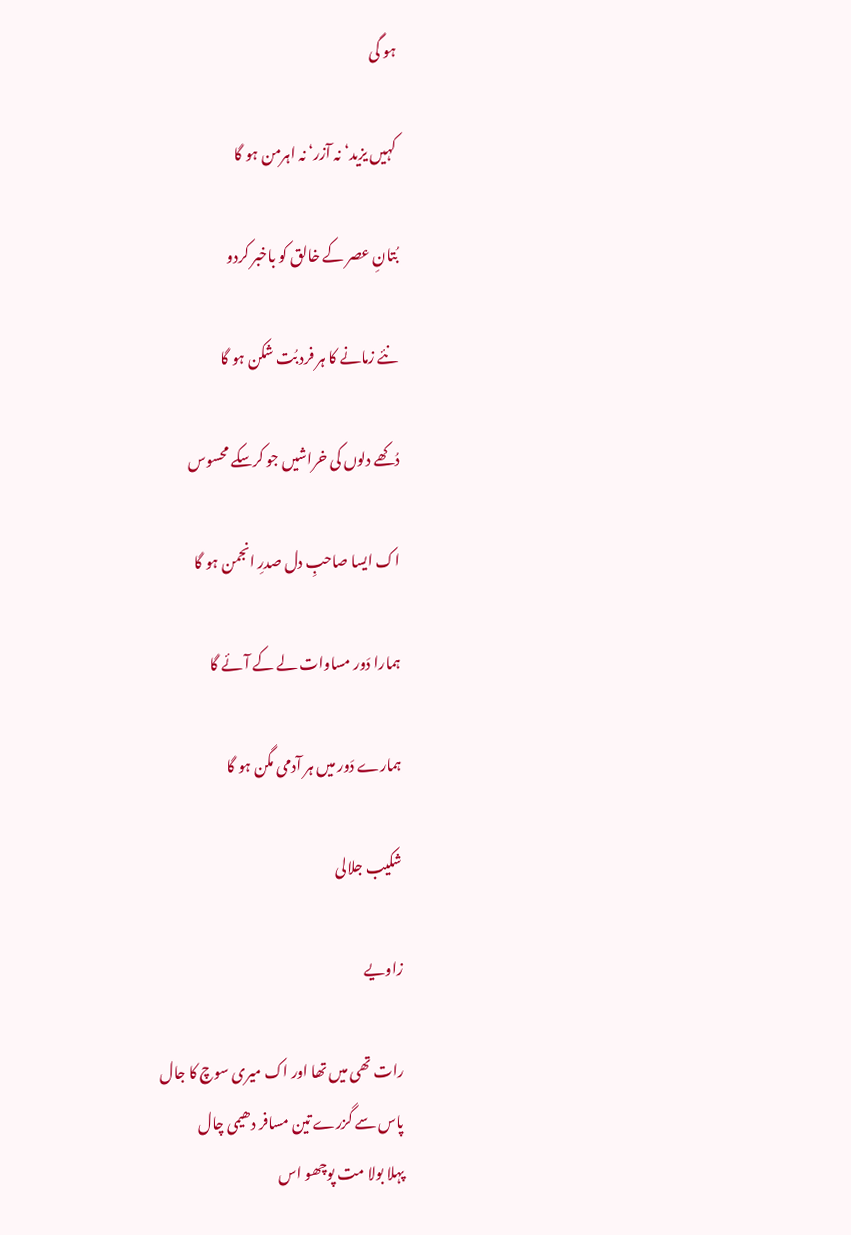ہو گی

کہیں یزید‘ نہ آزر‘ نہ اہرمن ہو گا

بُتانِ عصر کے خالق کو باخبر کردو

نئے زمانے کا ہر فرد بُت شکن ہو گا

دُکھے دلوں کی خراشیں جو کرسکے محسوس

اک ایسا صاحبِ دل صدرِ انجمن ہو گا

ہمارا دَور مساوات لے کے آئے گا

ہمارے دَور میں ہر آدمی مگن ہو گا

شکیب جلالی

زاویے

رات تھی میں تھا اور اک میری سوچ کا جال
پاس سے گزرے تین مسافر دھیمی چال
پہلا بولا مت پوچھو اس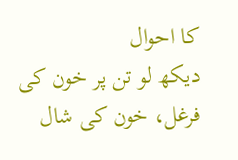کا احوال
دیکھ لو تن پر خون کی فرغل، خون کی شال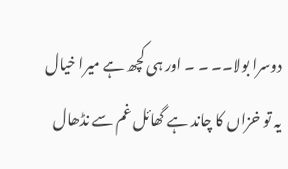دوسرا بولا۔۔ ۔ ۔ اور ہی کچھ ہے میرا خیال
یہ تو خزاں کا چاند ہے گھائل غم سے نڈھال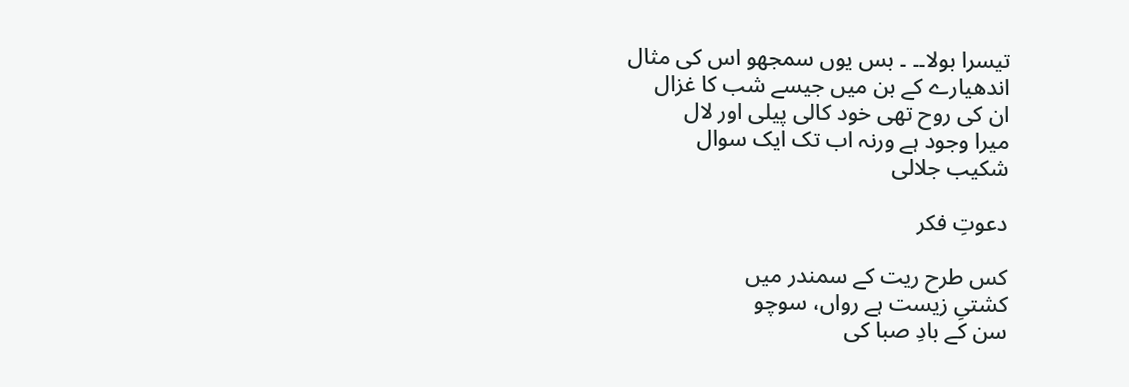تیسرا بولا۔۔ ۔ بس یوں سمجھو اس کی مثال
اندھیارے کے بن میں جیسے شب کا غزال
ان کی روح تھی خود کالی پیلی اور لال
میرا وجود ہے ورنہ اب تک ایک سوال
شکیب جلالی

دعوتِ فکر

کس طرح ریت کے سمندر میں
کشتیِ زیست ہے رواں، سوچو
سن کے بادِ صبا کی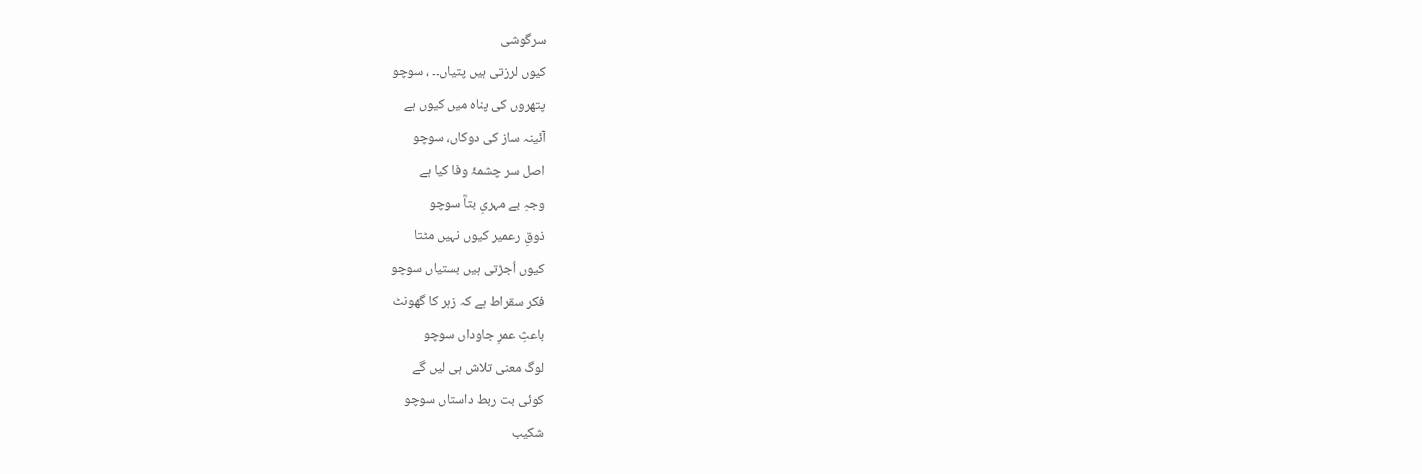سرگوشی
کیوں لرزتی ہیں پتیاں۔۔ ، سوچو
پتھروں کی پناہ میں کیوں ہے
آئینہ ساز کی دوکاں، سوچو
اصل سر چشمۂ وفا کیا ہے
وجہِ بے مہریِ بتاؓ سوچو
ذوقِ رعمیر کیوں نہیں مٹتا
کیوں اُجڑتی ہیں بستیاں سوچو
فکر سقراط ہے کہ زہر کا گھونٹ
باعثِ عمرِ جاوداں سوچو
لوگ معنی تلاش ہی لیں گے
کوئی بت ربط داستاں سوچو
شکیب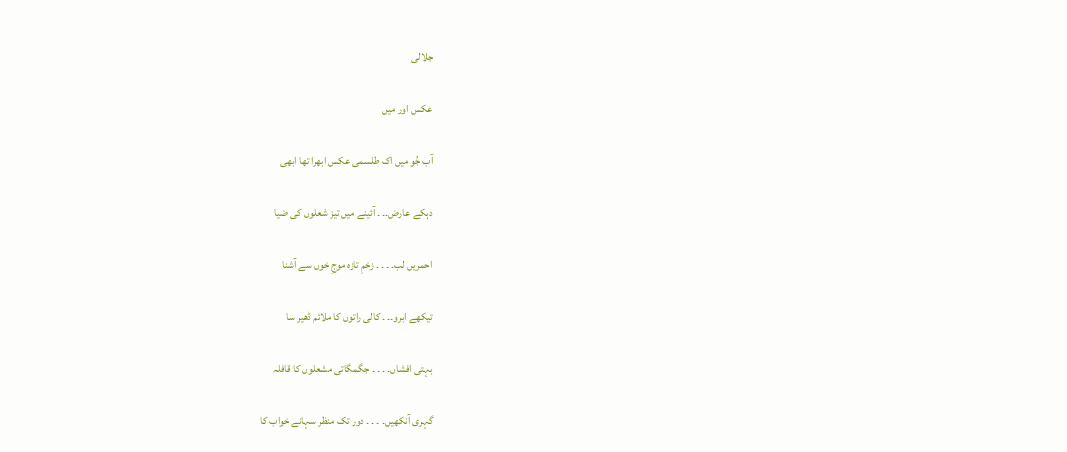جلالی

عکس اور میں

آب جُو میں اک طلسمی عکس ابھرا تھا ابھی

دہکے عارض۔۔ ۔ آئینے میں تیز شعلوں کی ضیا

احمریں لب۔ ۔ ۔ ۔ زخمِ تازہ موجِ خوں سے آشنا

تیکھے ابرو۔۔ ۔ کالی راتوں کا ملائم ڈھیر سا

بہتی افشاں۔ ۔ ۔ ۔ جگمگاتی مشعلوں کا قافلہ

گہری آنکھیں۔ ۔ ۔ ۔ دور تک منظر سہانے خواب کا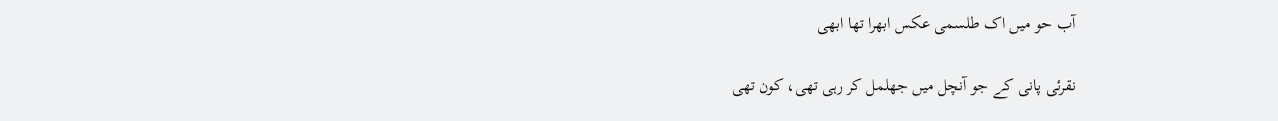آب حو میں اک طلسمی عکس ابھرا تھا ابھی

نقرئی پانی کے جو آنچل میں جھلمل کر رہی تھی، کون تھی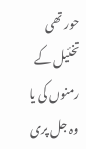حور تھی تخئیل کے رمنوں کی یا وہ جل پری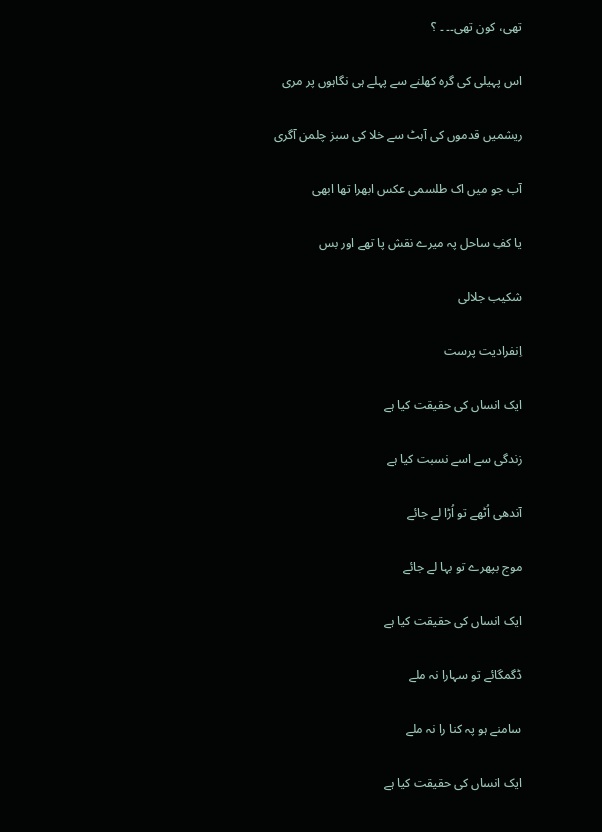تھی، کون تھی۔۔ ۔ ؟

اس پہیلی کی گرہ کھلنے سے پہلے ہی نگاہوں پر مری

ریشمیں قدموں کی آہٹ سے خلا کی سبز چلمن آگری

آب جو میں اک طلسمی عکس ابھرا تھا ابھی

یا کفِ ساحل پہ میرے نقش پا تھے اور بس

شکیب جلالی

اِنفرادیت پرست

ایک انساں کی حقیقت کیا ہے

زندگی سے اسے نسبت کیا ہے

آندھی اُٹھے تو اُڑا لے جائے

موج بپھرے تو بہا لے جائے

ایک انساں کی حقیقت کیا ہے

ڈگمگائے تو سہارا نہ ملے

سامنے ہو پہ کنا را نہ ملے

ایک انساں کی حقیقت کیا ہے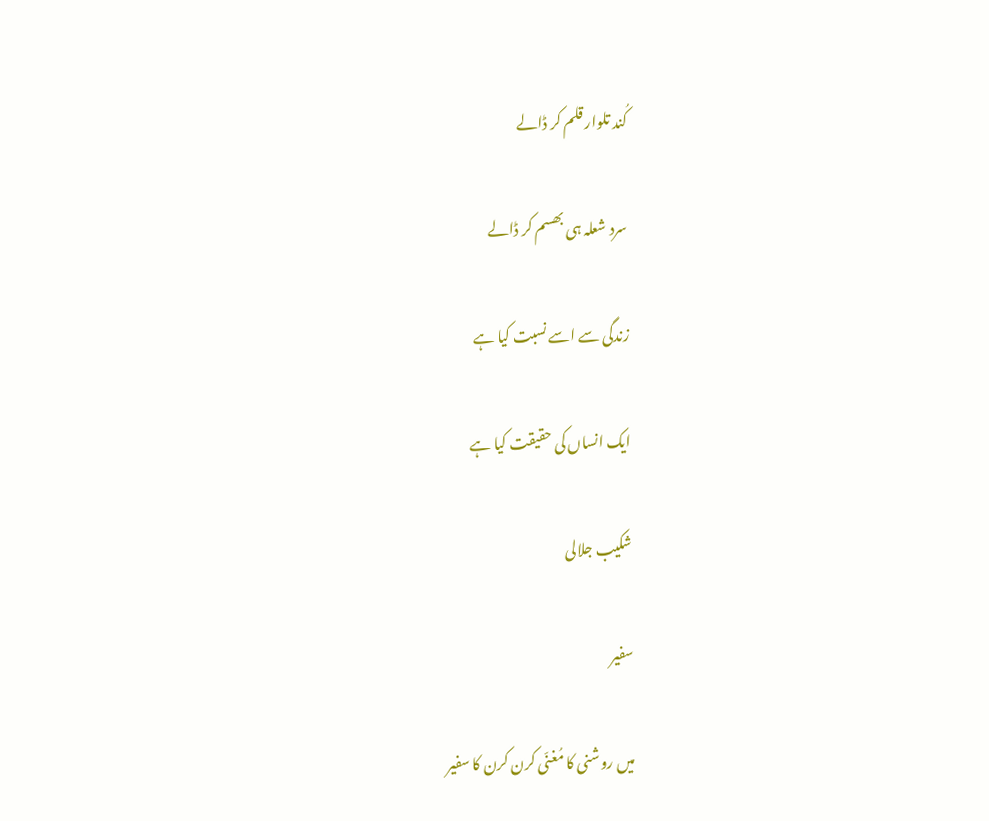کُند تلوار قلم کر ڈالے

سرد شعلہ ہی بھسم کر ڈالے

زندگی سے اسے نسبت کیا ہے

ایک انساں کی حقیقت کیا ہے

شکیب جلالی

سفیر

میں روشنی کا مُغنّی کرن کرن کا سفیر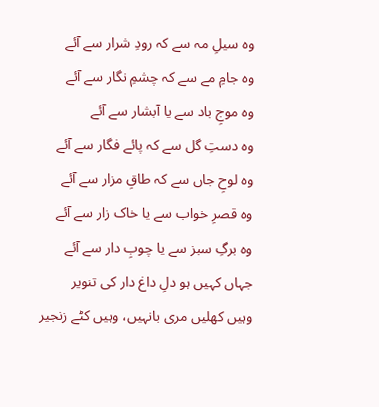وہ سیلِ مہ سے کہ رودِ شرار سے آئے
وہ جامِ مے سے کہ چشمِ نگار سے آئے
وہ موجِ باد سے یا آبشار سے آئے
وہ دستِ گل سے کہ پائے فگار سے آئے
وہ لوحِ جاں سے کہ طاقِ مزار سے آئے
وہ قصرِ خواب سے یا خاک زار سے آئے
وہ برگِ سبز سے یا چوبِ دار سے آئے
جہاں کہیں ہو دلِ داغ دار کی تنویر
وہیں کھلیں مری بانہیں، وہیں کٹے زنجیر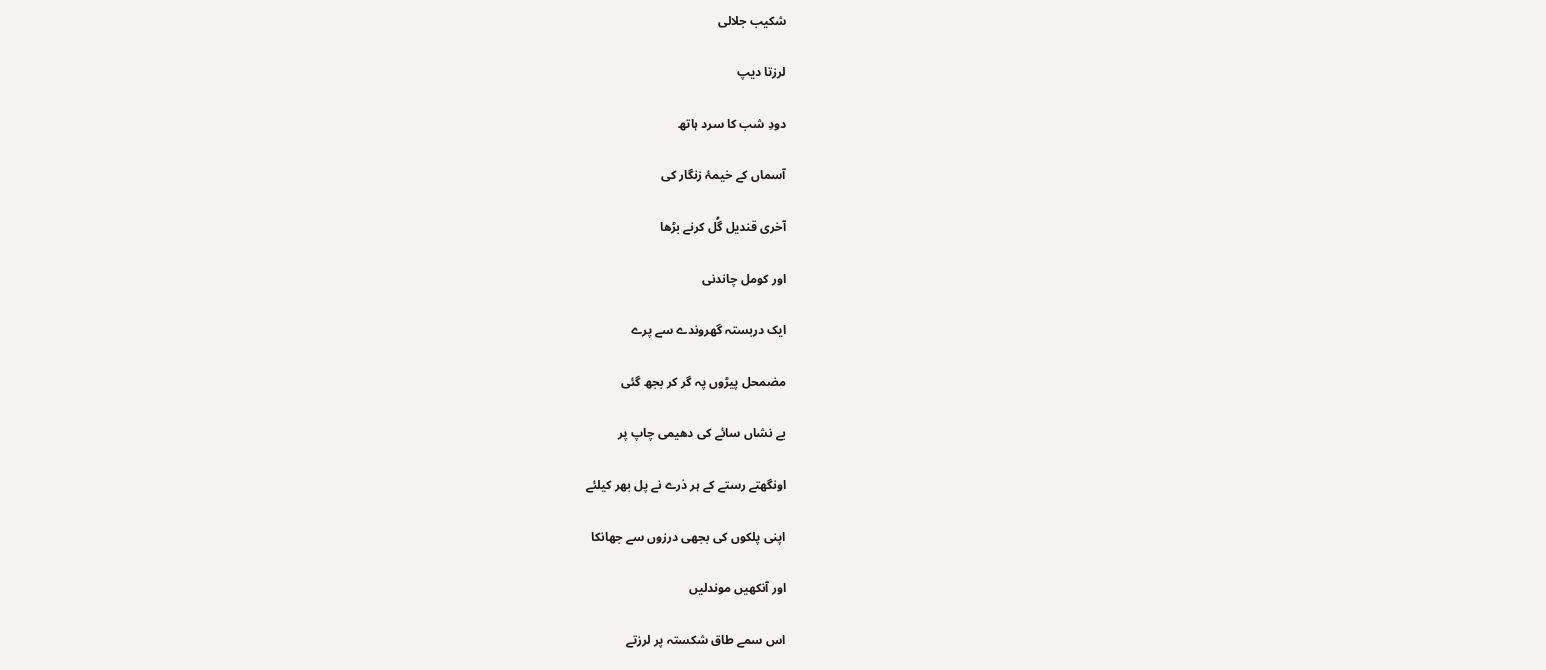شکیب جلالی

لرزتا دیپ

دودِ شب کا سرد ہاتھ

آسماں کے خیمۂ زنگار کی

آخری قندیل گُل کرنے بڑھا

اور کومل چاندنی

ایک دربستہ گھروندے سے پرے

مضمحل پیڑوں پہ گر کر بجھ گئی

بے نشاں سائے کی دھیمی چاپ پر

اونگھتے رستے کے ہر ذرے نے پل بھر کیلئے

اپنی پلکوں کی بجھی درزوں سے جھانکا

اور آنکھیں موندلیں

اس سمے طاق شکستہ پر لرزتے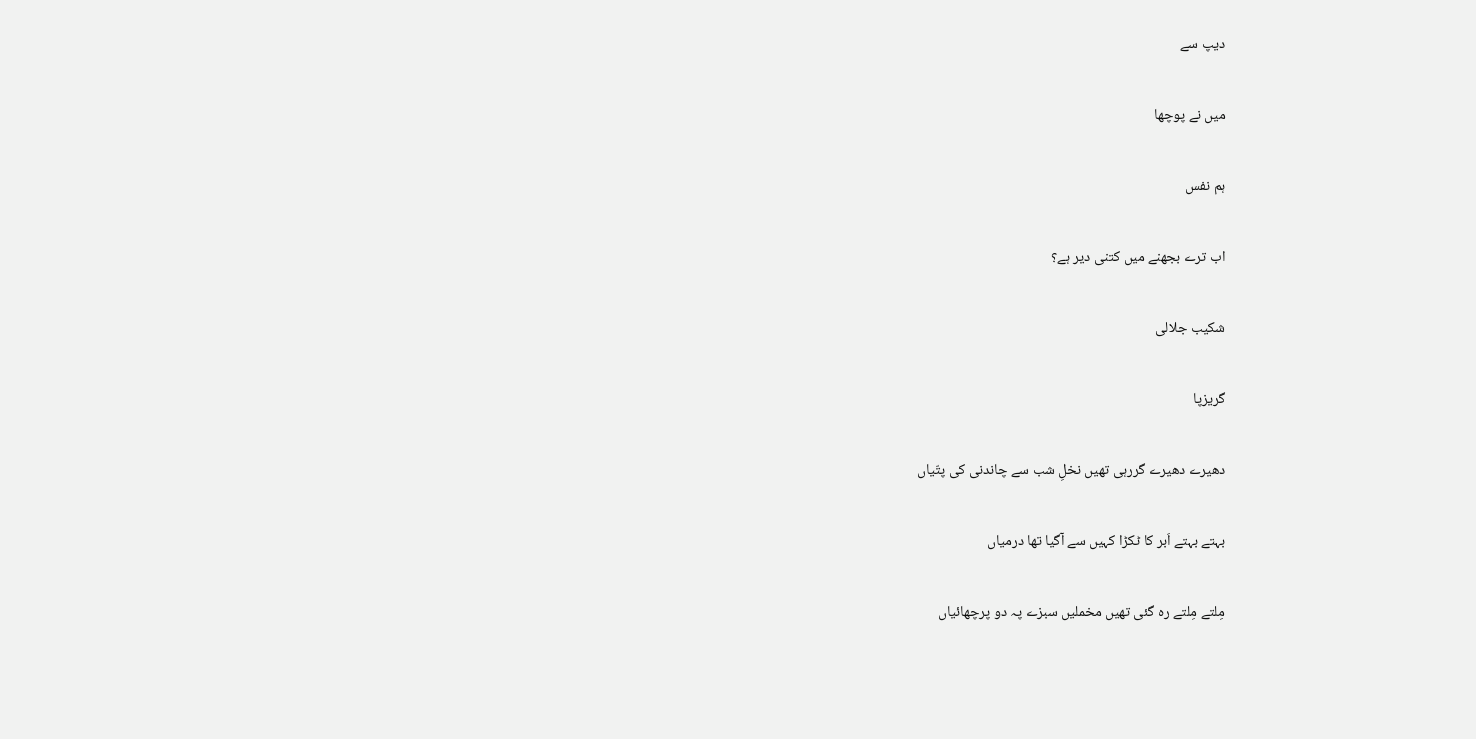دیپ سے

میں نے پوچھا

ہم نفس

اب ترے بجھنے میں کتنی دیر ہے؟

شکیب جلالی

گریزپا

دھیرے دھیرے گررہی تھیں نخلِ شب سے چاندنی کی پتّیاں

بہتے بہتے اَبر کا ٹکڑا کہیں سے آگیا تھا درمیاں

مِلتے مِلتے رہ گئی تھیں مخملیں سبزے پہ دو پرچھائیاں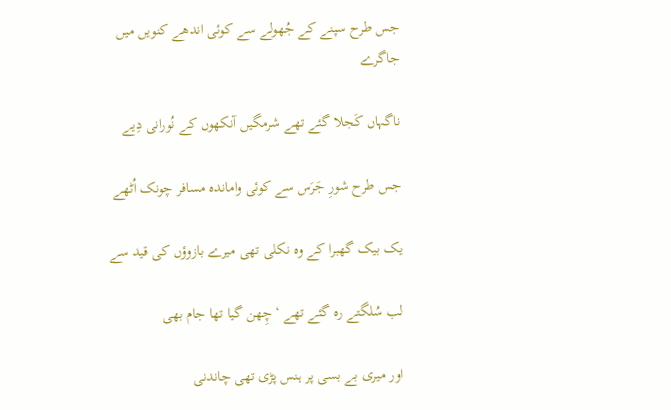جس طرح سپنے کے جُھولے سے کوئی اندھے کنویں میں جاگرے

ناگہاں کَجلا گئے تھے شرمگیں آنکھوں کے نُورانی دِیے

جس طرح شورِ جَرَس سے کوئی واماندہ مسافر چونک اُٹھے

یک بیک گھبرا کے وہ نکلی تھی میرے بازوؤں کی قید سے

لب سُلگتے رہ گئے تھے ‘ چِھن گیا تھا جام بھی

اور میری بے بسی پر ہنس پڑی تھی چاندنی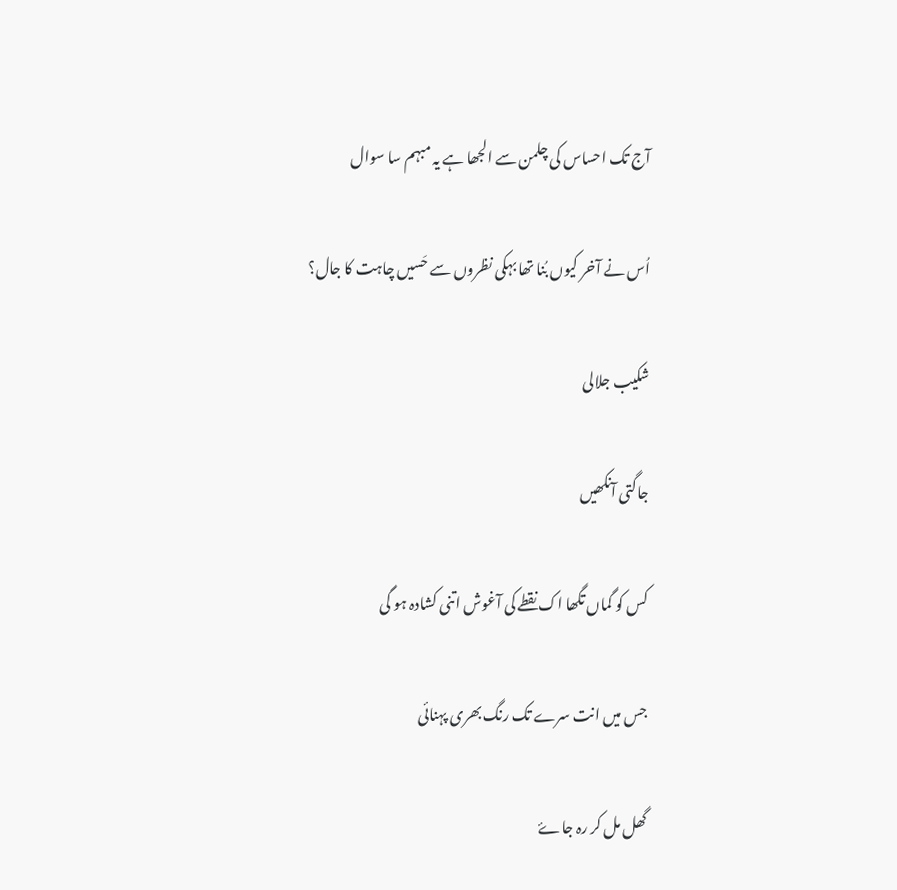آج تک احساس کی چلمن سے الجھا ہے یہ مبہم سا سوال

اُس نے آخر کیوں بُنا تھا بہکی نظروں سے حَسیں چاہت کا جال؟

شکیب جلالی

جاگتی آنکھیں

کس کو گماں تگھا اک نقطے کی آغوش اتنی کشادہ ہو گی

جس میں انت سرے تک رنگ بھری پہنائی

گھل مل کر رہ جاۓ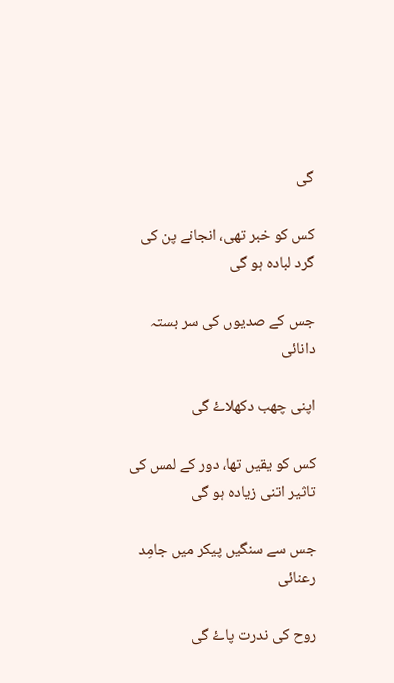گی

کس کو خبر تھی، انجانے پن کی گرد لبادہ ہو گی

جس کے صدیوں کی سر بستہ دانائی

اپنی چھب دکھلاۓ گی

کس کو یقیں تھا، دور کے لمس کی تاثیر اتنی زیادہ ہو گی

جس سے سنگیں پیکر میں جامِد رعنائی

روح کی ندرت پاۓ گی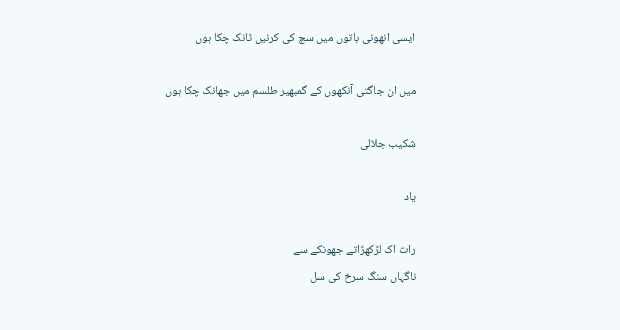ایسی انھونی باتوں میں سچ کی کرنیں ٹانک چکا ہوں

میں ان جاگتی آنکھوں کے گمبھیر طلسم میں جھانک چکا ہوں

شکیب جلالی

یاد

رات اک لڑکھڑاتے جھونکے سے
ناگہاں سنگ سرخ کی سل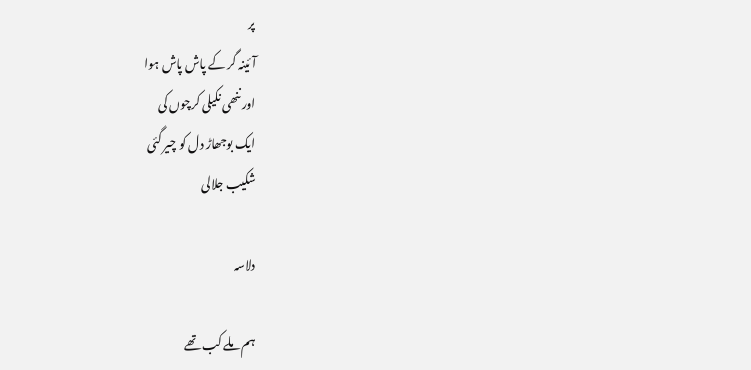پر
آئینہ گر کے پاش پاش ہوا
اور ننھی نکیلی کرچوں کی
ایک بوجھاڑ دل کو چیر گئی
شکیب جلالی

دلاسہ

ہم ملے کب تھے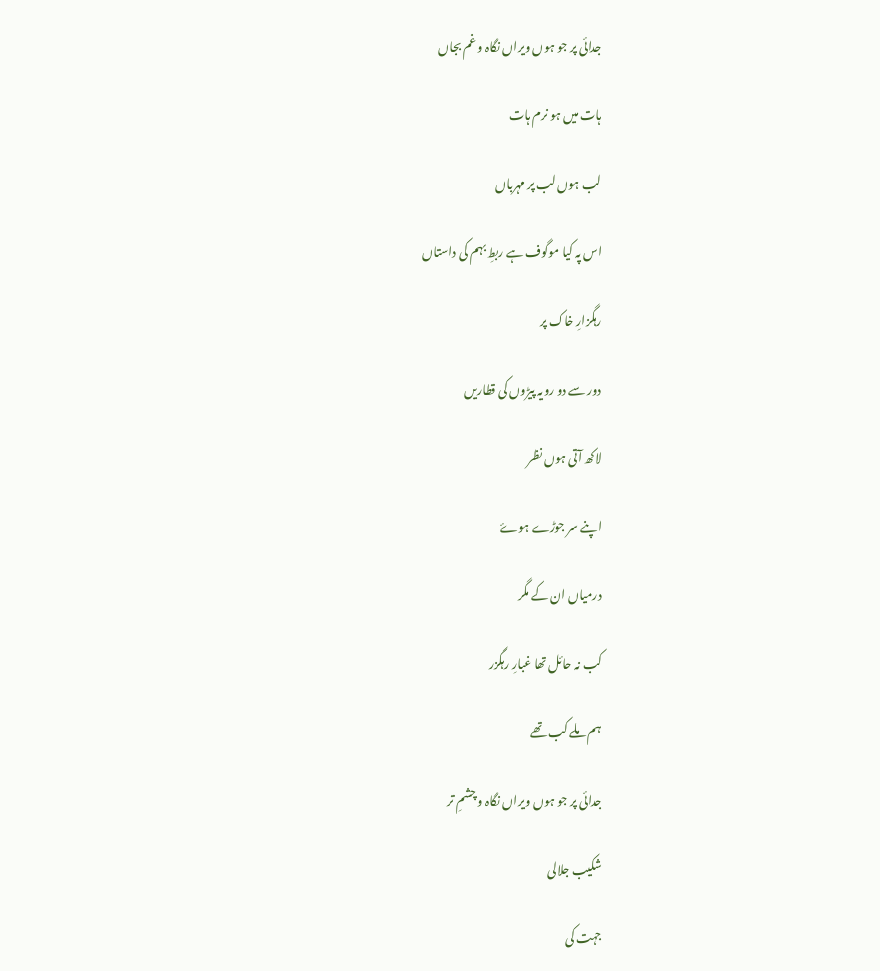جدائی پر جو ہوں ویراں نگاہ و غم بجاں

ہات میں ہو نرم ہات

لب ہوں لب پر مہرباں

اس پہ کیا موگوف ہے ربطِ بہم کی داستاں

رہگزارِ خاک پر

دور سے دو رویہ پیڑوں کی قطاریں

لاکھ آتی ہوں نظر

اپنے سر جوڑے ہوۓ

درمیاں ان کے مگر

کب نہ حائل تھا غبارِ رہگزر

ہم ملے کب تھے

جدائی پر جو ہوں ویراں نگاہ و چشمِ تر

شکیب جلالی

جہت کی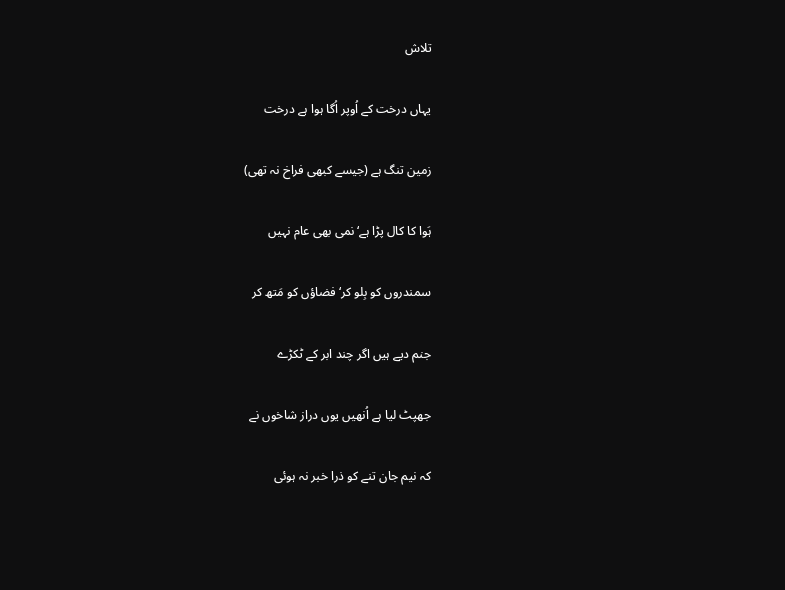تلاش

یہاں درخت کے اُوپر اُگا ہوا ہے درخت

زمین تنگ ہے (جیسے کبھی فراخ نہ تھی)

ہَوا کا کال پڑا ہے‘ نمی بھی عام نہیں

سمندروں کو بِلو کر‘ فضاؤں کو مَتھ کر

جنم دیے ہیں اگر چند ابر کے ٹکڑے

جھپٹ لیا ہے اُنھیں یوں دراز شاخوں نے

کہ نیم جان تنے کو ذرا خبر نہ ہوئی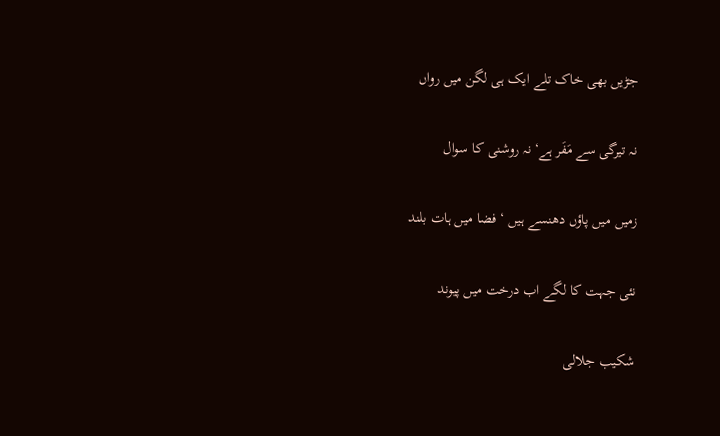جڑیں بھی خاک تلے ایک ہی لگن میں رواں

نہ تیرگی سے مَفَر ہے‘ نہ روشنی کا سوال

زمیں میں پاؤں دھنسے ہیں ‘ فضا میں ہات بلند

نئی جہت کا لگے اب درخت میں پیوند

شکیب جلالی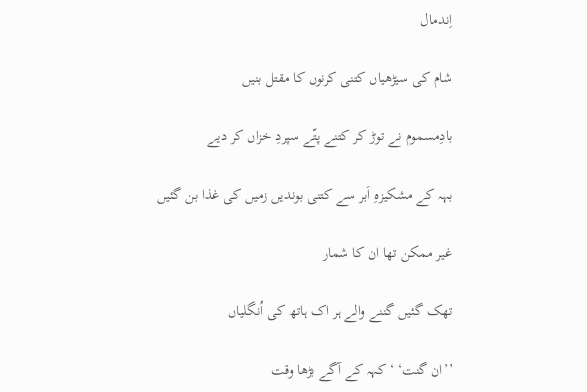اِندمال

شام کی سیڑھیاں کتنی کرنوں کا مقتل بنیں

بادِمسموم نے توڑ کر کتنے پتّے سپردِ خزاں کر دیے

بہہ کے مشکیزہِ اَبر سے کتنی بوندیں زمیں کی غذا بن گئیں

غیر ممکن تھا ان کا شمار

تھک گئیں گننے والے ہر اک ہاتھ کی اُنگلیاں

’’ان گنت‘ ‘ کہہ کے آگے بڑھا وقت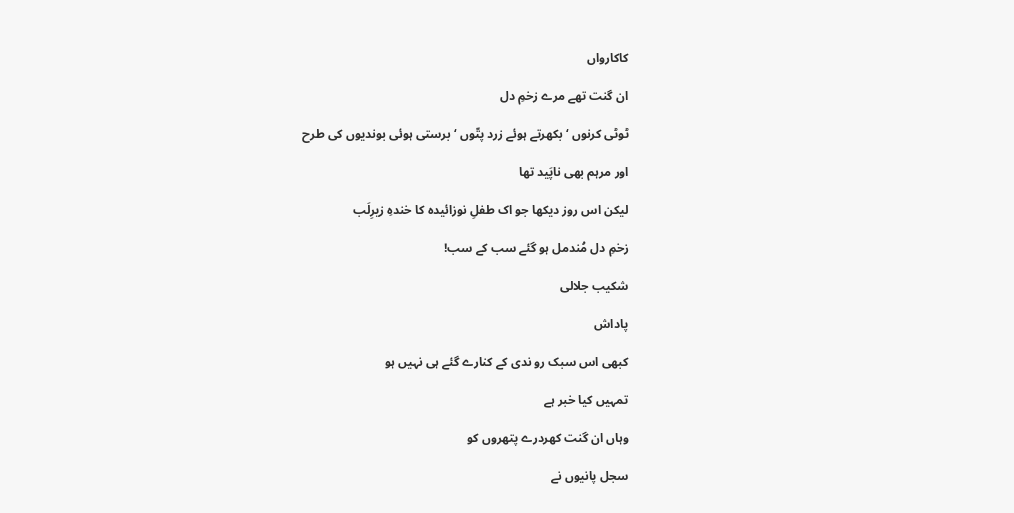کاکارواں

ان گنت تھے مرے زخمِ دل

ٹوٹی کرنوں ‘ بکھرتے ہوئے زرد پتّوں ‘ برستی ہوئی بوندیوں کی طرح

اور مرہم بھی ناپَید تھا

لیکن اس روز دیکھا جو اک طفلِ نوزائیدہ کا خندہِ زیرِلَب

زخمِ دل مُندمل ہو گئے سب کے سب!

شکیب جلالی

پاداش

کبھی اس سبک رو ندی کے کنارے گئے ہی نہیں ہو

تمہیں کیا خبر ہے

وہاں ان گنت کھردرے پتھروں کو

سجل پانیوں نے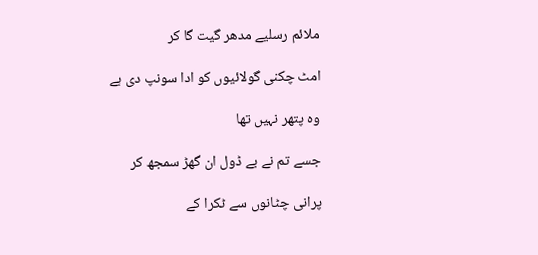ملائم رسلیے مدھر گیت گا کر

امٹ چکنی گولائیوں کو ادا سونپ دی ہے

وہ پتھر نہیں تھا

جسے تم نے بے ڈول ان گھڑ سمجھ کر

پرانی چٹانوں سے ٹکرا کے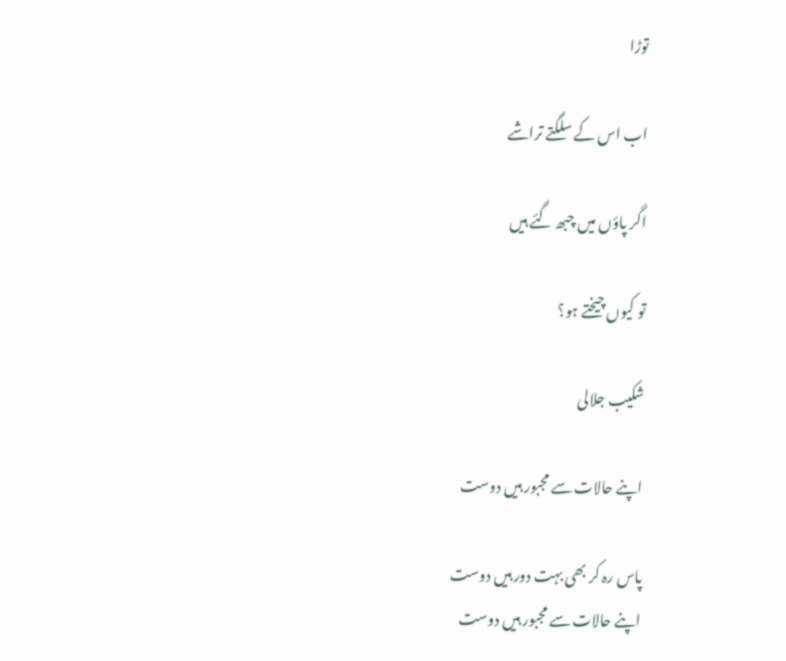توڑا

اب اس کے سلگتے تراشے

اگر پاؤں میں چبھ گئے ہیں

تو کیوں چیختے ہو؟

شکیب جلالی

اپنے حالات سے مجبور ہیں دوست

پاس رہ کر بھی بہت دور ہیں دوست
اپنے حالات سے مجبور ہیں دوست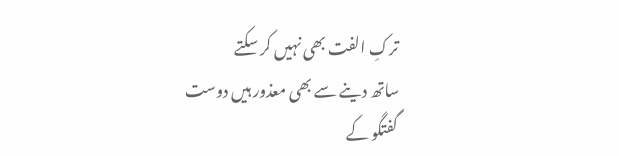ترکِ الفت بھی نہیں کر سکتے
ساتھ دینے سے بھی معذور ہیں دوست
گفتگو کے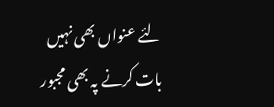لئے عنواں بھی نہیں
بات کرنے پہ بھی مجبور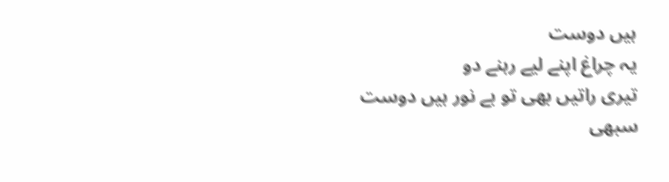ہیں دوست
یہ چراغ اپنے لیے رہنے دو
تیری راتیں بھی تو بے نور ہیں دوست
سبھی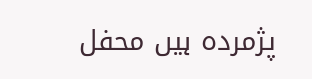پژمردہ ہیں محفل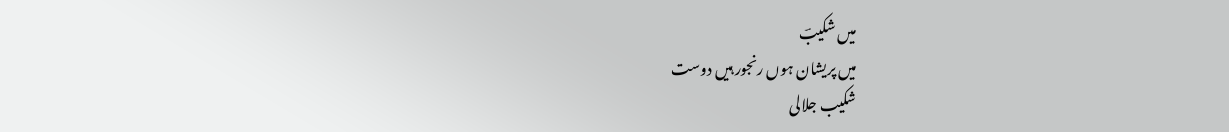میں شکیبؔ
میں پریشان ہوں رنجور ہیں دوست
شکیب جلالی